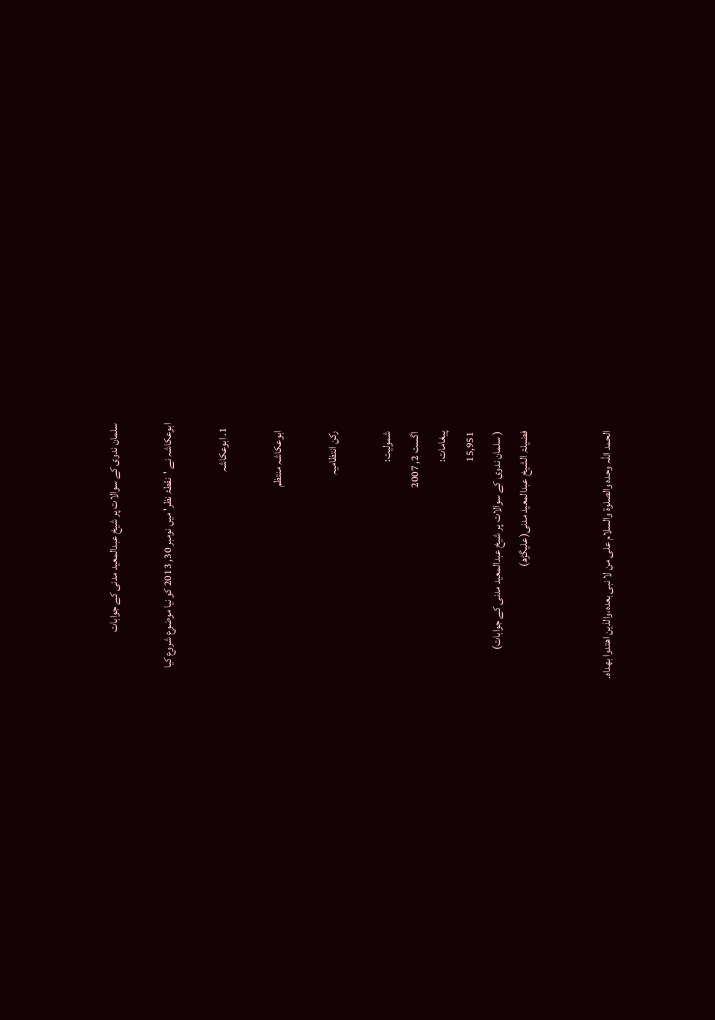سلمان ندوی کے سوالات پر شیخ عبدالمعید مدنی کے جوابات

ابوعکاشہ نے 'نقطۂ نظر' میں نومبر 30, 2013 کو نیا موضوع شروع کیا

  1. ابوعکاشہ

    ابوعکاشہ منتظم

    رکن انتظامیہ

    شمولیت:
    اگست 2, 2007
    پیغامات:
    15,951
    ( سلمان ندوی کے سوالات پر شیخ عبدالمعید مدنی کے جوابات)
    فضیلۃ الشیخ عبدالمعید مدنی(علیگڑھ)


    الحمد اللہ وحدہ والصلوۃ والسلام علی من لا نبی بعدہ،والذین اھتدوا بھداہ۔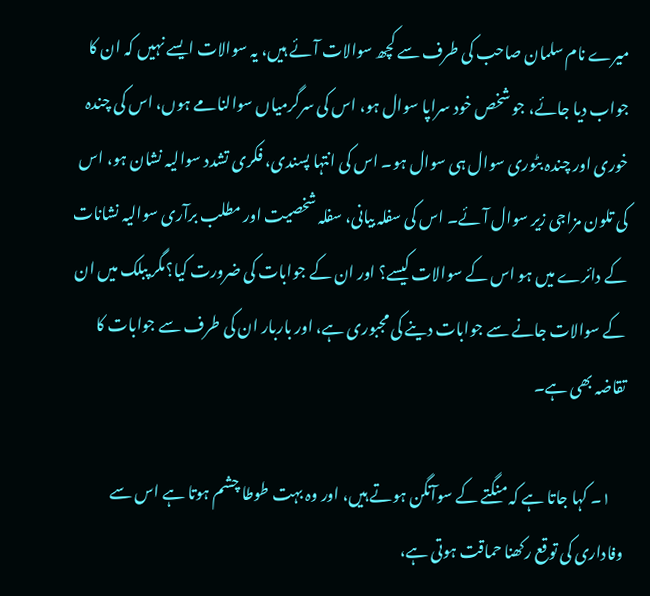میرے نام سلمان صاحب کی طرف سے کچھ سوالات آئے ہیں، یہ سوالات ایسے نہیں کہ ان کا جواب دیا جائے، جو شخص خود سراپا سوال ہو، اس کی سرگرمیاں سوالنامے ہوں، اس کی چندہ خوری اور چندہ بٹوری سوال ہی سوال ہو۔ اس کی انتہا پسندی، فکری تشدد سوالیہ نشان ہو، اس کی تلون مزاجی زیر سوال آئے۔ اس کی سفلہ بیانی، سفلہ شخصیت اور مطلب برآری سوالیہ نشانات کے دائرے میں ہو اس کے سوالات کیسے؟ اور ان کے جوابات کی ضرورت کیا؟مگر پبلک میں ان کے سوالات جانے سے جوابات دینے کی مجبوری ہے، اور باربار ان کی طرف سے جوابات کا تقاضہ بھی ہے۔

    ۱۔ کہا جاتا ہے کہ منگتے کے سوآنگن ہوتے ہیں، اور وہ بہت طوطا چشم ہوتا ہے اس سے وفاداری کی توقع رکھنا حماقت ہوتی ہے،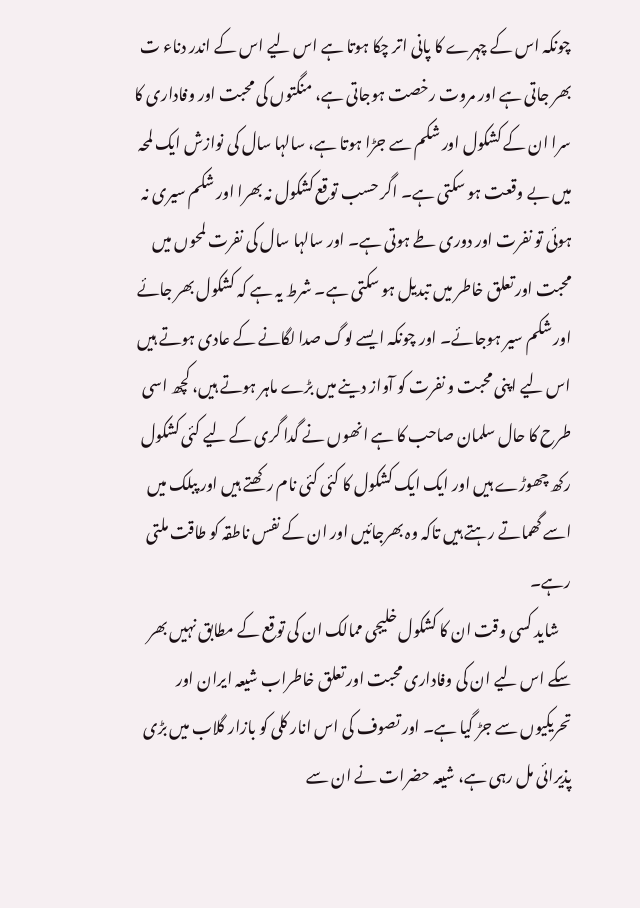چونکہ اس کے چہرے کا پانی اتر چکا ہوتا ہے اس لیے اس کے اندر دناء ت بھر جاتی ہے اور مروت رخصت ہوجاتی ہے، منگتوں کی محبت اور وفاداری کا سرا ان کے کشکول اور شکم سے جڑا ہوتا ہے، سالہا سال کی نوازش ایک لمحہ میں بے وقعت ہو سکتی ہے۔ اگر حسب توقع کشکول نہ بھرا اور شکم سیری نہ ہوئی تو نفرت اور دوری طے ہوتی ہے۔ اور سالہا سال کی نفرت لمحوں میں محبت اور تعلق خاطر میں تبدیل ہو سکتی ہے۔ شرط یہ ہے کہ کشکول بھر جائے اور شکم سیر ہوجائے۔ اور چونکہ ایسے لوگ صدا لگانے کے عادی ہوتے ہیں اس لیے اپنی محبت و نفرت کو آواز دینے میں بڑے ماہر ہوتے ہیں، کچھ اسی طرح کا حال سلمان صاحب کا ہے انھوں نے گدا گری کے لیے کئی کشکول رکھ چھوڑے ہیں اور ایک ایک کشکول کا کئی کئی نام رکھتے ہیں اور پبلک میں اسے گھماتے رہتے ہیں تاکہ وہ بھرجائیں اور ان کے نفس ناطقہ کو طاقت ملتی رہے۔
    شاید کسی وقت ان کا کشکول خلیجی ممالک ان کی توقع کے مطابق نہیں بھر سکے اس لیے ان کی وفاداری محبت اور تعلق خاطراب شیعہ ایران اور تحریکیوں سے جڑ گیا ہے۔ اور تصوف کی اس انار کلی کو بازار گلاب میں بڑی پذیرائی مل رہی ہے، شیعہ حضرات نے ان سے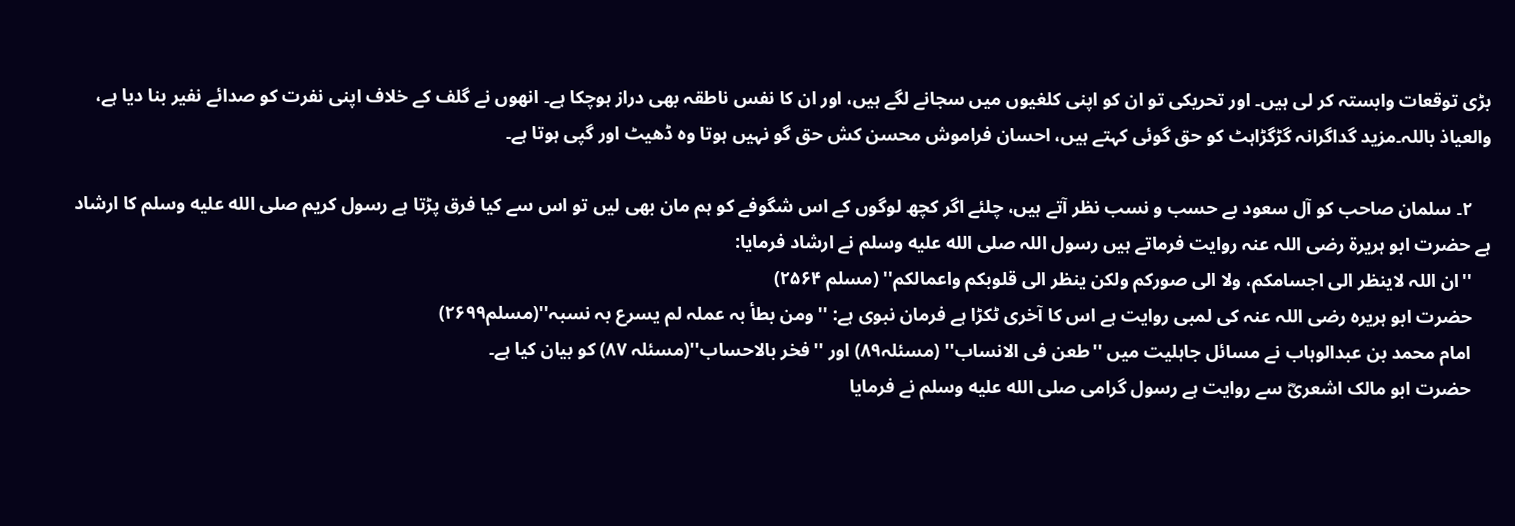بڑی توقعات وابستہ کر لی ہیں۔ اور تحریکی تو ان کو اپنی کلغیوں میں سجانے لگے ہیں، اور ان کا نفس ناطقہ بھی دراز ہوچکا ہے۔ انھوں نے گلف کے خلاف اپنی نفرت کو صدائے نفیر بنا دیا ہے، والعیاذ باللہ۔مزید گداگرانہ گڑگڑاہٹ کو حق گوئی کہتے ہیں، احسان فراموش محسن کش حق گو نہیں ہوتا وہ ڈھیٹ اور گپی ہوتا ہے۔

    ۲۔ سلمان صاحب کو آل سعود بے حسب و نسب نظر آتے ہیں، چلئے اگر کچھ لوگوں کے اس شگوفے کو ہم مان بھی لیں تو اس سے کیا فرق پڑتا ہے رسول کریم صلى الله عليه وسلم کا ارشاد ہے حضرت ابو ہریرۃ رضی اللہ عنہ روایت فرماتے ہیں رسول اللہ صلى الله عليه وسلم نے ارشاد فرمایا:
    ''ان اللہ لاینظر الی اجسامکم، ولا الی صورکم ولکن ینظر الی قلوبکم واعمالکم'' (مسلم ۲۵۶۴)
    حضرت ابو ہریرہ رضی اللہ عنہ کی لمبی روایت ہے اس کا آخری ٹکڑا ہے فرمان نبوی ہے: ''ومن بطأ بہ عملہ لم یسرع بہ نسبہ''(مسلم۲۶۹۹)
    امام محمد بن عبدالوہاب نے مسائل جاہلیت میں ''طعن فی الانساب'' (مسئلہ۸۹) اور ''فخر بالاحساب''(مسئلہ ۸۷) کو بیان کیا ہے۔
    حضرت ابو مالک اشعریؓ سے روایت ہے رسول گرامی صلى الله عليه وسلم نے فرمایا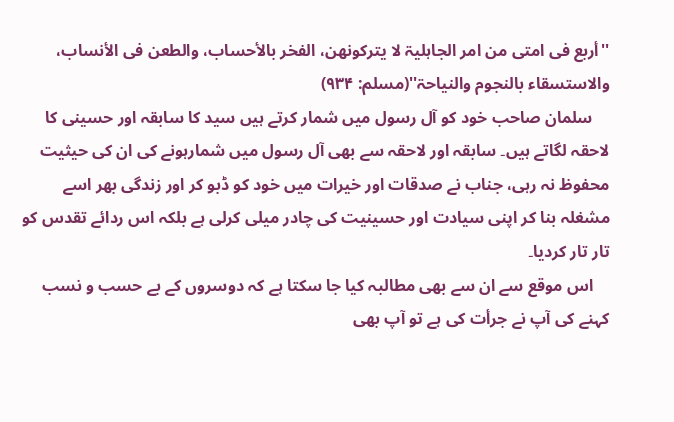''أربع فی امتی من امر الجاہلیۃ لا یترکونھن، الفخر بالأحساب، والطعن فی الأنساب، والاستسقاء بالنجوم والنیاحۃ''(مسلم: ۹۳۴)
    سلمان صاحب خود کو آل رسول میں شمار کرتے ہیں سید کا سابقہ اور حسینی کا لاحقہ لگاتے ہیں۔ سابقہ اور لاحقہ سے بھی آل رسول میں شمارہونے کی ان کی حیثیت محفوظ نہ رہی، جناب نے صدقات اور خیرات میں خود کو ڈبو کر اور زندگی بھر اسے مشغلہ بنا کر اپنی سیادت اور حسینیت کی چادر میلی کرلی ہے بلکہ اس ردائے تقدس کو تار تار کردیا۔
    اس موقع سے ان سے بھی مطالبہ کیا جا سکتا ہے کہ دوسروں کے بے حسب و نسب کہنے کی آپ نے جرأت کی ہے تو آپ بھی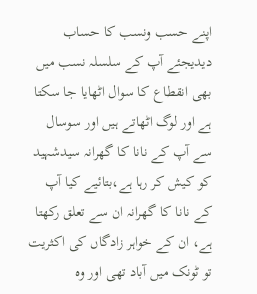اپنے حسب ونسب کا حساب دیدیجئے آپ کے سلسلہ نسب میں بھی انقطاع کا سوال اٹھایا جا سکتا ہے اور لوگ اٹھاتے ہیں اور سوسال سے آپ کے نانا کا گھرانہ سیدشہید کو کیش کر رہا ہے،بتائیے کیا آپ کے نانا کا گھرانہ ان سے تعلق رکھتا ہے، ان کے خواہر زادگاں کی اکثریت تو ٹونک میں آباد تھی اور وہ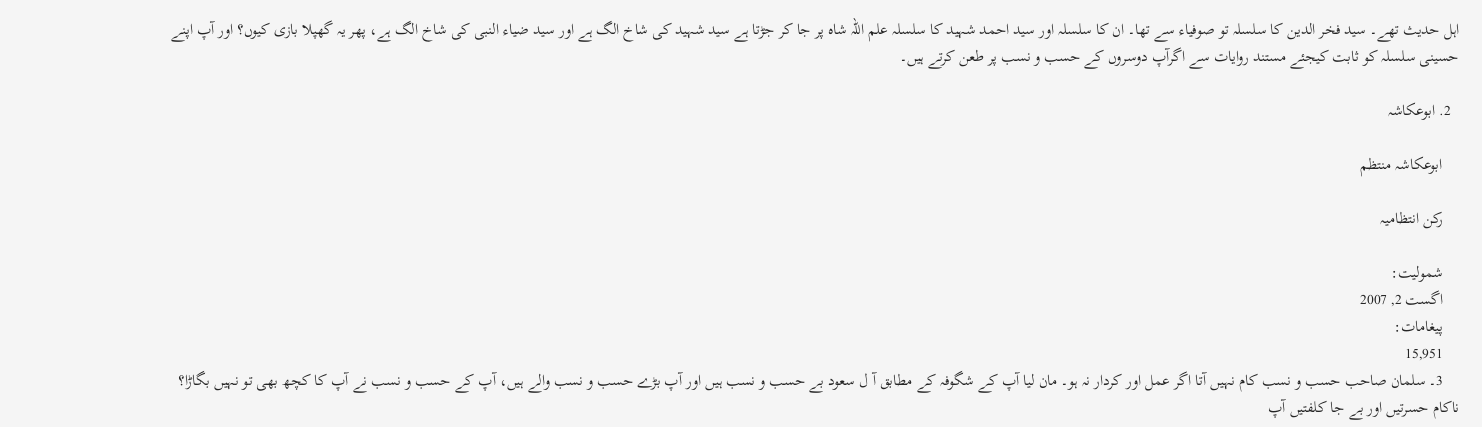اہل حدیث تھے۔ سید فخر الدین کا سلسلہ تو صوفیاء سے تھا۔ ان کا سلسلہ اور سید احمد شہید کا سلسلہ علم اللہ شاہ پر جا کر جڑتا ہے سید شہید کی شاخ الگ ہے اور سید ضیاء النبی کی شاخ الگ ہے، پھر یہ گھپلا بازی کیوں؟ اور آپ اپنے حسینی سلسلہ کو ثابت کیجئے مستند روایات سے اگرآپ دوسروں کے حسب و نسب پر طعن کرتے ہیں۔

  2. ابوعکاشہ

    ابوعکاشہ منتظم

    رکن انتظامیہ

    شمولیت:
    اگست 2, 2007
    پیغامات:
    15,951
    3۔ سلمان صاحب حسب و نسب کام نہیں آتا اگر عمل اور کردار نہ ہو۔ مان لیا آپ کے شگوفہ کے مطابق آ ل سعود بے حسب و نسب ہیں اور آپ بڑے حسب و نسب والے ہیں، آپ کے حسب و نسب نے آپ کا کچھ بھی تو نہیں بگاڑا؟ ناکام حسرتیں اور بے جا کلفتیں آپ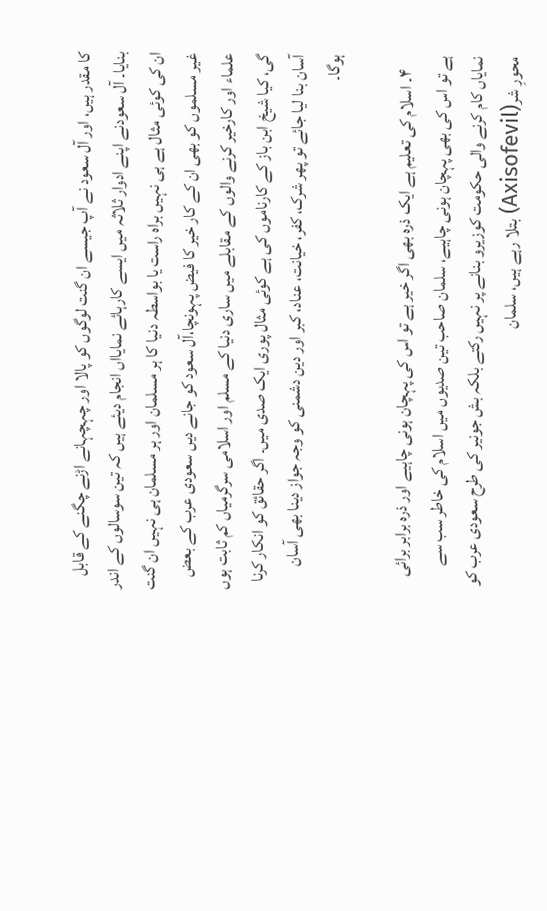کا مقدر ہیں، اور آل سعود نے آپ جیسے ان گنت لوگوں کو پالا اور چہچہانے اڑنے چگنے کے قابل بنایا۔ آل سعودنے اپنے ادوار ثلاثہ میں ایسے کارہائے نمایااں انجام دیئے ہیں کہ تین سوسالوں کے اندر ان کی کوئی مثال ہے ہی نہیں براہ راست یا بواسطہ دنیا کا ہر مسلمان اور ہر مسلمان ہی نہیں ان گنت غیر مسلموں کو بھی ان کے کار خیر کا فیض پہونچا،آل سعود کو جانے دیں سعودی عرب کے بعض علماء اور کارخیر کرنے والوں کے مقابلے میں ساری دنیا کے مسلم اور اسلامی سرگرمیاں کم ثابت ہوں گی، کیا شیخ ابن باز کے کارناموں کی ہے کوئی مثال پوری ایک صدی میں۔ اگر حقائق کو انکار کرنا آسان بنا لیا جائے تو پھر شرک، کفر، خیانت، عناد، کبر اور دین دشمنی کو وجہ جواز دینا بھی آسان ہوگا۔

    ۴۔ اسلام کی تعلیم ہے ایک ذرہ بھی اگر خیر ہے تو اس کی پہچان ہونی چاہیے اور ذرہ برابر برائی ہے تو اس کی بھی پہچان ہونی چاہیے، سلمان صاحب تین صدیوں میں اسلام کی خاطر سب سے نمایاں کام کرنے والی حکومت کوزیرو بنانے پر نہیں رکتے بلکہ بش جونیر کی طرح سعودی عرب کو محورِ شر(Axisofevil) بتلا رہے ہیں، سلمان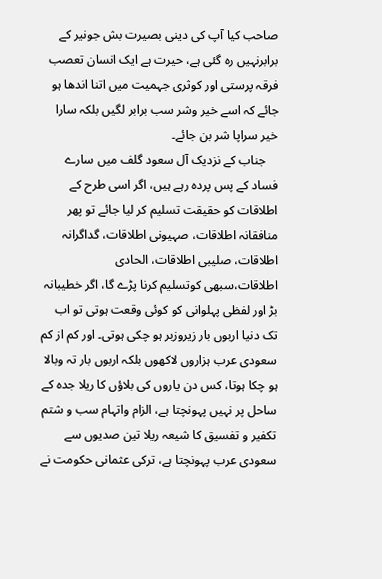صاحب کیا آپ کی دینی بصیرت بش جونیر کے برابرنہیں رہ گئی ہے، حیرت ہے ایک انسان تعصب فرقہ پرستی اور کوثری جہمیت میں اتنا اندھا ہو جائے کہ اسے خیر وشر سب برابر لگیں بلکہ سارا خیر سراپا شر بن جائے۔
    جناب کے نزدیک آل سعود گلف میں سارے فساد کے پس پردہ رہے ہیں، اگر اسی طرح کے اطلاقات کو حقیقت تسلیم کر لیا جائے تو پھر منافقانہ اطلاقات، صہیونی اطلاقات، گداگرانہ اطلاقات، صلیبی اطلاقات، الحادی اطلاقات،سبھی کوتسلیم کرنا پڑے گا، اگر خطیبانہ بڑ اور لفظی پہلوانی کو کوئی وقعت ہوتی تو اب تک دنیا اربوں بار زیروزبر ہو چکی ہوتی۔ اور کم از کم سعودی عرب ہزاروں لاکھوں بلکہ اربوں بار تہ وبالا ہو چکا ہوتا، کس دن یاروں کی بلاؤں کا ریلا جدہ کے ساحل پر نہیں پہونچتا ہے، الزام واتہام سب و شتم تکفیر و تفسیق کا شیعہ ریلا تین صدیوں سے سعودی عرب پہونچتا ہے، ترکی عثمانی حکومت نے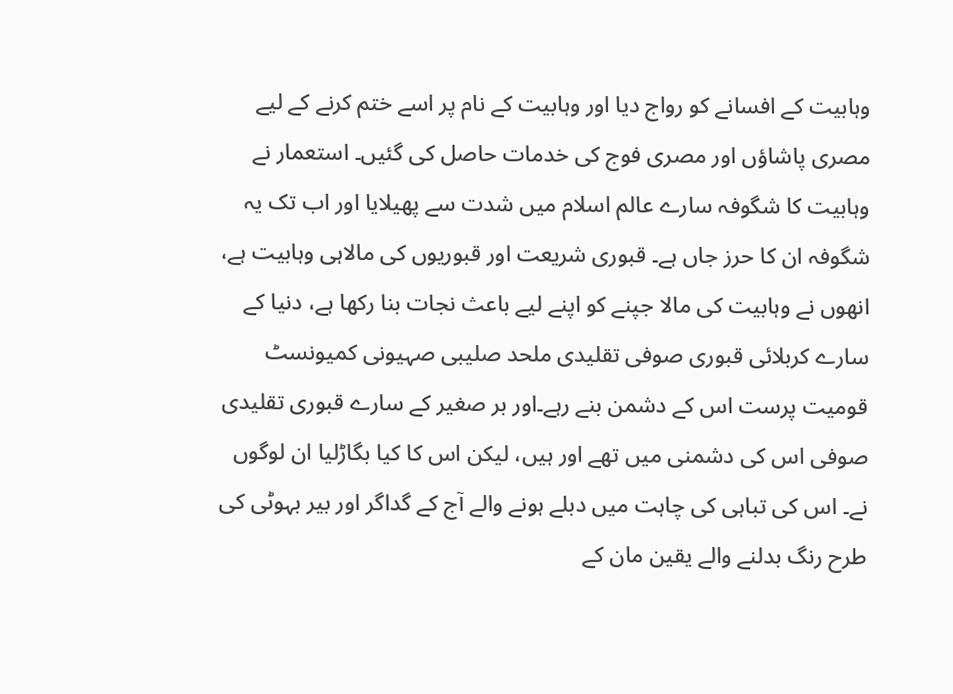وہابیت کے افسانے کو رواج دیا اور وہابیت کے نام پر اسے ختم کرنے کے لیے مصری پاشاؤں اور مصری فوج کی خدمات حاصل کی گئیں۔ استعمار نے وہابیت کا شگوفہ سارے عالم اسلام میں شدت سے پھیلایا اور اب تک یہ شگوفہ ان کا حرز جاں ہے۔ قبوری شریعت اور قبوریوں کی مالاہی وہابیت ہے، انھوں نے وہابیت کی مالا جپنے کو اپنے لیے باعث نجات بنا رکھا ہے، دنیا کے سارے کربلائی قبوری صوفی تقلیدی ملحد صلیبی صہیونی کمیونسٹ قومیت پرست اس کے دشمن بنے رہے۔اور بر صغیر کے سارے قبوری تقلیدی صوفی اس کی دشمنی میں تھے اور ہیں، لیکن اس کا کیا بگاڑلیا ان لوگوں نے۔ اس کی تباہی کی چاہت میں دبلے ہونے والے آج کے گداگر اور بیر بہوٹی کی طرح رنگ بدلنے والے یقین مان کے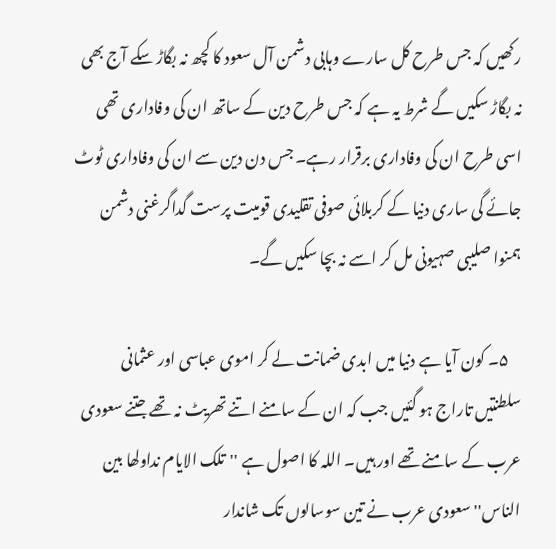رکھیں کہ جس طرح کل سارے وہابی دشمن آل سعود کا کچھ نہ بگاڑ سکے آج بھی نہ بگاڑ سکیں گے شرط یہ ہے کہ جس طرح دین کے ساتھ ان کی وفاداری تھی اسی طرح ان کی وفاداری برقرار رہے۔ جس دن دین سے ان کی وفاداری ٹوٹ جائے گی ساری دنیا کے کربلائی صوفی تقلیدی قومیت پرست گداگرغنی دشمن ہمنوا صلیبی صہیونی مل کر اسے نہ بچا سکیں گے۔

    ۵۔ کون آیا ہے دنیا میں ابدی ضمانت لے کر اموی عباسی اور عثمانی سلطنتیں تاراج ہو گئیں جب کہ ان کے سامنے اتنے تھریٹ نہ تھے جتنے سعودی عرب کے سامنے تھے اور ہیں۔ اللہ کا اصول ہے ''تلک الایام نداولھا بین الناس'' سعودی عرب نے تین سوسالوں تک شاندار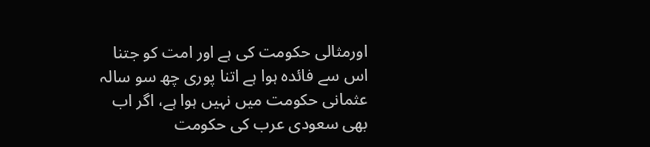اورمثالی حکومت کی ہے اور امت کو جتنا اس سے فائدہ ہوا ہے اتنا پوری چھ سو سالہ عثمانی حکومت میں نہیں ہوا ہے، اگر اب بھی سعودی عرب کی حکومت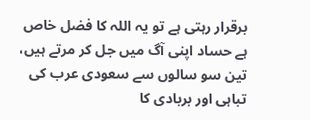برقرار رہتی ہے تو یہ اللہ کا فضل خاص ہے حساد اپنی آگ میں جل کر مرتے ہیں، تین سو سالوں سے سعودی عرب کی تباہی اور بربادی کا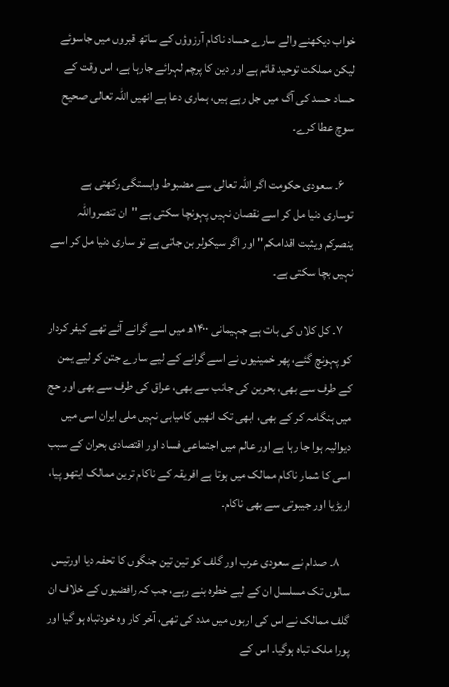خواب دیکھنے والے سارے حساد ناکام آرزوؤں کے ساتھ قبروں میں جاسوئے لیکن مملکت توحید قائم ہے اور دین کا پرچم لہرائے جارہا ہے، اس وقت کے حساد حسد کی آگ میں جل رہے ہیں، ہماری دعا ہے انھیں اللہ تعالی صحیح سوچ عطا کرے۔

    ۶۔ سعودی حکومت اگر اللہ تعالی سے مضبوط وابستگی رکھتی ہے توساری دنیا مل کر اسے نقصان نہیں پہونچا سکتی ہے ''ان تنصرواللہ ینصرکم ویثبت اقدامکم'' اور اگر سیکولر بن جاتی ہے تو ساری دنیا مل کر اسے نہیں بچا سکتی ہے۔

    ۷۔ کل کلاں کی بات ہے جہیمانی ۱۴۰۰ھ میں اسے گرانے آئے تھے کیفر کردار کو پہونچ گئے، پھر خمینیوں نے اسے گرانے کے لیے سارے جتن کر لیے یمن کے طرف سے بھی، بحرین کی جانب سے بھی، عراق کی طرف سے بھی اور حج میں ہنگامہ کر کے بھی، ابھی تک انھیں کامیابی نہیں ملی ایران اسی میں دیوالیہ ہوا جا رہا ہے اور عالم میں اجتماعی فساد اور اقتصادی بحران کے سبب اسی کا شمار ناکام ممالک میں ہوتا ہے افریقہ کے ناکام ترین ممالک ایتھو پیا، اریڑیا اور جیبوتی سے بھی ناکام۔

    ۸۔ صدام نے سعودی عرب اور گلف کو تین تین جنگوں کا تحفہ دیا اورتیس سالوں تک مسلسل ان کے لیے خطرہ بنے رہے، جب کہ رافضیوں کے خلاف ان گلف ممالک نے اس کی اربوں میں مدد کی تھی، آخر کار وہ خودتباہ ہو گیا اور پورا ملک تباہ ہوگیا۔ اس کے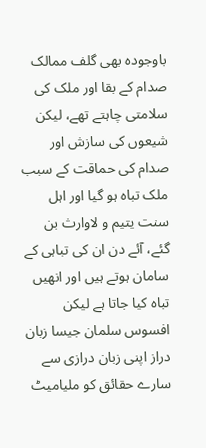باوجودہ بھی گلف ممالک صدام کے بقا اور ملک کی سلامتی چاہتے تھے، لیکن شیعوں کی سازش اور صدام کی حماقت کے سبب ملک تباہ ہو گیا اور اہل سنت یتیم و لاوارث بن گئے، آئے دن ان کی تباہی کے سامان ہوتے ہیں اور انھیں تباہ کیا جاتا ہے لیکن افسوس سلمان جیسا زبان دراز اپنی زبان درازی سے سارے حقائق کو ملیامیٹ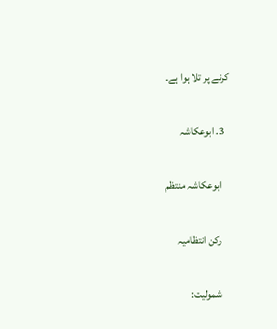کرنے پر تلا ہوا ہے۔

  3. ابوعکاشہ

    ابوعکاشہ منتظم

    رکن انتظامیہ

    شمولیت: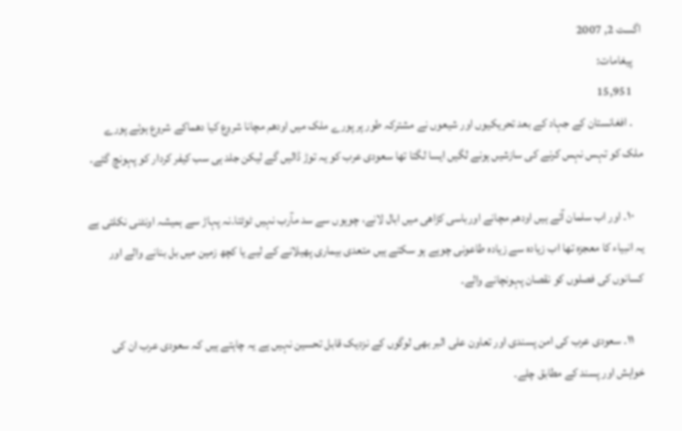اگست 2, 2007
    پیغامات:
    15,951
    ۔ افغانستان کے جہاد کے بعد تحریکیوں اور شیعوں نے مشترکہ طور پر پورے ملک میں اودھم مچانا شروع کیا دھماکے شروع ہوئے پورے ملک کو تہس نہس کرنے کی سازشیں ہونے لگیں ایسا لگتا تھا سعودی عرب کو یہ توڑ ڈالیں گے لیکن جلد ہی سب کیفر کردار کو پہونچ گئے۔

    ۱۰۔ اور اب سلمان آئے ہیں اودھم مچانے اورباسی کڑاھی میں ابال لانے، چوہوں سے سد مآرب نہیں ٹوٹتا۔نہ پہاڑ سے ہمیشہ اونٹنی نکلتی ہے یہ انبیاء کا معجزہ تھا اب زیادہ سے زیادہ طاعونی چوہے ہو سکتے ہیں متعدی بیماری پھیلانے کے لیے یا کچھ زمین میں بل بنانے والے اور کسانوں کی فصلوں کو نقصان پہونچانے والے۔

    ۱۱۔ سعودی عرب کی امن پسندی اور تعاون علی البر بھی لوگوں کے نزدیک قابل تحسین نہیں ہے یہ چاہتے ہیں کہ سعودی عرب ان کی خواہش اور پسند کے مطابق چلے۔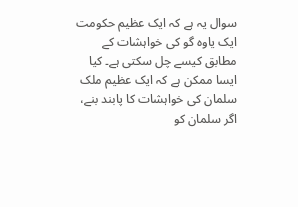سوال یہ ہے کہ ایک عظیم حکومت ایک یاوہ گو کی خواہشات کے مطابق کیسے چل سکتی ہے۔ کیا ایسا ممکن ہے کہ ایک عظیم ملک سلمان کی خواہشات کا پابند بنے، اگر سلمان کو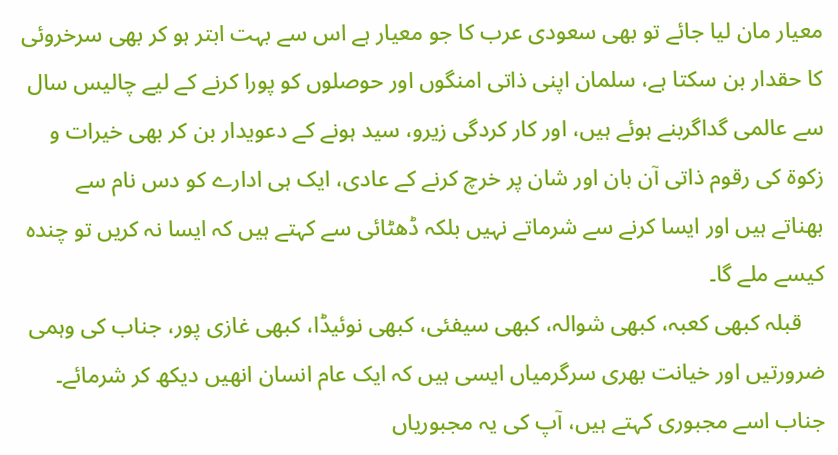معیار مان لیا جائے تو بھی سعودی عرب کا جو معیار ہے اس سے بہت ابتر ہو کر بھی سرخروئی کا حقدار بن سکتا ہے، سلمان اپنی ذاتی امنگوں اور حوصلوں کو پورا کرنے کے لیے چالیس سال سے عالمی گداگربنے ہوئے ہیں، اور کار کردگی زیرو، سید ہونے کے دعویدار بن کر بھی خیرات و زکوۃ کی رقوم ذاتی آن بان اور شان پر خرچ کرنے کے عادی، ایک ہی ادارے کو دس نام سے بھناتے ہیں اور ایسا کرنے سے شرماتے نہیں بلکہ ڈھٹائی سے کہتے ہیں کہ ایسا نہ کریں تو چندہ کیسے ملے گا۔
    قبلہ کبھی کعبہ، کبھی شوالہ، کبھی سیفئی، کبھی نوئیڈا، کبھی غازی پور، جناب کی وہمی ضرورتیں اور خیانت بھری سرگرمیاں ایسی ہیں کہ ایک عام انسان انھیں دیکھ کر شرمائے۔ جناب اسے مجبوری کہتے ہیں، آپ کی یہ مجبوریاں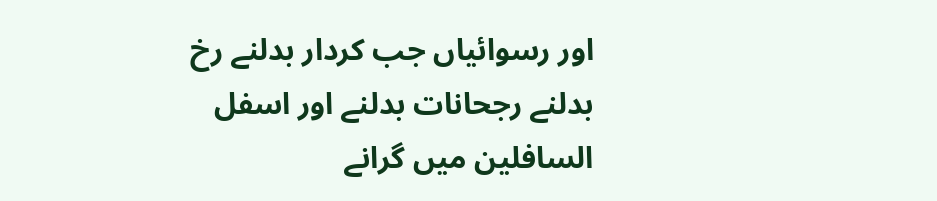اور رسوائیاں جب کردار بدلنے رخ بدلنے رجحانات بدلنے اور اسفل السافلین میں گرانے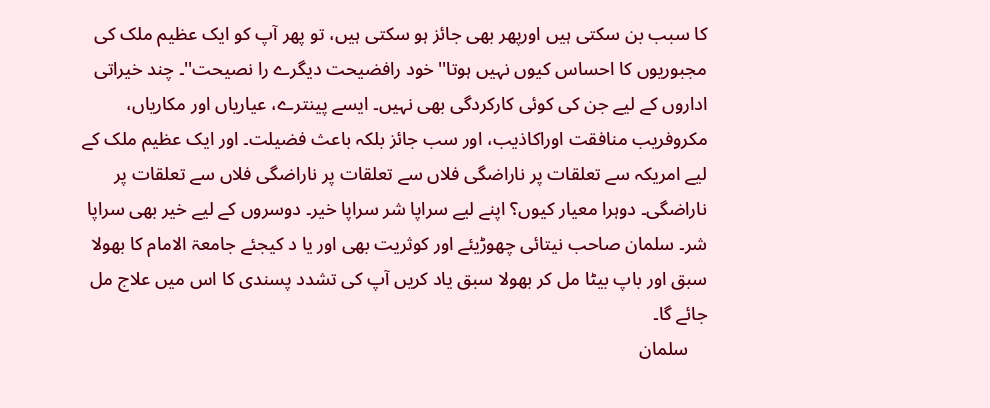کا سبب بن سکتی ہیں اورپھر بھی جائز ہو سکتی ہیں، تو پھر آپ کو ایک عظیم ملک کی مجبوریوں کا احساس کیوں نہیں ہوتا''خود رافضیحت دیگرے را نصیحت''۔ چند خیراتی اداروں کے لیے جن کی کوئی کارکردگی بھی نہیں۔ ایسے پینترے، عیاریاں اور مکاریاں، مکروفریب منافقت اوراکاذیب، اور سب جائز بلکہ باعث فضیلت۔ اور ایک عظیم ملک کے لیے امریکہ سے تعلقات پر ناراضگی فلاں سے تعلقات پر ناراضگی فلاں سے تعلقات پر ناراضگی۔ دوہرا معیار کیوں؟ اپنے لیے سراپا شر سراپا خیر۔ دوسروں کے لیے خیر بھی سراپا شر۔ سلمان صاحب نیتائی چھوڑیئے اور کوثریت بھی اور یا د کیجئے جامعۃ الامام کا بھولا سبق اور باپ بیٹا مل کر بھولا سبق یاد کریں آپ کی تشدد پسندی کا اس میں علاج مل جائے گا۔
    سلمان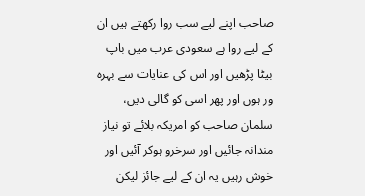صاحب اپنے لیے سب روا رکھتے ہیں ان کے لیے روا ہے سعودی عرب میں باپ بیٹا پڑھیں اور اس کی عنایات سے بہرہ ور ہوں اور پھر اسی کو گالی دیں، سلمان صاحب کو امریکہ بلائے تو نیاز مندانہ جائیں اور سرخرو ہوکر آئیں اور خوش رہیں یہ ان کے لیے جائز لیکن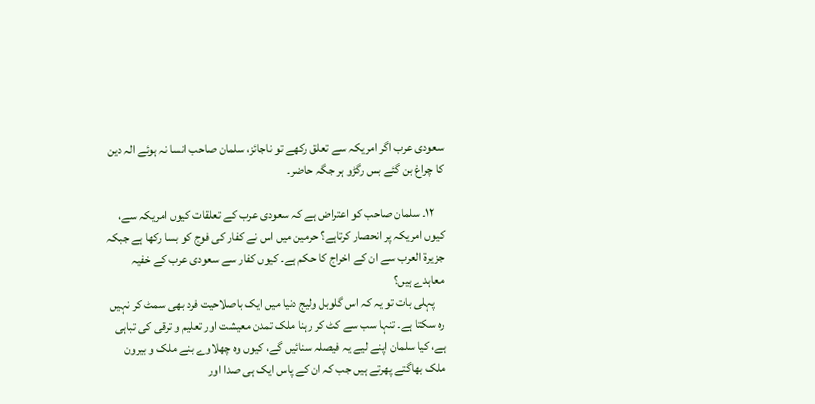سعودی عرب اگر امریکہ سے تعلق رکھے تو ناجائز، سلمان صاحب انسا نہ ہوئے الہ دین کا چراغ بن گئے بس رگڑو ہر جگہ حاضر۔

    ۱۲۔ سلمان صاحب کو اعتراض ہے کہ سعودی عرب کے تعلقات کیوں امریکہ سے، کیوں امریکہ پر انحصار کرتاہے؟ حرمین میں اس نے کفار کی فوج کو بسا رکھا ہے جبکہ جزیرۃ العرب سے ان کے اخراج کا حکم ہے۔ کیوں کفار سے سعودی عرب کے خفیہ معاہدے ہیں؟
    پہلی بات تو یہ کہ اس گلوبل ولیج دنیا میں ایک باصلاحیت فرد بھی سمٹ کر نہیں رہ سکتا ہے۔ تنہا سب سے کٹ کر رہنا ملک تمدن معیشت اور تعلیم و ترقی کی تباہی ہے، کیا سلمان اپنے لیے یہ فیصلہ سنائیں گے، کیوں وہ چھلاوے بنے ملک و بیرون ملک بھاگتے پھرتے ہیں جب کہ ان کے پاس ایک ہی صدا اور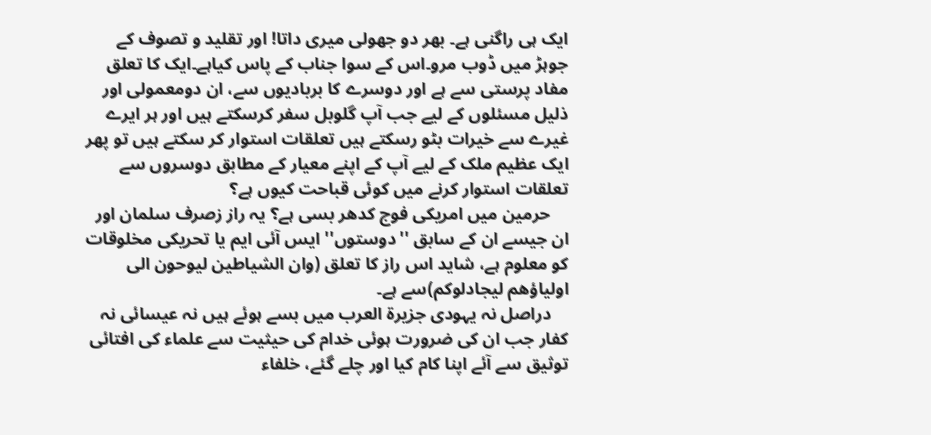ایک ہی راگنی ہے۔ بھر دو جھولی میری داتا! اور تقلید و تصوف کے جوہڑ میں ڈوب مرو۔اس کے سوا جناب کے پاس کیاہے۔ایک کا تعلق مفاد پرستی سے ہے اور دوسرے کا بربادیوں سے، ان دومعمولی اور ذلیل مسئلوں کے لیے جب آپ گلوبل سفر کرسکتے ہیں اور ہر ایرے غیرے سے خیرات بٹو رسکتے ہیں تعلقات استوار کر سکتے ہیں تو پھر ایک عظیم ملک کے لیے آپ کے اپنے معیار کے مطابق دوسروں سے تعلقات استوار کرنے میں کوئی قباحت کیوں ہے؟
    حرمین میں امریکی فوج کدھر بسی ہے؟ یہ راز زصرف سلمان اور ان جیسے ان کے سابق ''دوستوں'' ایس آئی ایم یا تحریکی مخلوقات کو معلوم ہے، شاید اس راز کا تعلق (وان الشیاطین لیوحون الی اولیاؤھم لیجادلوکم)سے ہے۔
    دراصل نہ یہودی جزیرۃ العرب میں بسے ہوئے ہیں نہ عیسائی نہ کفار جب ان کی ضرورت ہوئی خدام کی حیثیت سے علماء کی افتائی توثیق سے آئے اپنا کام کیا اور چلے گئے، خلفاء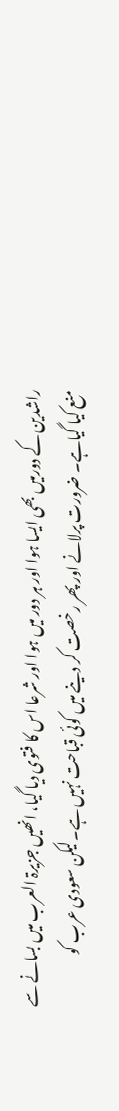راشدین کے دورمیں بھی ایسا ہوا اور ہر دور میں ہوا اور شرعا اس کا فتوی دیا گیا، انھیں جزیرۃ العرب میں بسانے سے منع کیا گیاہے۔ ضرورت پرلانے اور پھر رخصت کر دینے میں کوئی قباحت نہیں ہے۔لیکن سعودی عرب کو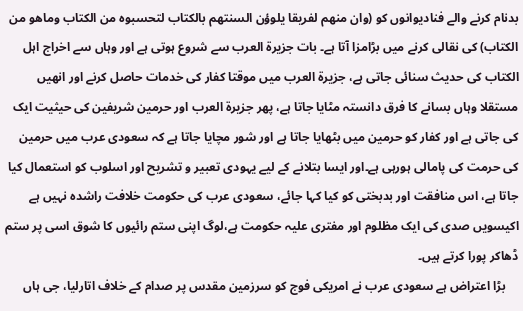بدنام کرنے والے فنادیوانوں کو (وان منھم لفریقا یلوؤن السنتھم بالکتاب لتحسبوہ من الکتاب وماھو من الکتاب) کی نقالی کرنے میں بڑامزا آتا ہے۔ بات جزیرۃ العرب سے شروع ہوتی ہے اور وہاں سے اخراج اہل الکتاب کی حدیث سنائی جاتی ہے، جزیرۃ العرب میں موقتا کفار کی خدمات حاصل کرنے اور انھیں مستقلا وہاں بسانے کا فرق دانستہ مٹایا جاتا ہے، پھر جزیرۃ العرب اور حرمین شریفین کی حیثیت ایک کی جاتی ہے اور کفار کو حرمین میں بٹھایا جاتا ہے اور شور مچایا جاتا ہے کہ سعودی عرب میں حرمین کی حرمت کی پامالی ہورہی ہے۔اور ایسا بتلانے کے لیے یہودی تعبیر و تشریح اور اسلوب کو استعمال کیا جاتا ہے، اس منافقت اور بدبختی کو کیا کہا جائے، سعودی عرب کی حکومت خلافت راشدہ نہیں ہے اکیسویں صدی کی ایک مظلوم اور مفتری علیہ حکومت ہے،لوگ اپنی ستم رائیوں کا شوق اسی پر ستم ڈھاکر پورا کرتے ہیں۔
    بڑا اعتراض ہے سعودی عرب نے امریکی فوج کو سرزمین مقدس پر صدام کے خلاف اتارلیا، جی ہاں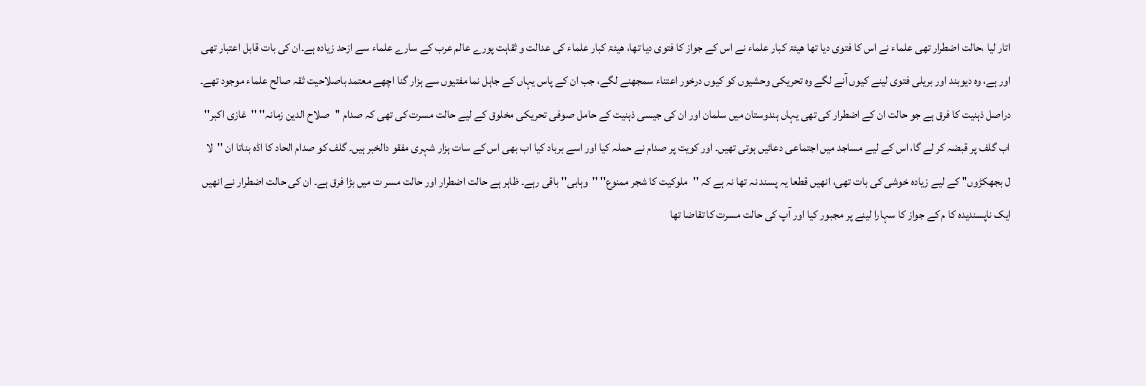اتار لیا ،حالت اضطرار تھی علماء نے اس کا فتوی دیا تھا ھیئۃ کبار علماء نے اس کے جواز کا فتوی دیا تھا، ھیئۃ کبار علماء کی عدالت و ثقاہت پورے عالم عرب کے سارے علماء سے ازحد زیادہ ہے۔ان کی بات قابل اعتبار تھی اور ہے، وہ دیوبند اور بریلی فتوی لینے کیوں آنے لگے وہ تحریکی وحشیوں کو کیوں درخور اعتناء سمجھنے لگے، جب ان کے پاس یہاں کے جاہل نما مفتیوں سے ہزار گنا اچھے معتمد باصلاحیت ثقہ صالح علماء موجود تھے۔ دراصل ذہنیت کا فرق ہے جو حالت ان کے اضطرار کی تھی یہاں ہندوستان میں سلمان اور ان کی جیسی ذہنیت کے حامل صوفی تحریکی مخلوق کے لیے حالت مسرت کی تھی کہ صدام ''صلاح الدین زمانہ'' ''غازی اکبر'' اب گلف پر قبضہ کر لے گا، اس کے لیے مساجد میں اجتماعی دعائیں ہوتی تھیں۔ اور کویت پر صدام نے حملہ کیا اور اسے برباد کیا اب بھی اس کے سات ہزار شہری مفقو دالخبر ہیں۔ گلف کو صدام الحاد کا اڈہ بناتا ان ''لا ل بجھکڑوں'' کے لیے زیادہ خوشی کی بات تھی، انھیں قطعا یہ پسند نہ تھا نہ ہے کہ ''ملوکیت کا شجر ممنوع'' ''وہابی'' باقی رہے۔ ظاہر ہے حالت اضطرار اور حالت مسر ت میں بڑا فرق ہے۔ ان کی حالت اضطرار نے انھیں ایک ناپسندیدہ کا م کے جواز کا سہارا لینے پر مجبور کیا اور آپ کی حالت مسرت کا تقاضا تھا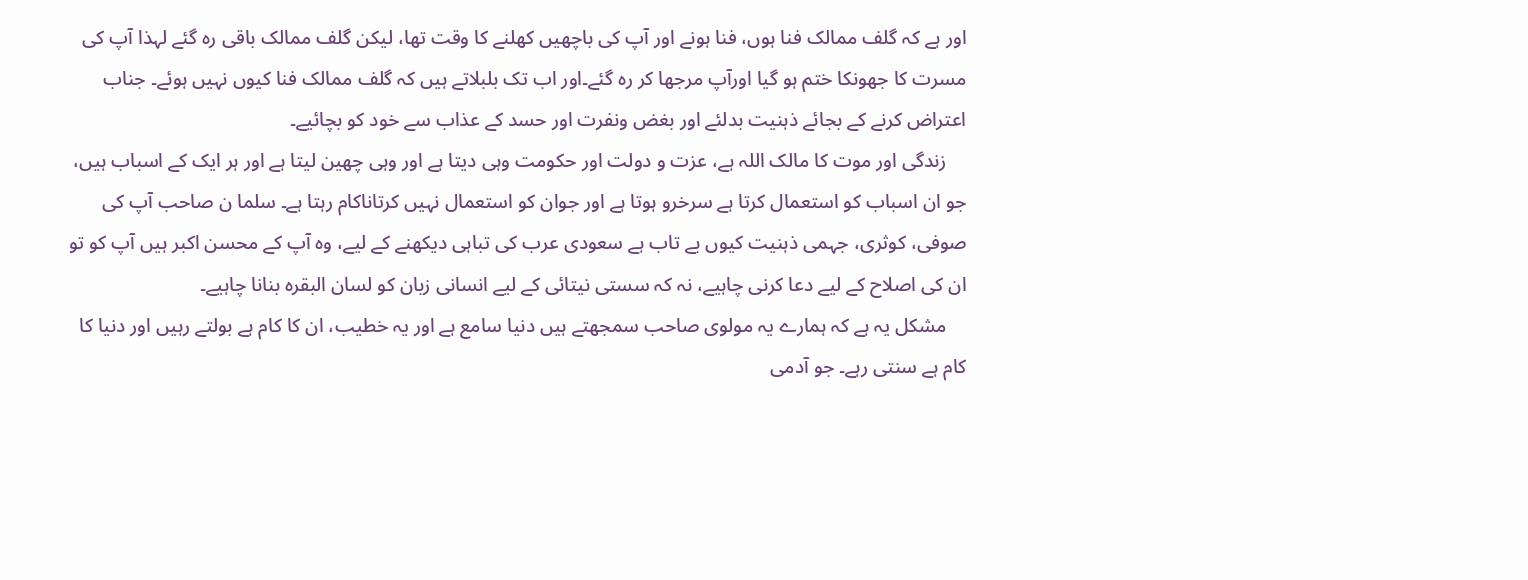اور ہے کہ گلف ممالک فنا ہوں، فنا ہونے اور آپ کی باچھیں کھلنے کا وقت تھا، لیکن گلف ممالک باقی رہ گئے لہذا آپ کی مسرت کا جھونکا ختم ہو گیا اورآپ مرجھا کر رہ گئے۔اور اب تک بلبلاتے ہیں کہ گلف ممالک فنا کیوں نہیں ہوئے۔ جناب اعتراض کرنے کے بجائے ذہنیت بدلئے اور بغض ونفرت اور حسد کے عذاب سے خود کو بچائیے۔
    زندگی اور موت کا مالک اللہ ہے، عزت و دولت اور حکومت وہی دیتا ہے اور وہی چھین لیتا ہے اور ہر ایک کے اسباب ہیں، جو ان اسباب کو استعمال کرتا ہے سرخرو ہوتا ہے اور جوان کو استعمال نہیں کرتاناکام رہتا ہے۔ سلما ن صاحب آپ کی صوفی، کوثری، جہمی ذہنیت کیوں بے تاب ہے سعودی عرب کی تباہی دیکھنے کے لیے، وہ آپ کے محسن اکبر ہیں آپ کو تو ان کی اصلاح کے لیے دعا کرنی چاہیے، نہ کہ سستی نیتائی کے لیے انسانی زبان کو لسان البقرہ بنانا چاہیے۔
    مشکل یہ ہے کہ ہمارے یہ مولوی صاحب سمجھتے ہیں دنیا سامع ہے اور یہ خطیب، ان کا کام ہے بولتے رہیں اور دنیا کا کام ہے سنتی رہے۔ جو آدمی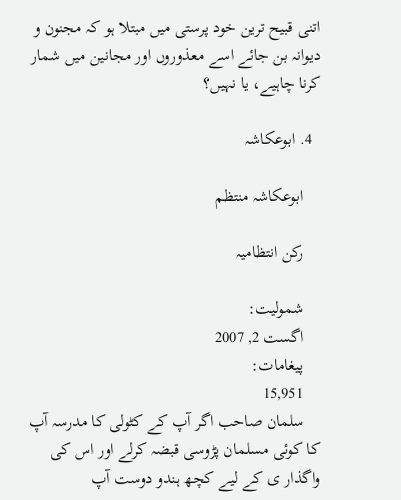اتنی قبیح ترین خود پرستی میں مبتلا ہو کہ مجنون و دیوانہ بن جائے اسے معذوروں اور مجانین میں شمار کرنا چاہیے، یا نہیں؟

  4. ابوعکاشہ

    ابوعکاشہ منتظم

    رکن انتظامیہ

    شمولیت:
    اگست 2, 2007
    پیغامات:
    15,951
    سلمان صاحب اگر آپ کے کٹولی کا مدرسہ آپ کا کوئی مسلمان پڑوسی قبضہ کرلے اور اس کی واگذار ی کے لیے کچھ ہندو دوست آپ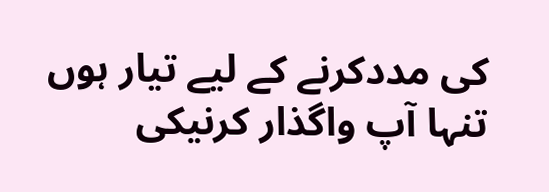کی مددکرنے کے لیے تیار ہوں تنہا آپ واگذار کرنیکی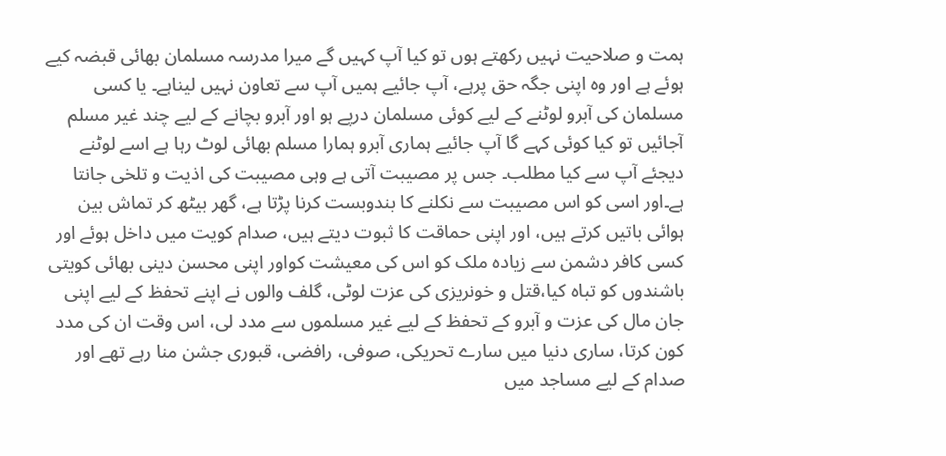ہمت و صلاحیت نہیں رکھتے ہوں تو کیا آپ کہیں گے میرا مدرسہ مسلمان بھائی قبضہ کیے ہوئے ہے اور وہ اپنی جگہ حق پرہے، آپ جائیے ہمیں آپ سے تعاون نہیں لیناہے۔ یا کسی مسلمان کی آبرو لوٹنے کے لیے کوئی مسلمان درپے ہو اور آبرو بچانے کے لیے چند غیر مسلم آجائیں تو کیا کوئی کہے گا آپ جائیے ہماری آبرو ہمارا مسلم بھائی لوٹ رہا ہے اسے لوٹنے دیجئے آپ سے کیا مطلب۔ جس پر مصیبت آتی ہے وہی مصیبت کی اذیت و تلخی جانتا ہے۔اور اسی کو اس مصیبت سے نکلنے کا بندوبست کرنا پڑتا ہے، گھر بیٹھ کر تماش بین ہوائی باتیں کرتے ہیں، اور اپنی حماقت کا ثبوت دیتے ہیں، صدام کویت میں داخل ہوئے اور کسی کافر دشمن سے زیادہ ملک کو اس کی معیشت کواور اپنی محسن دینی بھائی کویتی باشندوں کو تباہ کیا،قتل و خونریزی کی عزت لوٹی، گلف والوں نے اپنے تحفظ کے لیے اپنی جان مال کی عزت و آبرو کے تحفظ کے لیے غیر مسلموں سے مدد لی، اس وقت ان کی مدد کون کرتا، ساری دنیا میں سارے تحریکی، صوفی، رافضی، قبوری جشن منا رہے تھے اور صدام کے لیے مساجد میں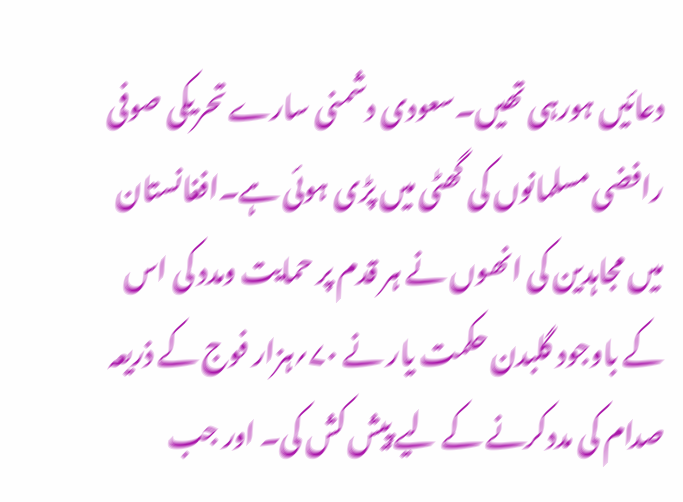دعائیں ہورہی تھیں۔سعودی دشمنی سارے تحریکی صوفی رافضی مسلمانوں کی گھٹی میں پڑی ہوئی ہے۔افغانستان میں مجاہدین کی انھوں نے ہر قدم پر حمایت ومدد کی اس کے باوجود گلبدن حکمت یار نے ۷۰؍ہزار فوج کے ذریعہ صدام کی مددکرنے کے لیے پیش کش کی۔ اور جب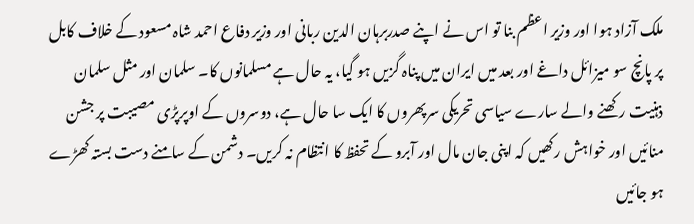ملک آزاد ہوا اور وزیر اعظم بنا تو اس نے اپنے صدربرہان الدین ربانی اور وزیر دفاع احمد شاہ مسعود کے خلاف کابل پر پانچ سو میزائل داغے اور بعد میں ایران میں پناہ گزیں ہو گیا، یہ حال ہے مسلمانوں کا۔ سلمان اور مثل سلمان ذہنیت رکھنے والے سارے سیاسی تحریکی سرپھروں کا ایک سا حال ہے، دوسروں کے اوپرپڑی مصیبت پر جشن منائیں اور خواہش رکھیں کہ اپنی جان مال اور آبرو کے تحفظ کا انتظام نہ کریں۔ دشمن کے سامنے دست بستہ کھڑے ہو جائیں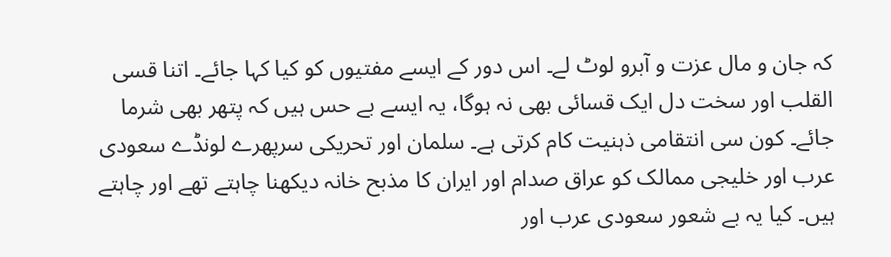کہ جان و مال عزت و آبرو لوٹ لے۔ اس دور کے ایسے مفتیوں کو کیا کہا جائے۔ اتنا قسی القلب اور سخت دل ایک قسائی بھی نہ ہوگا، یہ ایسے بے حس ہیں کہ پتھر بھی شرما جائے۔ کون سی انتقامی ذہنیت کام کرتی ہے۔ سلمان اور تحریکی سرپھرے لونڈے سعودی عرب اور خلیجی ممالک کو عراق صدام اور ایران کا مذبح خانہ دیکھنا چاہتے تھے اور چاہتے ہیں۔ کیا یہ بے شعور سعودی عرب اور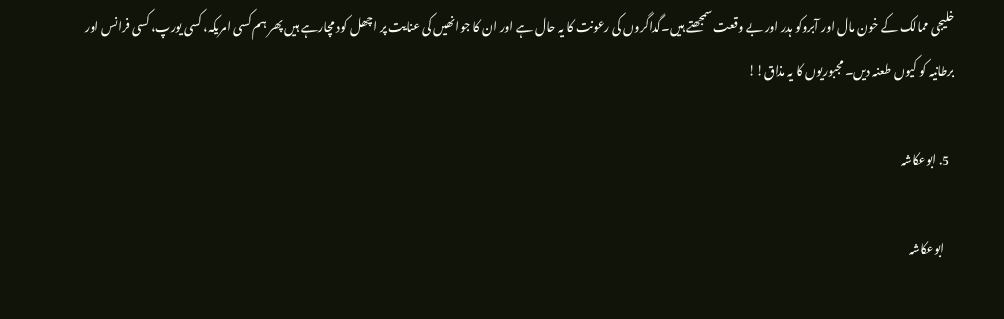خلیجی ممالک کے خون مال اور آبروکو ہدر اور بے وقعت سمجھتے ہیں۔گداگروں کی رعونت کا یہ حال ہے اور ان کا جوانھیں کی عنایت پر اچھل کود مچارہے ہیں پھر ہم کسی امریکہ، کسی یورپ، کسی فرانس اور برطانیہ کو کیوں طعنہ دیں۔ مجبوریوں کا یہ مذاق!!

  5. ابوعکاشہ

    ابوعکاشہ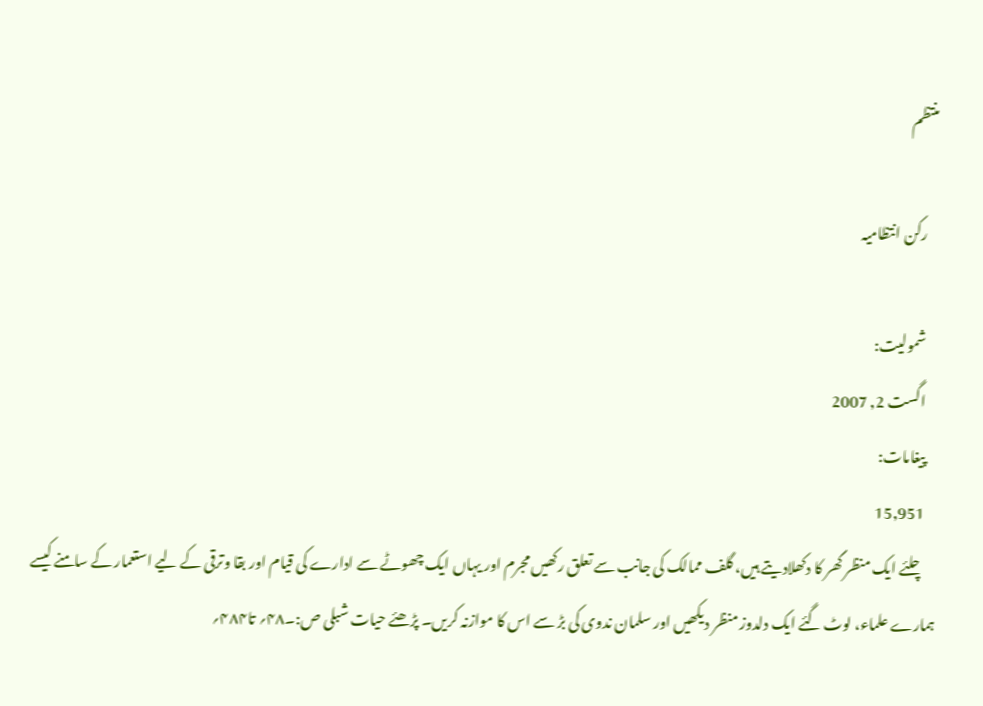منتظم

    رکن انتظامیہ

    شمولیت:
    اگست 2, 2007
    پیغامات:
    15,951
    چلئے ایک منظر گھر کا دکھلادیتے ہیں، گلف ممالک کی جانب سے تعلق رکھیں مجرم اور یہاں ایک چھوٹے سے ادارے کی قیام اور بقا وترقی کے لیے استعمار کے سامنے کیسے ہمارے علماء، لوٹ گئے ایک دلدوز منظر دیکھیں اور سلمان ندوی کی بڑ سے اس کا موازنہ کریں۔ پڑھئے حیات شبلی ص:۔۴۸؍ تا۴۸۴؍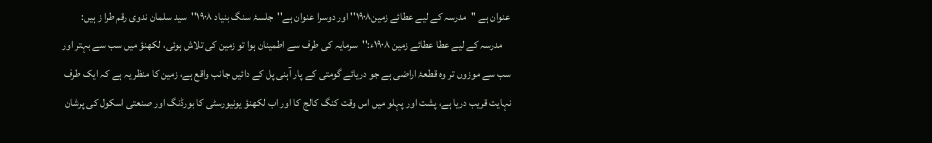عنوان ہے ''مدرسہ کے لیے عطائے زمین۱۹۰۸'' اور دوسرا عنوان ہے''جلسۂ سنگ بنیاد ۱۹۰۸''سید سلمان ندوی رقم طرا ز ہیں:
    مدرسہ کے لیے عطا عطائے زمین ۱۹۰۸ء:''سرمایہ کی طرف سے اطمینان ہوا تو زمین کی تلاش ہوئی، لکھنؤ میں سب سے بہتر اور سب سے موزوں تر وہ قطعۂ اراضی ہے جو دریائے گومتی کے پار آہنی پل کے دائیں جانب واقع ہے، زمین کا منظر یہ ہے کہ ایک طرف نہایت قریب دریا ہے، پشت اور پہلو میں اس وقت کنگ کالج کا اور اب لکھنؤ یونیورسٹی کا بورڈنگ اور صنعتی اسکول کی پرشان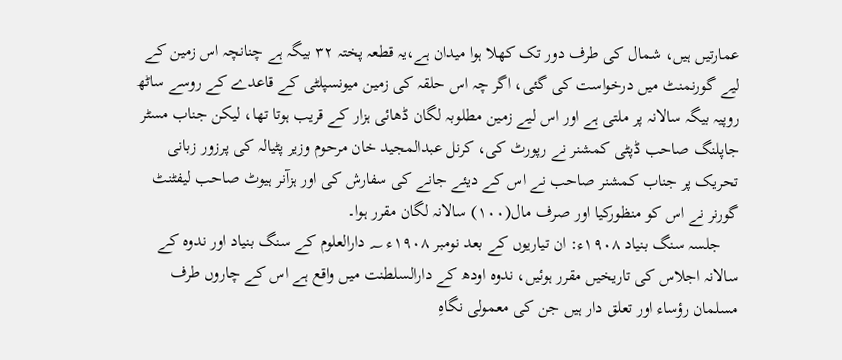عمارتیں ہیں، شمال کی طرف دور تک کھلا ہوا میدان ہے،یہ قطعہ پختہ ۳۲ بیگہ ہے چنانچہ اس زمین کے لیے گورنمنٹ میں درخواست کی گئی، اگر چہ اس حلقہ کی زمین میونسپلٹی کے قاعدے کے روسے ساٹھ روپیہ بیگہ سالانہ پر ملتی ہے اور اس لیے زمین مطلوبہ لگان ڈھائی ہزار کے قریب ہوتا تھا، لیکن جناب مسٹر جاپلنگ صاحب ڈپٹی کمشنر نے رپورٹ کی، کرنل عبدالمجید خان مرحوم وزیر پٹیالہ کی پرزور زبانی تحریک پر جناب کمشنر صاحب نے اس کے دیئے جانے کی سفارش کی اور ہزآنر ہیوٹ صاحب لیفٹنٹ گورنر نے اس کو منظورکیا اور صرف مال(۱۰۰) سالانہ لگان مقرر ہوا۔
    جلسہ سنگ بنیاد ۱۹۰۸ء: ان تیاریوں کے بعد نومبر ۱۹۰۸ء ؁ دارالعلوم کے سنگ بنیاد اور ندوہ کے سالانہ اجلاس کی تاریخیں مقرر ہوئیں، ندوہ اودھ کے دارالسلطنت میں واقع ہے اس کے چاروں طرف مسلمان رؤساء اور تعلق دار ہیں جن کی معمولی نگاہِ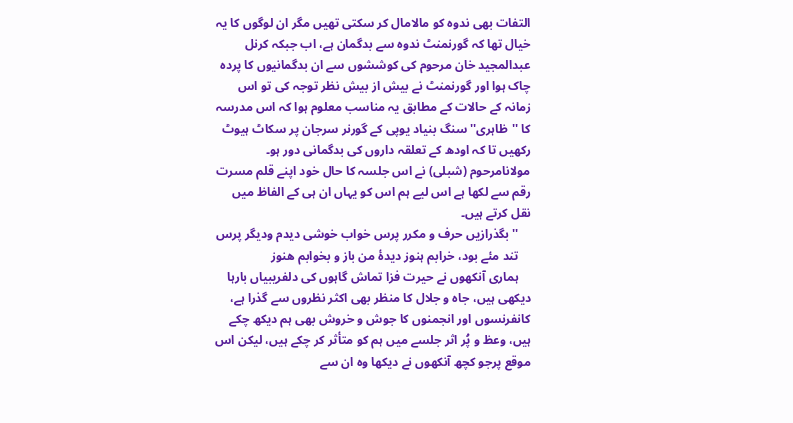التفات بھی ندوہ کو مالامال کر سکتی تھیں مگر ان لوگوں کا یہ خیال تھا کہ گورنمنٹ ندوہ سے بدگمان ہے، اب جبکہ کرنل عبدالمجید خان مرحوم کی کوششوں سے ان بدگمانیوں کا پردہ چاک ہوا اور گورنمنٹ نے بیش از بیش نظر توجہ کی تو اس زمانہ کے حالات کے مطابق یہ مناسب معلوم ہوا کہ اس مدرسہ کا ''ظاہری'' سنگ بنیاد یوپی کے گورنر سرجان پر سکاٹ ہیوٹ رکھیں تا کہ اودھ کے تعلقہ داروں کی بدگمانی دور ہو۔ مولانامرحوم (شبلی) نے اس جلسہ کا حال خود اپنے قلم مسرت رقم سے لکھا ہے اس لیے ہم اس کو یہاں ان ہی کے الفاظ میں نقل کرتے ہیں۔
    ''بگذرازیں حرف و مکرر پرس خواب خوشی دیدم ودیگر پرس
    تند مئے بود، خرابم ہنوز دیدۂ من باز و بخوابم ھنوز
    ہماری آنکھوں نے حیرت فزا تماش گاہوں کی دلفریبیاں بارہا دیکھی ہیں، جاہ و جلال کا منظر بھی اکثر نظروں سے گذرا ہے، کانفرنسوں اور انجمنوں کا جوش و خروش بھی ہم دیکھ چکے ہیں، وعظ و پُر اثر جلسے میں ہم کو متأثر کر چکے ہیں، لیکن اس موقع پرجو کچھ آنکھوں نے دیکھا وہ ان سے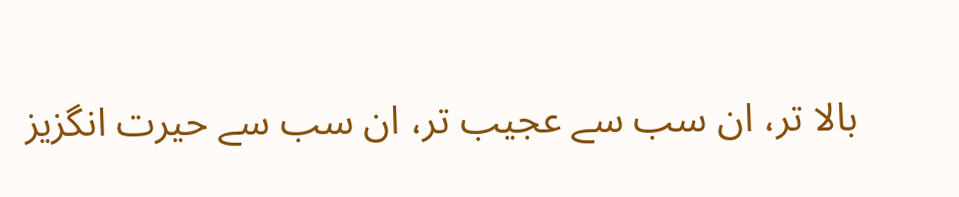بالا تر، ان سب سے عجیب تر، ان سب سے حیرت انگزیز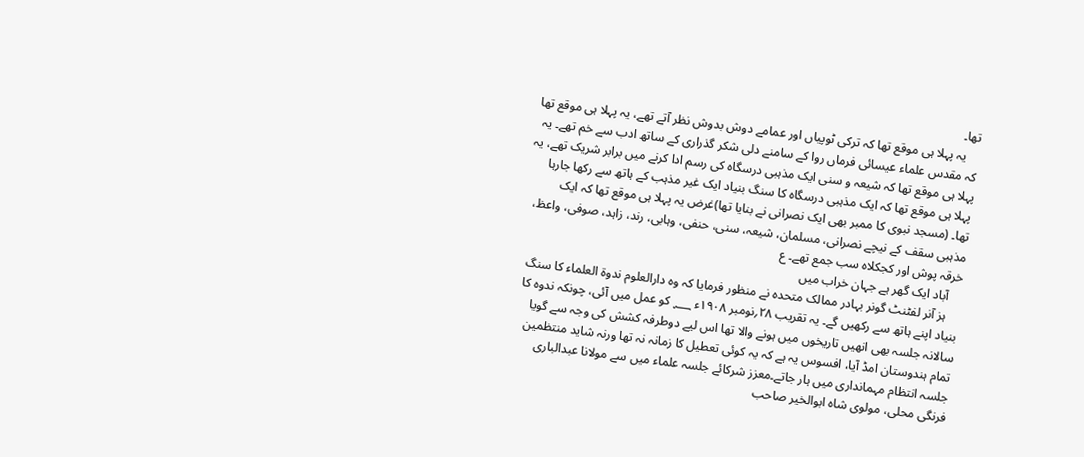تھا۔
    یہ پہلا ہی موقع تھا کہ ترکی ٹوپیاں اور عمامے دوش بدوش نظر آتے تھے، یہ پہلا ہی موقع تھا کہ مقدس علماء عیسائی فرماں روا کے سامنے دلی شکر گذراری کے ساتھ ادب سے خم تھے۔ یہ پہلا ہی موقع تھا کہ شیعہ و سنی ایک مذہبی درسگاہ کی رسم ادا کرنے میں برابر شریک تھے، یہ پہلا ہی موقع تھا کہ ایک مذہبی درسگاہ کا سنگ بنیاد ایک غیر مذہب کے ہاتھ سے رکھا جارہا تھا۔ (مسجد نبوی کا ممبر بھی ایک نصرانی نے بنایا تھا)غرض یہ پہلا ہی موقع تھا کہ ایک مذہبی سقف کے نیچے نصرانی، مسلمان، شیعہ، سنی، حنفی، وہابی، رند، زاہد، صوفی، واعظ، خرقہ پوش اور کجکلاہ سب جمع تھے۔ ع
    آباد ایک گھر ہے جہان خراب میں
    ہز آنر لفٹنٹ گونر بہادر ممالک متحدہ نے منظور فرمایا کہ وہ دارالعلوم ندوۃ العلماء کا سنگ بنیاد اپنے ہاتھ سے رکھیں گے۔ یہ تقریب ۲۸؍نومبر ۱۹۰۸ء ؁ کو عمل میں آئی، چونکہ ندوہ کا سالانہ جلسہ بھی انھیں تاریخوں میں ہونے والا تھا اس لیے دوطرفہ کشش کی وجہ سے گویا تمام ہندوستان امڈ آیا، افسوس یہ ہے کہ یہ کوئی تعطیل کا زمانہ نہ تھا ورنہ شاید منتظمین جلسہ انتظام مہمانداری میں ہار جاتے۔معزز شرکائے جلسہ علماء میں سے مولانا عبدالباری فرنگی محلی، مولوی شاہ ابوالخیر صاحب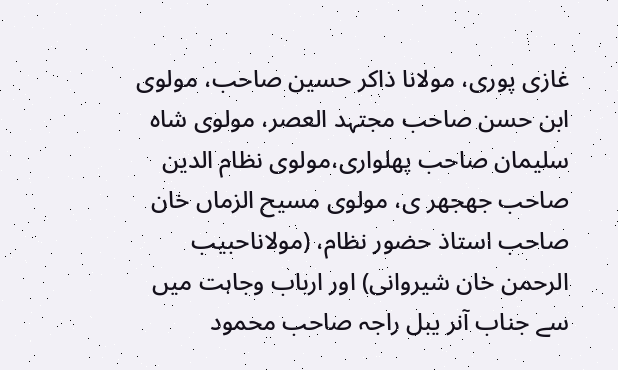غازی پوری، مولانا ذاکر حسین صاحب، مولوی ابن حسن صاحب مجتہد العصر، مولوی شاہ سلیمان صاحب پھلواری،مولوی نظام الدین صاحب جھجھر ی، مولوی مسیح الزماں خان صاحب استاذ حضور نظام، (مولاناحبیب الرحمن خان شیروانی) اور ارباب وجاہت میں سے جناب آنر یبل راجہ صاحب محمود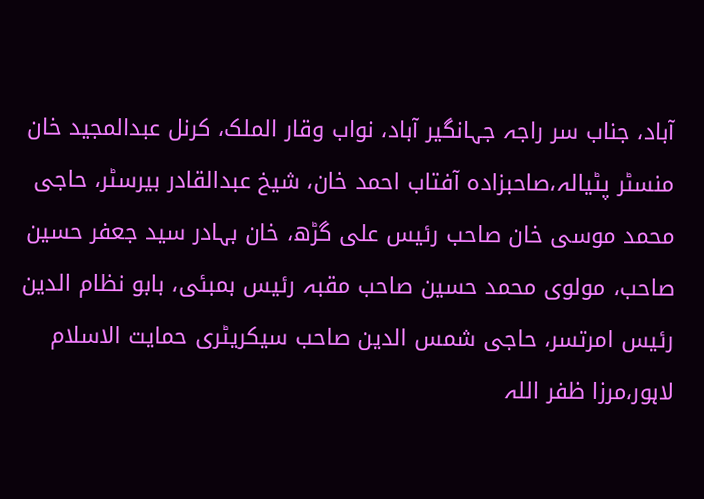آباد، جناب سر راجہ جہانگیر آباد، نواب وقار الملک، کرنل عبدالمجید خان منسٹر پٹیالہ،صاحبزادہ آفتاب احمد خان، شیخ عبدالقادر بیرسٹر، حاجی محمد موسی خان صاحب رئیس علی گڑھ، خان بہادر سید جعفر حسین صاحب، مولوی محمد حسین صاحب مقبہ رئیس بمبئی، بابو نظام الدین رئیس امرتسر، حاجی شمس الدین صاحب سیکریٹری حمایت الاسلام لاہور،مرزا ظفر اللہ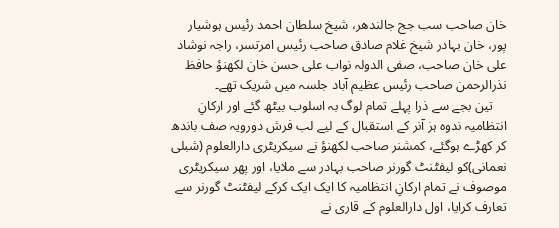خان صاحب سب جج جالندھر، شیخ سلطان احمد رئیس ہوشیار پور، خان بہادر شیخ غلام صادق صاحب رئیس امرتسر، راجہ نوشاد علی خان صاحب، صفی الدولہ نواب علی حسن خان لکھنؤ حافظ نذرالرحمن صاحب رئیس عظیم آباد جلسہ میں شریک تھے۔
    تین بجے سے ذرا پہلے تمام لوگ بہ اسلوب بیٹھ گئے اور ارکانِ انتظامیہ ندوہ ہز آنر کے استقبال کے لیے لب فرش دورویہ صف باندھ کر کھڑے ہوگئے، کمشنر صاحب لکھنؤ نے سیکریٹری دارالعلوم (شبلی نعمانی)کو لیفٹنٹ گورنر صاحب بہادر سے ملایا، اور پھر سیکریٹری موصوف نے تمام ارکانِ انتظامیہ کا ایک ایک کرکے لیفٹنٹ گورنر سے تعارف کرایا، اول دارالعلوم کے قاری نے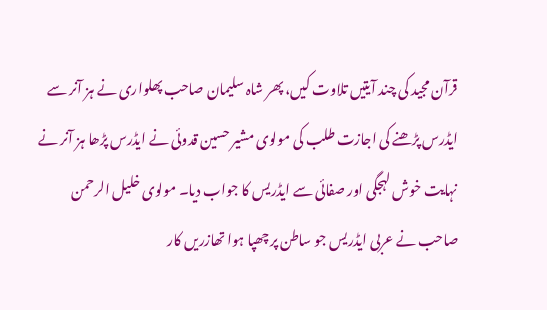قرآن مجید کی چند آیتیں تلاوت کیں، پھر شاہ سلیمان صاحب پھلواری نے ہز آنر سے ایڈرس پڑھنے کی اجازت طلب کی مولوی مشیر حسین قدوئی نے ایڈرس پڑھا ہز آنر نے نہایت خوش لہجگی اور صفائی سے ایڈریس کا جواب دیا۔ مولوی خلیل الرحمن صاحب نے عربی ایڈریس جو ساطن پر چھپا ہوا تھازریں کار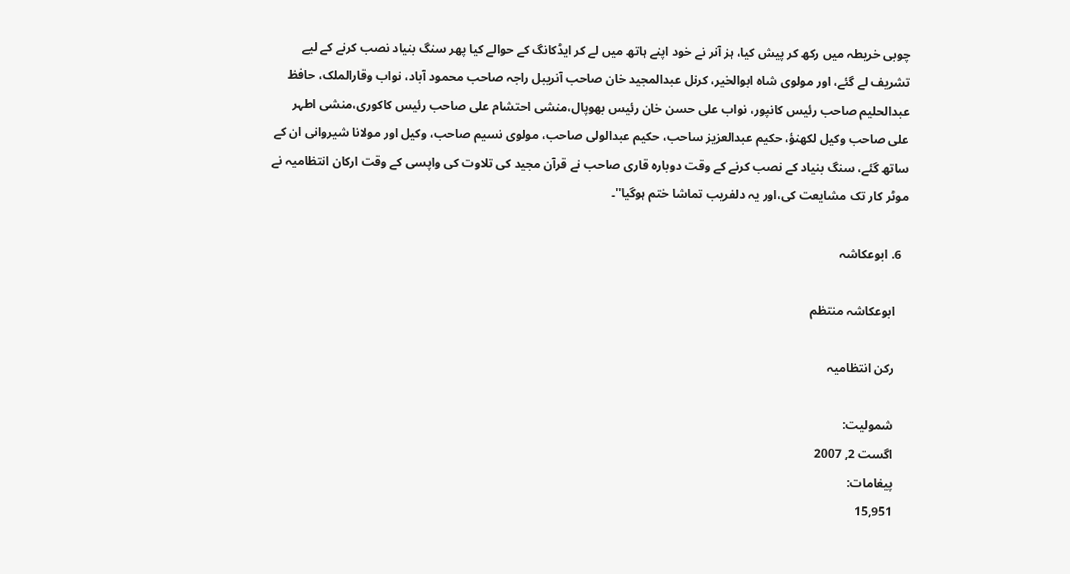چوبی خریطہ میں رکھ کر پیش کیا، ہز آنر نے خود اپنے ہاتھ میں لے کر ایڈکانگ کے حوالے کیا پھر سنگ بنیاد نصب کرنے کے لیے تشریف لے گئے، اور مولوی شاہ ابوالخیر، کرنل عبدالمجید خان صاحب آنریبل راجہ صاحب محمود آباد، نواب وقارالملک، حافظ عبدالحلیم صاحب رئیس کانپور، نواب علی حسن خان رئیس بھوپال،منشی احتشام علی صاحب رئیس کاکوری،منشی اطہر علی صاحب وکیل لکھنؤ، حکیم عبدالعزیز ساحب، حکیم عبدالولی صاحب، مولوی نسیم صاحب، وکیل اور مولانا شیروانی ان کے ساتھ گئے، سنگ بنیاد کے نصب کرنے کے وقت دوبارہ قاری صاحب نے قرآن مجید کی تلاوت کی واپسی کے وقت ارکان انتظامیہ نے موٹر کار تک مشایعت کی،اور یہ دلفریب تماشا ختم ہوگیا''۔

  6. ابوعکاشہ

    ابوعکاشہ منتظم

    رکن انتظامیہ

    شمولیت:
    اگست 2, 2007
    پیغامات:
    15,951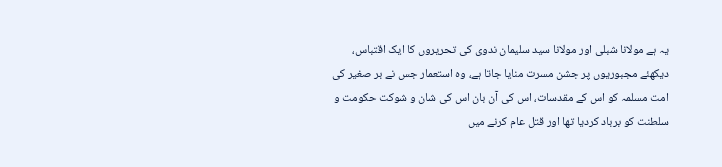یہ ہے مولانا شبلی اور مولانا سید سلیمان ندوی کی تحریروں کا ایک اقتباس، دیکھئے مجبوریوں پر جشن مسرت منایا جاتا ہے، وہ استعمار جس نے بر صغیر کی امت مسلمہ کو اس کے مقدسات، اس کی آن بان اس کی شان و شوکت حکومت و سلطنت کو برباد کردیا تھا اور قتل عام کرنے میں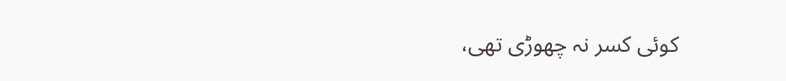کوئی کسر نہ چھوڑی تھی،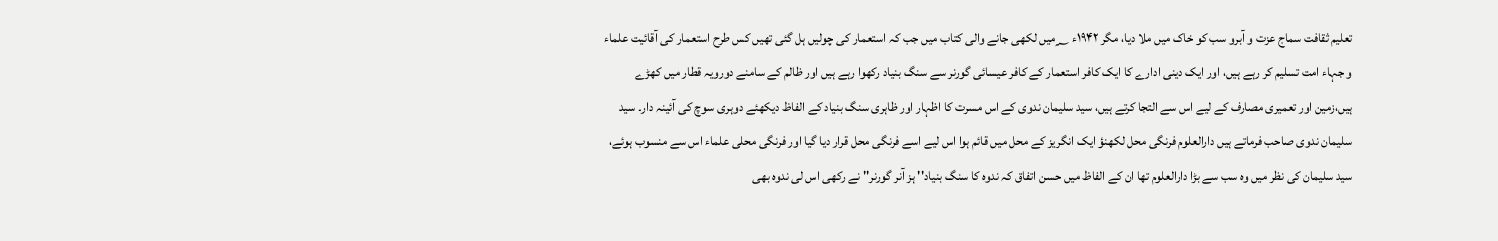تعلیم ثقافت سماج عزت و آبرو سب کو خاک میں ملا دیا، مگر ۱۹۴۲ء ؁میں لکھی جانے والی کتاب میں جب کہ استعمار کی چولیں ہل گئی تھیں کس طرح استعمار کی آقائیت علماء و جہاء امت تسلیم کر رہے ہیں، اور ایک دینی ادارے کا ایک کافر استعمار کے کافر عیسائی گورنر سے سنگ بنیاد رکھوا رہے ہیں اور ظالم کے سامنے دورویہ قطار میں کھڑے ہیں،زمین اور تعمیری مصارف کے لیے اس سے التجا کرتے ہیں، سید سلیمان ندوی کے اس مسرت کا اظہار اور ظاہری سنگ بنیاد کے الفاظ دیکھئے دوہری سوچ کی آئینہ دار۔ سید سلیمان ندوی صاحب فرماتے ہیں دارالعلوم فرنگی محل لکھنؤ ایک انگریز کے محل میں قائم ہوا اس لیے اسے فرنگی محل قرار دیا گیا اور فرنگی محلی علماء اس سے منسوب ہوئے، سید سلیمان کی نظر میں وہ سب سے بڑا دارالعلوم تھا ان کے الفاظ میں حسن اتفاق کہ ندوہ کا سنگ بنیاد'' ہز آنر گورنر'' نے رکھی اس لی ندوہ بھی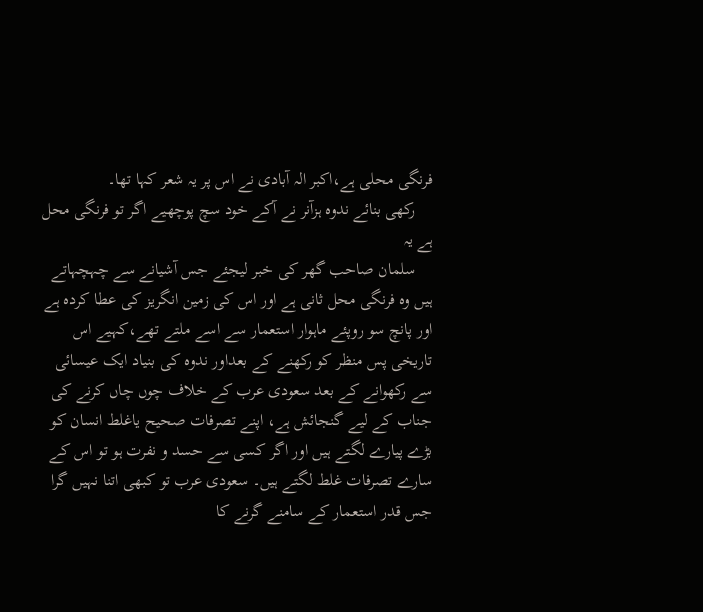فرنگی محلی ہے،اکبر الہ آبادی نے اس پر یہ شعر کہا تھا۔
    رکھی بنائے ندوہ ہزآنر نے آکے خود سچ پوچھیے اگر تو فرنگی محل ہے یہ
    سلمان صاحب گھر کی خبر لیجئے جس آشیانے سے چہچہاتے ہیں وہ فرنگی محل ثانی ہے اور اس کی زمین انگریز کی عطا کردہ ہے اور پانچ سو روپئے ماہوار استعمار سے اسے ملتے تھے،کہیے اس تاریخی پس منظر کو رکھنے کے بعداور ندوہ کی بنیاد ایک عیسائی سے رکھوانے کے بعد سعودی عرب کے خلاف چوں چاں کرنے کی جناب کے لیے گنجائش ہے، اپنے تصرفات صحیح یاغلط انسان کو بڑے پیارے لگتے ہیں اور اگر کسی سے حسد و نفرت ہو تو اس کے سارے تصرفات غلط لگتے ہیں۔ سعودی عرب تو کبھی اتنا نہیں گرا جس قدر استعمار کے سامنے گرنے کا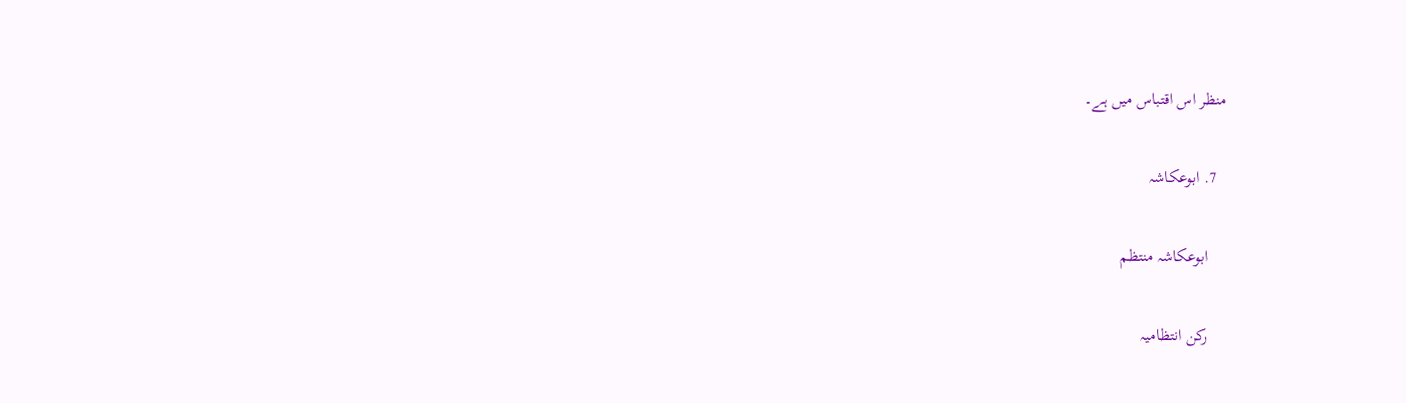منظر اس اقتباس میں ہے۔

  7. ابوعکاشہ

    ابوعکاشہ منتظم

    رکن انتظامیہ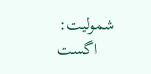شمولیت:
    اگست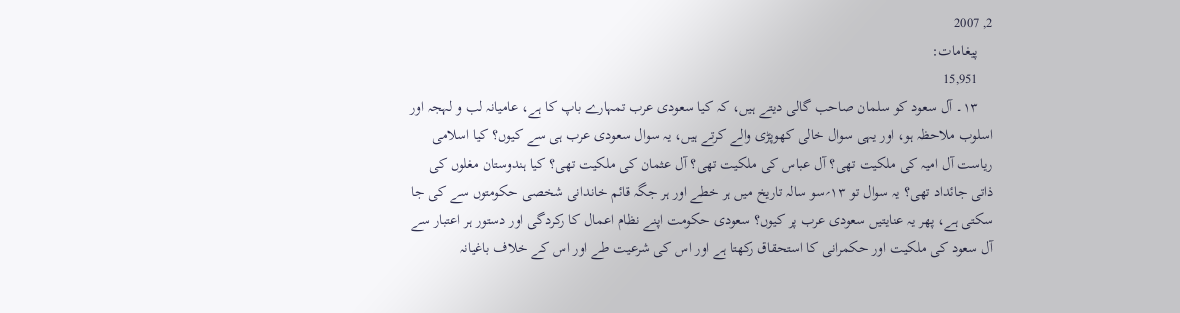2, 2007
    پیغامات:
    15,951
    ۱۳۔ آل سعود کو سلمان صاحب گالی دیتے ہیں، کہ کیا سعودی عرب تمہارے باپ کا ہے، عامیانہ لب و لہجہ اور اسلوب ملاحظہ ہو، اور یہی سوال خالی کھوپڑی والے کرتے ہیں، یہ سوال سعودی عرب ہی سے کیوں؟ کیا اسلامی ریاست آل امیہ کی ملکیت تھی؟ آل عباس کی ملکیت تھی؟ آل عثمان کی ملکیت تھی؟ کیا ہندوستان مغلوں کی ذاتی جائداد تھی؟ یہ سوال تو ۱۳؍سو سالہ تاریخ میں ہر خطے اور ہر جگہ قائم خاندانی شخصی حکومتوں سے کی جا سکتی ہے، پھر یہ عنایتیں سعودی عرب پر کیوں؟ سعودی حکومت اپنے نظام اعمال کا رکردگی اور دستور ہر اعتبار سے آل سعود کی ملکیت اور حکمرانی کا استحقاق رکھتا ہے اور اس کی شرعیت طے اور اس کے خلاف باغیانہ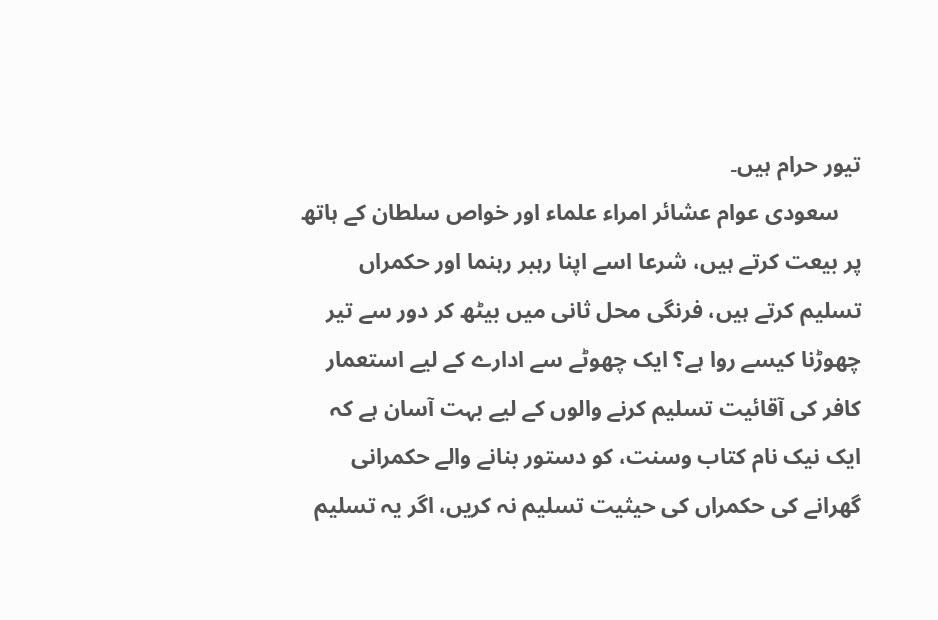تیور حرام ہیں۔
    سعودی عوام عشائر امراء علماء اور خواص سلطان کے ہاتھ پر بیعت کرتے ہیں، شرعا اسے اپنا رہبر رہنما اور حکمراں تسلیم کرتے ہیں، فرنگی محل ثانی میں بیٹھ کر دور سے تیر چھوڑنا کیسے روا ہے؟ ایک چھوٹے سے ادارے کے لیے استعمار کافر کی آقائیت تسلیم کرنے والوں کے لیے بہت آسان ہے کہ ایک نیک نام کتاب وسنت، کو دستور بنانے والے حکمرانی گھرانے کی حکمراں کی حیثیت تسلیم نہ کریں، اگر یہ تسلیم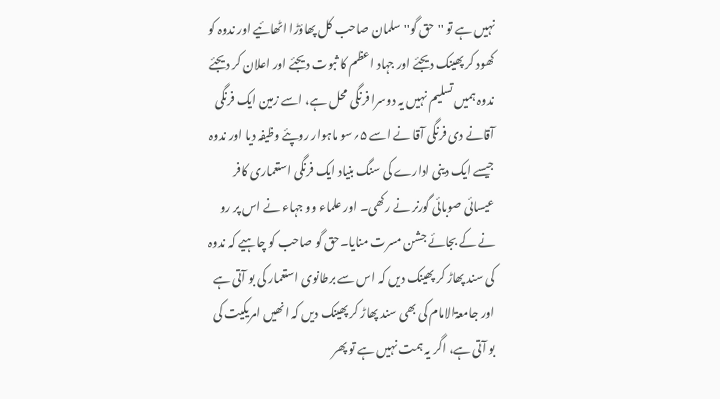نہیں ہے تو ''حق گو'' سلمان صاحب کل پھاؤڑا اٹھائیے اور ندوہ کو کھود کر پھینک دیجئے اور جہاد اعظم کا ثبوت دیجئے اور اعلان کر دیجئے ندوہ ہمیں تسلیم نہیں یہ دوسرا فرنگی محل ہے، اسے زمین ایک فرنگی آقانے دی فرنگی آقا نے اسے ۵؍سو ماہوار روپئے وظیفہ دیا اور ندوہ جیسے ایک دینی ادارے کی سنگ بنیاد ایک فرنگی استعماری کافر عیسائی صوبائی گورنر نے رکھی۔ اور علماء وو جہاء نے اس پر رو نے کے بجائے جشن مسرت منایا۔حق گو صاحب کو چاہیے کہ ندوہ کی سند پھاڑ کر پھینک دیں کہ اس سے برطانوی استعمار کی بو آتی ہے اور جامعۃالامام کی بھی سند پھاڑ کر پھینک دیں کہ انھیں امریکیت کی بو آتی ہے، اگر یہ ہمت نہیں ہے تو پھر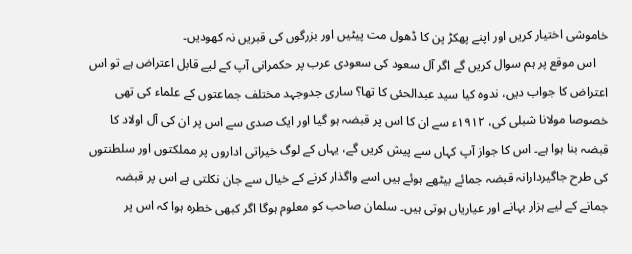خاموشی اختیار کریں اور اپنے پھکڑ پن کا ڈھول مت پیٹیں اور بزرگوں کی قبریں نہ کھودیں۔
    اس موقع پر ہم سوال کریں گے اگر آل سعود کی سعودی عرب پر حکمرانی آپ کے لیے قابل اعتراض ہے تو اس اعتراض کا جواب دیں، ندوہ کیا سید عبدالحئی کا تھا؟ ساری جدوجہد مختلف جماعتوں کے علماء کی تھی خصوصا مولانا شبلی کی، ۱۹۱۲ء سے ان کا اس پر قبضہ ہو گیا اور ایک صدی سے اس پر ان کی آل اولاد کا قبضہ بنا ہوا ہے۔ اس کا جواز آپ کہاں سے پیش کریں گے، یہاں کے لوگ خیراتی اداروں پر مملکتوں اور سلطنتوں کی طرح جاگیردارانہ قبضہ جمائے بیٹھے ہوئے ہیں اسے واگذار کرنے کے خیال سے جان نکلتی ہے اس پر قبضہ جمانے کے لیے ہزار بہانے اور عیاریاں ہوتی ہیں۔ سلمان صاحب کو معلوم ہوگا اگر کبھی خطرہ ہوا کہ اس پر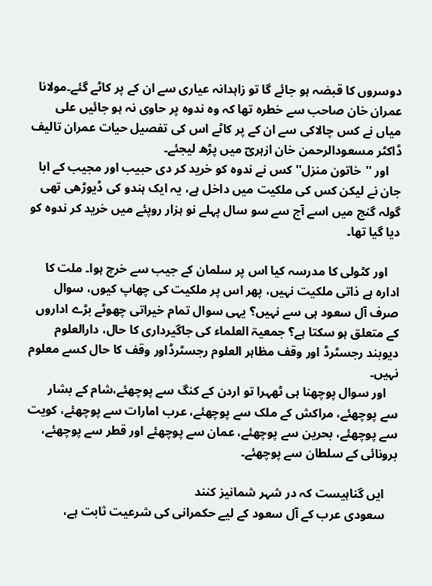دوسروں کا قبضہ ہو جائے گا تو زاہدانہ عیاری سے ان کے پر کاٹے گئے۔مولانا عمران خان صاحب سے خطرہ تھا کہ وہ ندوہ پر حاوی نہ ہو جائیں علی میاں نے کس چالاکی سے ان کے پر کاٹے اس کی تفصیل حیات عمران تالیف ڈاکٹر مسعودالرحمن خان ازہریؔ میں پڑھ لیجئے۔
    اور ''خاتون منزل'' کس نے ندوہ کو خرید کر دی حبیب اور مجیب کے ابا جان نے لیکن کس کی ملکیت میں داخل ہے، یہ ایک ہندو کی ڈیوڑھی تھی گولہ گنج میں اسے آج سے سو سال پہلے نو ہزار روپئے میں خرید کر ندوہ کو دیا گیا تھا۔

    اور کٹولی کا مدرسہ کیا اس پر سلمان کے جیب سے خرچ ہوا۔ ملت کا ادارہ ہے ذاتی ملکیت نہیں، پھر اس پر ملکیت کی چھاپ کیوں، سوال صرف آل سعود ہی سے نہیں؟ یہی سوال تمام خیراتی چھوٹے بڑے اداروں کے متعلق ہو سکتا ہے؟ جمعیۃ العلماء کی جاگیرداری کا حال، دارالعلوم دیوبند رجسٹرڈ اور وقف مظاہر العلوم رجسٹرڈاور وقف کا حال کسے معلوم نہیں۔
    اور سوال پوچھنا ہی ٹھہرا تو اردن کے کنگ سے پوچھئے،شام کے بشار سے پوچھئے، مراکش کے ملک سے پوچھئے، عرب امارات سے پوچھئے، کویت سے پوچھئے، بحرین سے پوچھئے، عمان سے پوچھئے اور قطر سے پوچھئے، برونائی کے سلطان سے پوچھئے۔

    ایں گناہیست کہ در شہر شمانیز کنند
    سعودی عرب کے آل سعود کے لیے حکمرانی کی شرعیت ثابت ہے،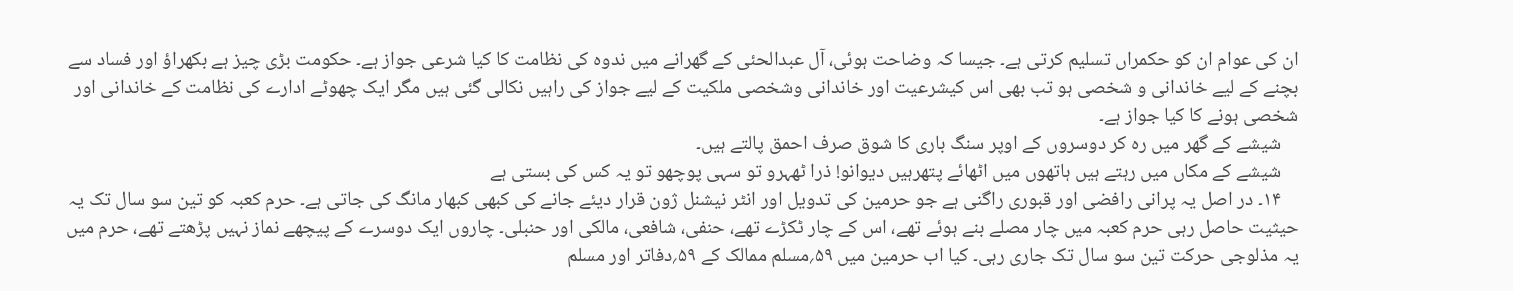ان کی عوام ان کو حکمراں تسلیم کرتی ہے۔ جیسا کہ وضاحت ہوئی، آل عبدالحئی کے گھرانے میں ندوہ کی نظامت کا کیا شرعی جواز ہے۔ حکومت بڑی چیز ہے بکھراؤ اور فساد سے بچنے کے لیے خاندانی و شخصی ہو تب بھی اس کیشرعیت اور خاندانی وشخصی ملکیت کے لیے جواز کی راہیں نکالی گئی ہیں مگر ایک چھوٹے ادارے کی نظامت کے خاندانی اور شخصی ہونے کا کیا جواز ہے۔
    شیشے کے گھر میں رہ کر دوسروں کے اوپر سنگ باری کا شوق صرف احمق پالتے ہیں۔
    شیشے کے مکاں میں رہتے ہیں ہاتھوں میں اٹھائے پتھرہیں دیوانو! ذرا ٹھہرو تو سہی پوچھو تو یہ کس کی بستی ہے
    ۱۴۔ در اصل یہ پرانی رافضی اور قبوری راگنی ہے جو حرمین کی تدویل اور انٹر نیشنل ژون قرار دیئے جانے کی کبھی کبھار مانگ کی جاتی ہے۔ حرم کعبہ کو تین سو سال تک یہ حیثیت حاصل رہی حرم کعبہ میں چار مصلے بنے ہوئے تھے، اس کے چار ٹکڑے تھے، حنفی، شافعی، مالکی اور حنبلی۔ چاروں ایک دوسرے کے پیچھے نماز نہیں پڑھتے تھے، حرم میں یہ مذلوجی حرکت تین سو سال تک جاری رہی۔ کیا اب حرمین میں ۵۹؍مسلم ممالک کے ۵۹؍دفاتر اور مسلم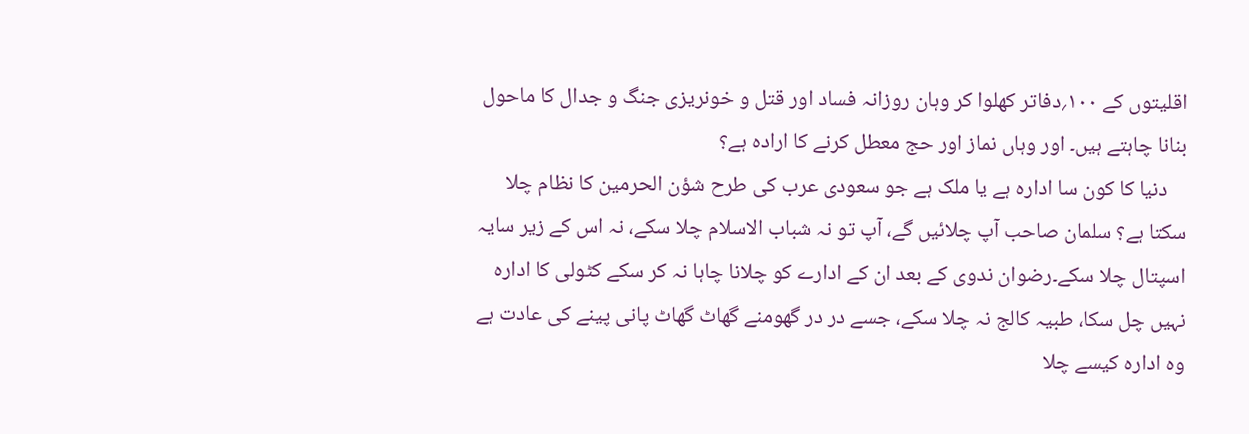اقلیتوں کے ۱۰۰؍دفاتر کھلوا کر وہان روزانہ فساد اور قتل و خونریزی جنگ و جدال کا ماحول بنانا چاہتے ہیں۔ اور وہاں نماز اور حج معطل کرنے کا ارادہ ہے؟
    دنیا کا کون سا ادارہ ہے یا ملک ہے جو سعودی عرب کی طرح شؤن الحرمین کا نظام چلا سکتا ہے؟ سلمان صاحب آپ چلائیں گے، آپ تو نہ شباب الاسلام چلا سکے، نہ اس کے زیر سایہ اسپتال چلا سکے۔رضوان ندوی کے بعد ان کے ادارے کو چلانا چاہا نہ کر سکے کٹولی کا ادارہ نہیں چل سکا، طبیہ کالج نہ چلا سکے، جسے در در گھومنے گھاٹ گھاٹ پانی پینے کی عادت ہے وہ ادارہ کیسے چلا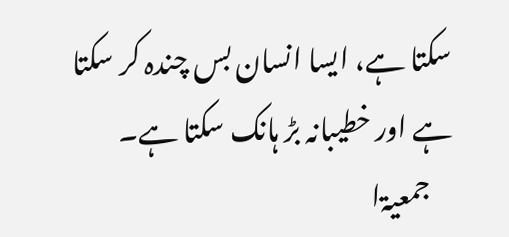سکتا ہے، ایسا انسان بس چندہ کر سکتا ہے اور خطیبانہ بڑ ہانک سکتا ہے۔
    جمعیۃا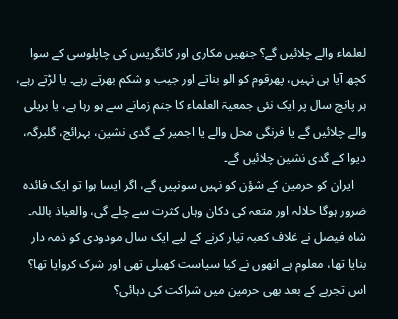لعلماء والے چلائیں گے؟ جنھیں مکاری اور کانگریس کی چاپلوسی کے سوا کچھ آیا ہی نہیں، پھرقوم کو الو بناتے اور جیب و شکم بھرتے رہے۔ یا لڑتے رہے، ہر پانچ سال پر ایک نئی جمعیۃ العلماء کا جنم زمانے سے ہو رہا ہے، یا بریلی والے چلائیں گے یا فرنگی محل والے یا اجمیر کے گدی نشین، بہرائج، گلبرگہ، دیوا کے گدی نشین چلائیں گے۔
    ایران کو حرمین کے شؤن کو نہیں سونپیں گے، اگر ایسا ہوا تو ایک فائدہ ضرور ہوگا حلالہ اور متعہ کی دکان وہاں کثرت سے چلے گی، والعیاذ باللہ۔ شاہ فیصل نے غلاف کعبہ تیار کرنے کے لیے ایک سال مودودی کو ذمہ دار بنایا تھا، معلوم ہے انھوں نے کیا سیاست کھیلی تھی اور شرک کروایا تھا؟ اس تجربے کے بعد بھی حرمین میں شراکت کی دہائی؟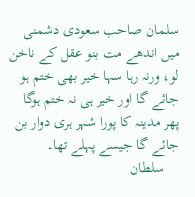سلمان صاحب سعودی دشمنی میں اندھے مت بنو عقل کے ناخن لو، ورنہ رہا سہا خیر بھی ختم ہو جائے گا اور خیر ہی نہ ختم ہوگا پھر مدینہ کا پورا شہر ہری دوار بن جائے گا جیسے پہلے تھا۔
    سلطان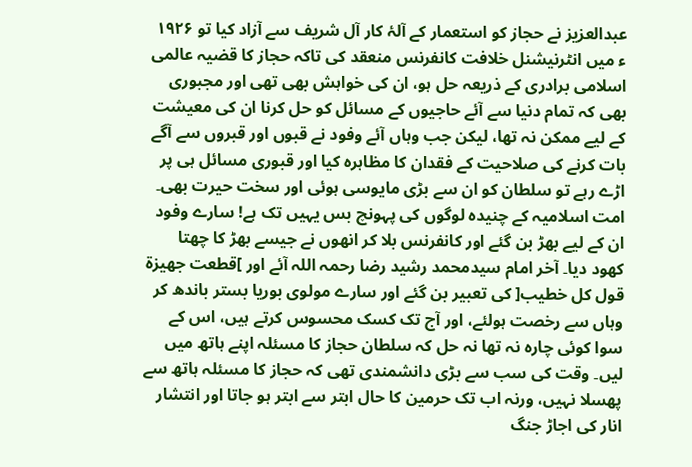عبدالعزیز نے حجاز کو استعمار کے آلۂ کار آل شریف سے آزاد کیا تو ۱۹۲۶ ء میں انٹرنیشنل خلافت کانفرنس منعقد کی تاکہ حجاز کا قضیہ عالمی اسلامی برادری کے ذریعہ حل ہو، ان کی خواہش بھی تھی اور مجبوری بھی کہ تمام دنیا سے آئے حاجیوں کے مسائل کو حل کرنا ان کی معیشت کے لیے ممکن نہ تھا، لیکن جب وہاں آئے وفود نے قبوں اور قبروں سے آگے بات کرنے کی صلاحیت کے فقدان کا مظاہرہ کیا اور قبوری مسائل ہی پر اڑے رہے تو سلطان کو ان سے بڑی مایوسی ہوئی اور سخت حیرت بھی۔ امت اسلامیہ کے چنیدہ لوگوں کی پہونچ بس یہیں تک ہے! سارے وفود ان کے لیے بھڑ بن گئے اور کانفرنس بلا کر انھوں نے جیسے بھڑ کا چھتا کھود دیا۔ آخر امام سیدمحمد رشید رضا رحمہ اللہ آئے اور ]قطعت جھیزۃ قول کل خطیب[ کی تعبیر بن گئے اور سارے مولوی بوریا بستر باندھ کر وہاں سے رخصت ہولئے، اور آج تک کسک محسوس کرتے ہیں، اس کے سوا کوئی چارہ نہ تھا نہ حل کہ سلطان حجاز کا مسئلہ اپنے ہاتھ میں لیں۔ وقت کی سب سے بڑی دانشمندی تھی کہ حجاز کا مسئلہ ہاتھ سے پھسلا نہیں، ورنہ اب تک حرمین کا حال ابتر سے ابتر ہو جاتا اور انتشار انار کی اجاڑ جنگ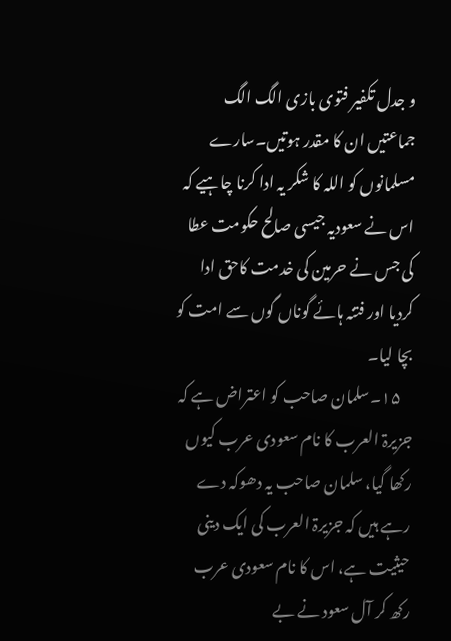و جدل تکفیر فتوی بازی الگ الگ جماعتیں ان کا مقدر ہوتیں۔سارے مسلمانوں کو اللہ کا شکر یہ ادا کرنا چاہیے کہ اس نے سعودیہ جیسی صالح حکومت عطا کی جس نے حرمین کی خدمت کاحق ادا کردیا اور فتنہ ہائے گوناں گوں سے امت کو بچا لیا۔
    ۱۵۔سلمان صاحب کو اعتراض ہے کہ جزیرۃ العرب کا نام سعودی عرب کیوں رکھا گیا، سلمان صاحب یہ دھوکہ دے رہے ہیں کہ جزیرۃ العرب کی ایک دینی حیثیت ہے، اس کا نام سعودی عرب رکھ کر آل سعود نے بے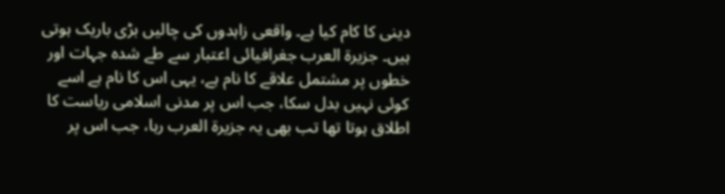دینی کا کام کیا ہے۔ واقعی زاہدوں کی چالیں بڑی باریک ہوتی ہیں۔ جزیرۃ العرب جغرافیائی اعتبار سے طے شدہ جہات اور خطوں پر مشتمل علاقے کا نام ہے، یہی اس کا نام ہے اسے کوئی نہیں بدل سکا، جب اس پر مدنی اسلامی ریاست کا اطلاق ہوتا تھا تب بھی یہ جزیرۃ العرب رہا، جب اس پر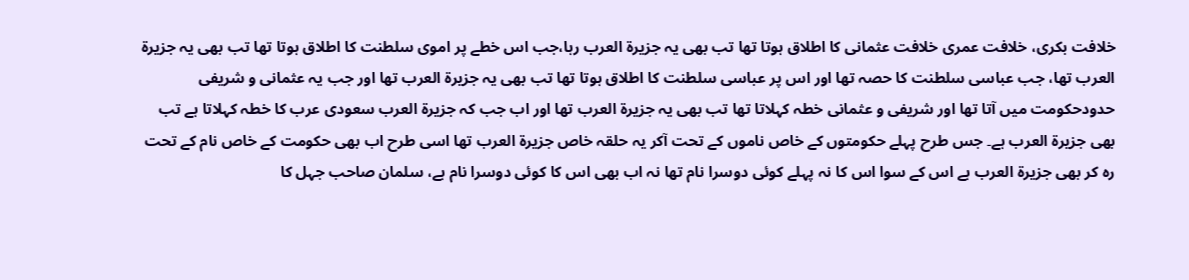خلافت بکری، خلافت عمری خلافت عثمانی کا اطلاق ہوتا تھا تب بھی یہ جزیرۃ العرب رہا،جب اس خطے پر اموی سلطنت کا اطلاق ہوتا تھا تب بھی یہ جزیرۃ العرب تھا، جب عباسی سلطنت کا حصہ تھا اور اس پر عباسی سلطنت کا اطلاق ہوتا تھا تب بھی یہ جزیرۃ العرب تھا اور جب یہ عثمانی و شریفی حدودحکومت میں آتا تھا اور شریفی و عثمانی خطہ کہلاتا تھا تب بھی یہ جزیرۃ العرب تھا اور اب جب کہ جزیرۃ العرب سعودی عرب کا خطہ کہلاتا ہے تب بھی جزیرۃ العرب ہے۔ جس طرح پہلے حکومتوں کے خاص ناموں کے تحت آکر یہ حلقہ خاص جزیرۃ العرب تھا اسی طرح اب بھی حکومت کے خاص نام کے تحت رہ کر بھی جزیرۃ العرب ہے اس کے سوا اس کا نہ پہلے کوئی دوسرا نام تھا نہ اب بھی اس کا کوئی دوسرا نام ہے، سلمان صاحب جہل کا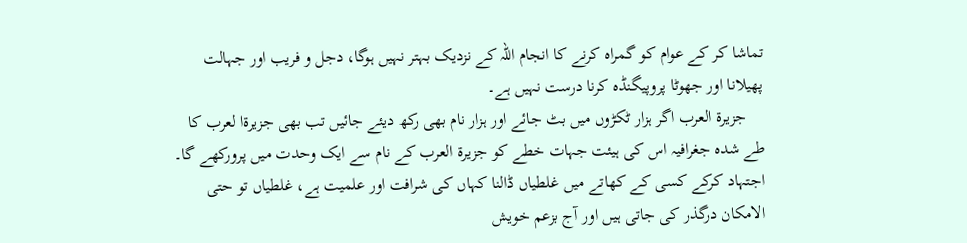تماشا کر کے عوام کو گمراہ کرنے کا انجام اللہ کے نزدیک بہتر نہیں ہوگا، دجل و فریب اور جہالت پھیلانا اور جھوٹا پروپیگنڈہ کرنا درست نہیں ہے۔
    جزیرۃ العرب اگر ہزار ٹکڑوں میں بٹ جائے اور ہزار نام بھی رکھ دیئے جائیں تب بھی جزیرۃا لعرب کا طے شدہ جغرافیہ اس کی ہیئت جہات خطے کو جزیرۃ العرب کے نام سے ایک وحدت میں پرورکھے گا۔ اجتہاد کرکے کسی کے کھاتے میں غلطیاں ڈالنا کہاں کی شرافت اور علمیت ہے، غلطیاں تو حتی الامکان درگذر کی جاتی ہیں اور آج بزعم خویش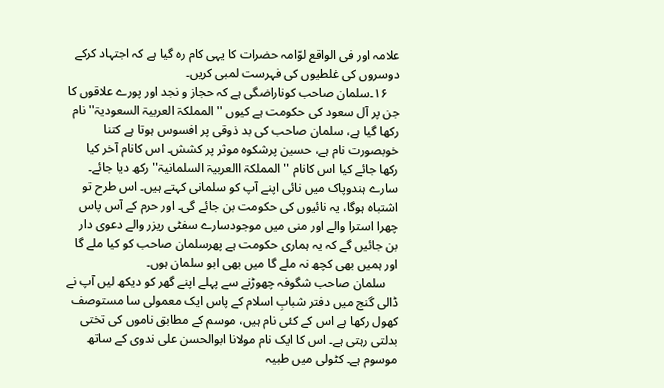علامہ اور فی الواقع لوّامہ حضرات کا یہی کام رہ گیا ہے کہ اجتہاد کرکے دوسروں کی غلطیوں کی فہرست لمبی کریں۔
    ۱۶۔سلمان صاحب کوناراضگی ہے کہ حجاز و نجد اور پورے علاقوں کا جن پر آل سعود کی حکومت ہے کیوں ''المملکۃ العربیۃ السعودیۃ'' نام رکھا گیا ہے، سلمان صاحب کی بد ذوقی پر افسوس ہوتا ہے کتنا خوبصورت نام ہے، حسین پرشکوہ موثر پر کشش۔ اس کانام آخر کیا رکھا جائے کیا اس کانام ''المملکۃ االعربیۃ السلمانیۃ'' رکھ دیا جائے۔ سارے ہندوپاک میں نائی اپنے آپ کو سلمانی کہتے ہیں۔ اس طرح تو اشتباہ ہوگا، یہ نائیوں کی حکومت بن جائے گی۔ اور حرم کے آس پاس چھرا استرا والے اور منی میں موجودسارے سفٹی ریزر والے دعوی دار بن جائیں گے کہ یہ ہماری حکومت ہے پھرسلمان صاحب کو کیا ملے گا اور ہمیں بھی کچھ نہ ملے گا میں بھی ابو سلمان ہوں۔
    سلمان صاحب شگوفہ چھوڑنے سے پہلے اپنے گھر کو دیکھ لیں آپ نے ڈالی گنج میں دفتر شبابِ اسلام کے پاس ایک معمولی سا مستوصف کھول رکھا ہے اس کے کئی نام ہیں، موسم کے مطابق ناموں کی تختی بدلتی رہتی ہے۔ اس کا ایک نام مولانا ابوالحسن علی ندوی کے ساتھ موسوم ہے۔ کٹولی میں طبیہ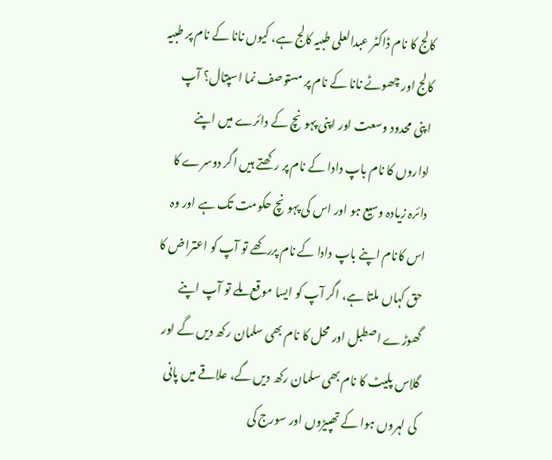کالج کا نام ڈاکٹر عبدالعلی طبیہ کالج ہے، کیوں نانا کے نام پر طبیہ کالج اور چھوٹے نانا کے نام پر مستوصف نما اسپتال؟ آپ اپنی محدود وسعت اور اپنی پہونچ کے دائرے میں اپنے اداروں کا نام باپ دادا کے نام پر رکھتے ہیں اگر دوسرے کا دائرہ زیادہ وسیع ہو اور اس کی پہونچ حکومت تک ہے اور وہ اس کانام اپنے باپ دادا کے نام پررکھے تو آپ کو اعتراض کا حق کہاں ملتا ہے، اگر آپ کو ایسا موقع ملے تو آپ اپنے گھوڑے اصطبل اور محل کا نام بھی سلمان رکھ دیں گے اور گلاس پلیٹ کا نام بھی سلمان رکھ دیں گے، علاقے میں پانی کی لہروں ہوا کے تھپیڑوں اور سورج کی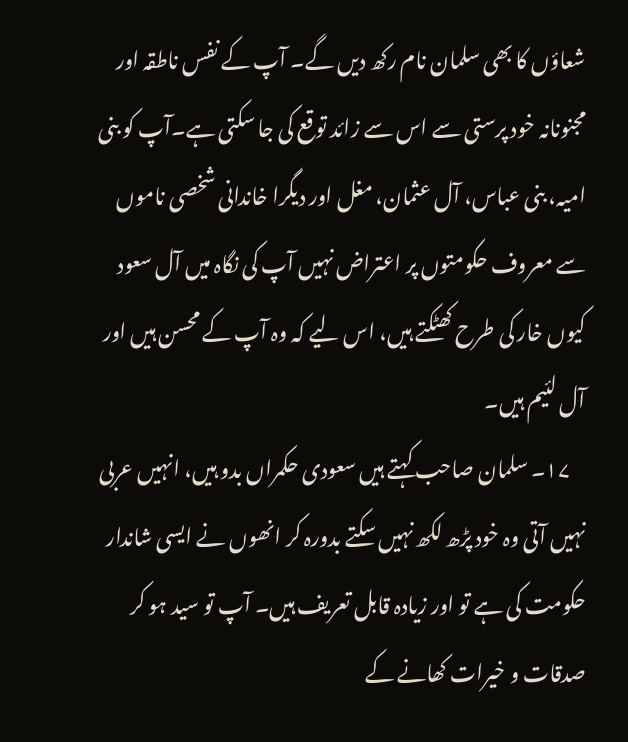شعاؤں کا بھی سلمان نام رکھ دیں گے۔ آپ کے نفس ناطقہ اور مجنونانہ خود پرستی سے اس سے زائد توقع کی جا سکتی ہے۔آپ کو بنی امیہ، بنی عباس، آل عثمان، مغل اور دیگرا خاندانی شخصی ناموں سے معروف حکومتوں پر اعتراض نہیں آپ کی نگاہ میں آل سعود کیوں خار کی طرح کھٹکتے ہیں، اس لیے کہ وہ آپ کے محسن ہیں اور آل لئیم ہیں۔
    ۱۷۔ سلمان صاحب کہتے ہیں سعودی حکمراں بدو ہیں، انہیں عربی نہیں آتی وہ خود پڑھ لکھ نہیں سکتے بدورہ کر انھوں نے ایسی شاندار حکومت کی ہے تو اور زیادہ قابل تعریف ہیں۔ آپ تو سید ہو کر صدقات و خیرات کھانے کے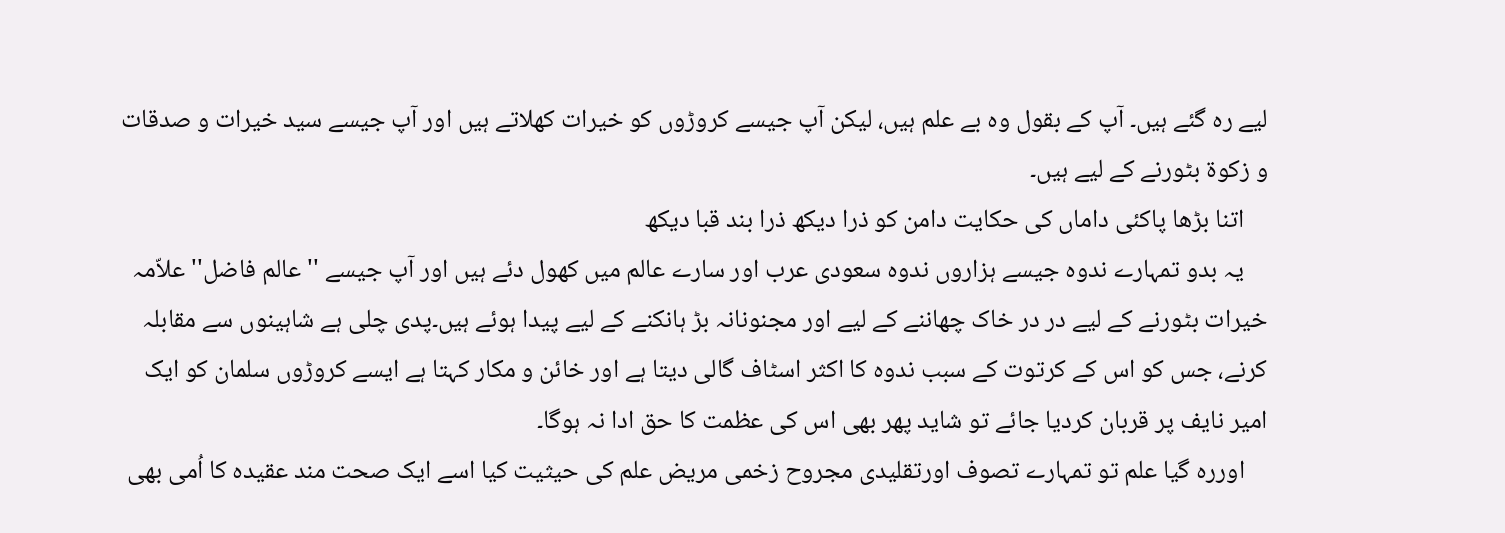لیے رہ گئے ہیں۔ آپ کے بقول وہ بے علم ہیں، لیکن آپ جیسے کروڑوں کو خیرات کھلاتے ہیں اور آپ جیسے سید خیرات و صدقات و زکوۃ بٹورنے کے لیے ہیں۔
    اتنا بڑھا پاکئی داماں کی حکایت دامن کو ذرا دیکھ ذرا بند قبا دیکھ
    یہ بدو تمہارے ندوہ جیسے ہزاروں ندوہ سعودی عرب اور سارے عالم میں کھول دئے ہیں اور آپ جیسے ''عالم فاضل''علاّمہ خیرات بٹورنے کے لیے در در خاک چھاننے کے لیے اور مجنونانہ بڑ ہانکنے کے لیے پیدا ہوئے ہیں۔پدی چلی ہے شاہینوں سے مقابلہ کرنے، جس کو اس کے کرتوت کے سبب ندوہ کا اکثر اسٹاف گالی دیتا ہے اور خائن و مکار کہتا ہے ایسے کروڑوں سلمان کو ایک امیر نایف پر قربان کردیا جائے تو شاید پھر بھی اس کی عظمت کا حق ادا نہ ہوگا۔
    اوررہ گیا علم تو تمہارے تصوف اورتقلیدی مجروح زخمی مریض علم کی حیثیت کیا اسے ایک صحت مند عقیدہ کا اُمی بھی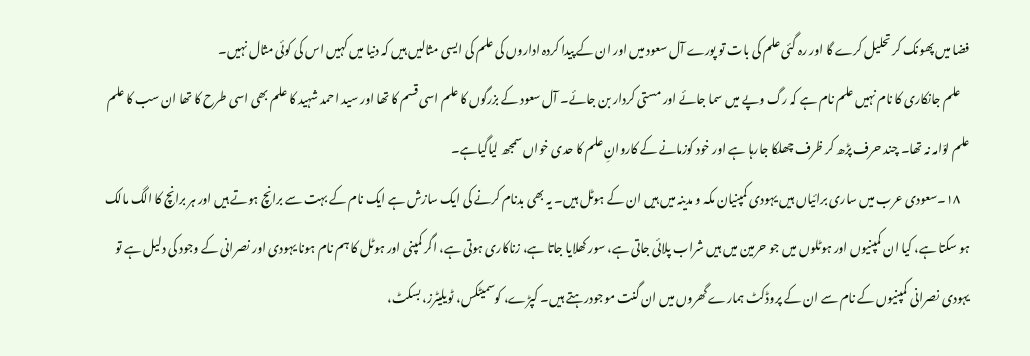فضا میں پھونک کر تحلیل کرے گا اور رہ گئی علم کی بات تو پورے آل سعود میں اور ان کے پیدا کردہ اداروں کی علم کی ایسی مثالیں ہیں کہ دنیا میں کہیں اس کی کوئی مثال نہیں۔
    علم جانکاری کا نام نہیں علم نام ہے کہ رگ وپے میں سما جائے اور مستی کردار بن جائے۔ آل سعود کے بزرگوں کا علم اسی قسم کا تھا اور سید احمد شہید کا علم بھی اسی طرح کا تھا ان سب کا علم علم لوّامہ نہ تھا۔ چند حرف پڑھ کر ظرف چھلکا جارہا ہے اور خود کوزمانے کے کاروانِ علم کا حدی خواں سمجھ لیاگیاہے۔
    ۱۸۔سعودی عرب میں ساری برائیاں ہیں یہودی کمپنیان مکہ و مدینہ میں ہیں ان کے ہوٹل ہیں۔ یہ بھی بدنام کرنے کی ایک سازش ہے ایک نام کے بہت سے برانچ ہوتے ہیں اور ہر برانچ کا الگ مالک ہو سکتا ہے، کیا ان کمپنیوں اور ہوٹلوں میں جو حرمین میں ہیں شراب پلائی جاتی ہے، سور کھلایا جاتا ہے، زناکاری ہوتی ہے، اگر کمپنی اور ہوٹل کا ہم نام ہونا یہودی اور نصرانی کے وجود کی دلیل ہے تو یہودی نصرانی کمپنیوں کے نام سے ان کے پروڈکٹ ہمارے گھروں میں ان گنت موجودرہتے ہیں۔ کپڑے، کوسمیٹکس، ٹویلیٹرز، بسکٹ،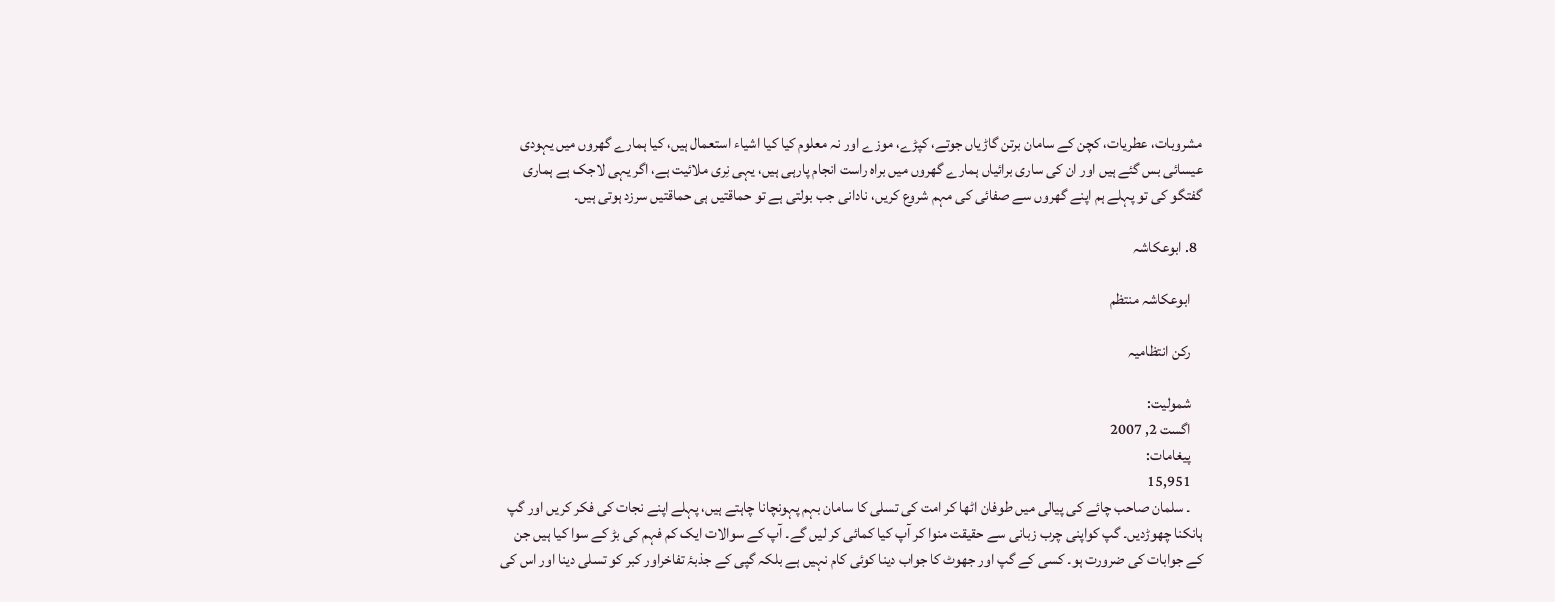مشروبات، عطریات، کچن کے سامان برتن گاڑیاں جوتے، کپڑے، موزے اور نہ معلوم کیا کیا اشیاء استعمال ہیں، کیا ہمارے گھروں میں یہودی عیسائی بس گئے ہیں اور ان کی ساری برائیاں ہمارے گھروں میں براہ راست انجام پارہی ہیں، یہی نِری ملائیت ہے، اگر یہی لاجک ہے ہماری گفتگو کی تو پہلے ہم اپنے گھروں سے صفائی کی مہم شروع کریں، نادانی جب بولتی ہے تو حماقتیں ہی حماقتیں سرزد ہوتی ہیں۔

  8. ابوعکاشہ

    ابوعکاشہ منتظم

    رکن انتظامیہ

    شمولیت:
    اگست 2, 2007
    پیغامات:
    15,951
    ۔ سلمان صاحب چائے کی پیالی میں طوفان اٹھا کر امت کی تسلی کا سامان بہم پہونچانا چاہتے ہیں، پہلے اپنے نجات کی فکر کریں اور گپ ہانکنا چھوڑدیں۔ گپ کواپنی چرب زبانی سے حقیقت منوا کر آپ کیا کمائی کر لیں گے۔ آپ کے سوالات ایک کم فہم کی بڑ کے سوا کیا ہیں جن کے جوابات کی ضرورت ہو۔ کسی کے گپ اور جھوٹ کا جواب دینا کوئی کام نہیں ہے بلکہ گپی کے جذبۂ تفاخراور کبر کو تسلی دینا اور اس کی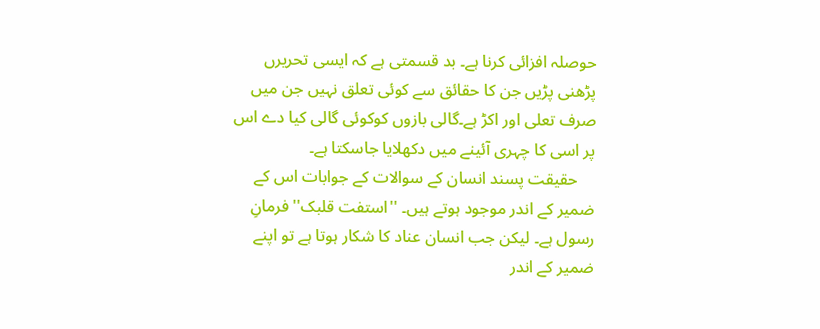حوصلہ افزائی کرنا ہے۔ بد قسمتی ہے کہ ایسی تحریرں پڑھنی پڑیں جن کا حقائق سے کوئی تعلق نہیں جن میں صرف تعلی اور اکڑ ہے۔گالی بازوں کوکوئی گالی کیا دے اس پر اسی کا چہری آئینے میں دکھلایا جاسکتا ہے۔
    حقیقت پسند انسان کے سوالات کے جوابات اس کے ضمیر کے اندر موجود ہوتے ہیں۔ ''استفت قلبک'' فرمانِ رسول ہے۔ لیکن جب انسان عناد کا شکار ہوتا ہے تو اپنے ضمیر کے اندر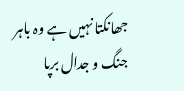جھانکتا نہیں ہے وہ باہر جنگ و جدال برپا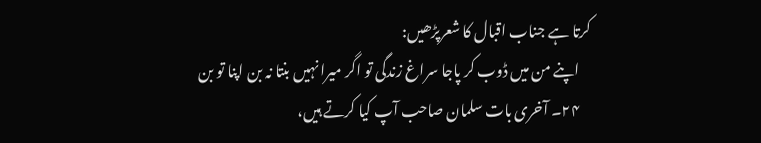کرتا ہے جناب اقبال کا شعرپڑھیں:
    اپنے من میں ڈوب کر پاجا سراغ زندگی تو اگر میرا نہیں بنتا نہ بن اپنا تو بن
    ۲۴۔ آخری بات سلمان صاحب آپ کیا کرتے ہیں،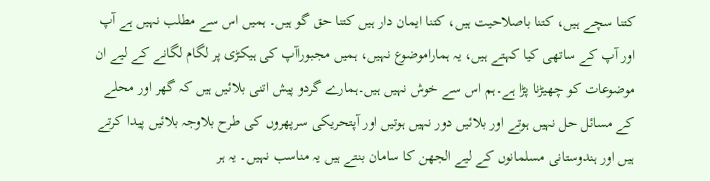کتنا سچے ہیں، کتنا باصلاحیت ہیں، کتنا ایمان دار ہیں کتنا حق گو ہیں۔ ہمیں اس سے مطلب نہیں ہے آپ اور آپ کے ساتھی کیا کہتے ہیں، یہ ہماراموضوع نہیں، ہمیں مجبوراآپ کی ہیکڑی پر لگام لگانے کے لیے ان موضوعات کو چھیڑنا پڑا ہے۔ہم اس سے خوش نہیں ہیں۔ہمارے گردو پیش اتنی بلائیں ہیں کہ گھر اور محلے کے مسائل حل نہیں ہوتے اور بلائیں دور نہیں ہوتیں اور آپتحریکی سرپھروں کی طرح بلاوجہ بلائیں پیدا کرتے ہیں اور ہندوستانی مسلمانوں کے لیے الجھن کا سامان بنتے ہیں یہ مناسب نہیں۔ یہ ہر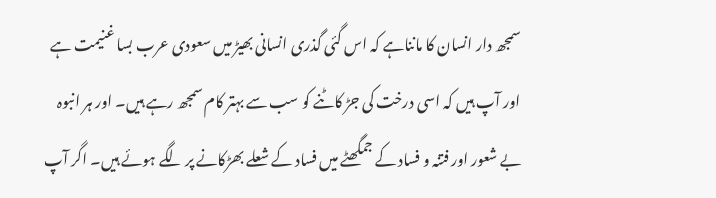سمجھ دار انسان کا مانناہے کہ اس گئی گذری انسانی بھیڑ میں سعودی عرب بسا غنیمت ہے اور آپ ہیں کہ اسی درخت کی جڑ کاٹنے کو سب سے بہتر کام سمجھ رہے ہیں۔ اور ہر انبوہ بے شعور اور فتنہ و فساد کے جمگھٹے میں فساد کے شعلے بھڑکانے پر لگے ہوئے ہیں۔ اگر آپ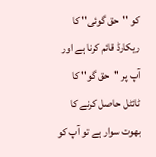کو ''حق گوئی'' کا ریکارڈ قائم کرنا ہے اور آپ پر ''حق گو'' کا ٹائٹل حاصل کرنے کا بھوت سوار ہے تو آپ کو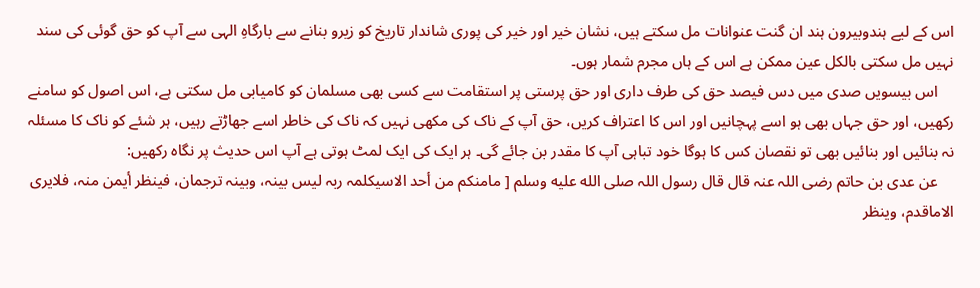اس کے لیے ہندوبیرون ہند ان گنت عنوانات مل سکتے ہیں، نشان خیر اور خیر کی پوری شاندار تاریخ کو زیرو بنانے سے بارگاہِ الہی سے آپ کو حق گوئی کی سند نہیں مل سکتی بالکل عین ممکن ہے اس کے ہاں مجرم شمار ہوں۔
    اس بیسویں صدی میں دس فیصد حق کی طرف داری اور حق پرستی پر استقامت سے کسی بھی مسلمان کو کامیابی مل سکتی ہے، اس اصول کو سامنے رکھیں، اور حق جہاں بھی ہو اسے پہچانیں اور اس کا اعتراف کریں، حق آپ کے ناک کی مکھی نہیں کہ ناک کی خاطر اسے جھاڑتے رہیں، ہر شئے کو ناک کا مسئلہ نہ بنائیں اور بنائیں بھی تو نقصان کس کا ہوگا خود تباہی آپ کا مقدر بن جائے گی۔ ہر ایک کی ایک لمٹ ہوتی ہے آپ اس حدیث پر نگاہ رکھیں:
    عن عدی بن حاتم رضی اللہ عنہ قال قال رسول اللہ صلى الله عليه وسلم [ مامنکم من أحد الاسیکلمہ ربہ لیس بینہ، وبینہ ترجمان، فینظر أیمن منہ، فلایری الاماقدم، وینظر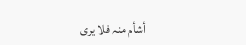أشأم منہ فلا یری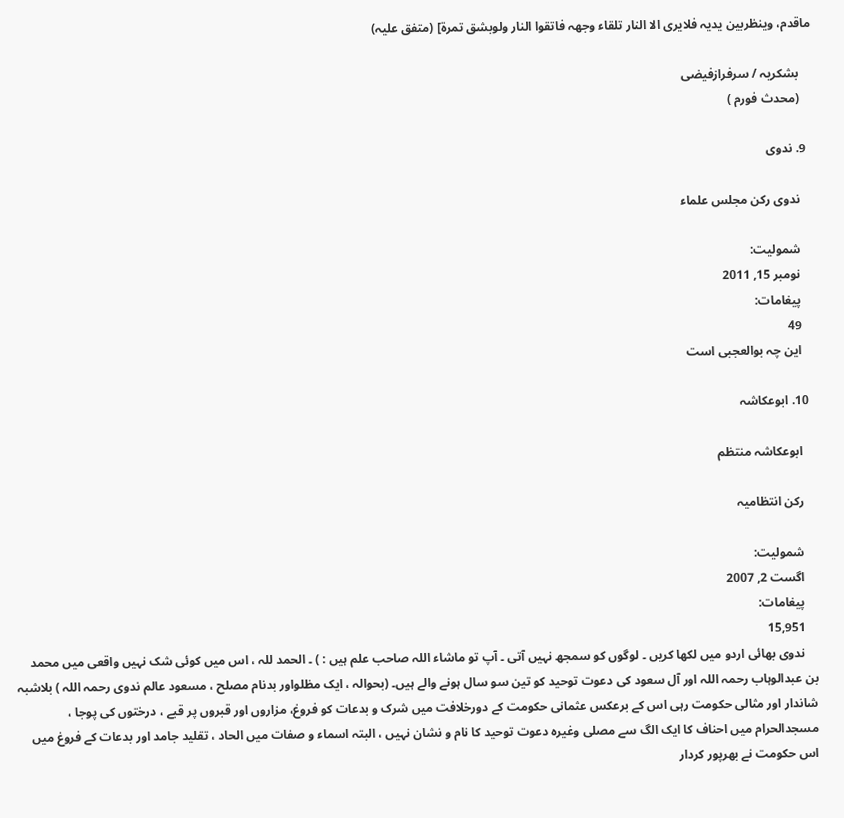ماقدم، وینظربین یدیہ فلایری الا النار تلقاء وجھہ فاتقوا النار ولوبشق تمرۃ] (متفق علیہ)

    بشکریہ / سرفرازفیضی
    (محدث فورم )

  9. ندوی

    ندوی ركن مجلس علماء

    شمولیت:
    نومبر 15, 2011
    پیغامات:
    49
    این چہ بوالعجبی است

  10. ابوعکاشہ

    ابوعکاشہ منتظم

    رکن انتظامیہ

    شمولیت:
    اگست 2, 2007
    پیغامات:
    15,951
    ندوی بھائی اردو میں لکھا کریں ۔ لوگوں کو سمجھ نہیں آتی ۔ آپ تو ماشاء اللہ صاحب علم ہیں : ) ۔ الحمد للہ ، اس میں کوئی شک نہیں واقعی میں محمد بن عبدالوہاب رحمہ اللہ اور آل سعود کی دعوت توحید کو تین سو سال ہونے والے ہیں‌۔ (بحوالہ ، ایک مظلواور بدنام مصلح ، مسعود عالم ندوی رحمہ اللہ ) بلاشبہ شاندار اور مثالی حکومت رہی اس کے برعکس عثمانی حکومت کے دورخلافت میں شرک و بدعات کو فروغ، مزاروں اور قبروں پر قبے ، درختوں کی پوجا ، مسجدالحرام میں احناف کا ایک الگ سے مصلی وغیرہ دعوت توحید کا نام و نشان نہیں ، البتہ اسماء و صفات میں الحاد ، تقلید جامد اور بدعات کے فروغ میں اس حکومت نے بھرپور کردار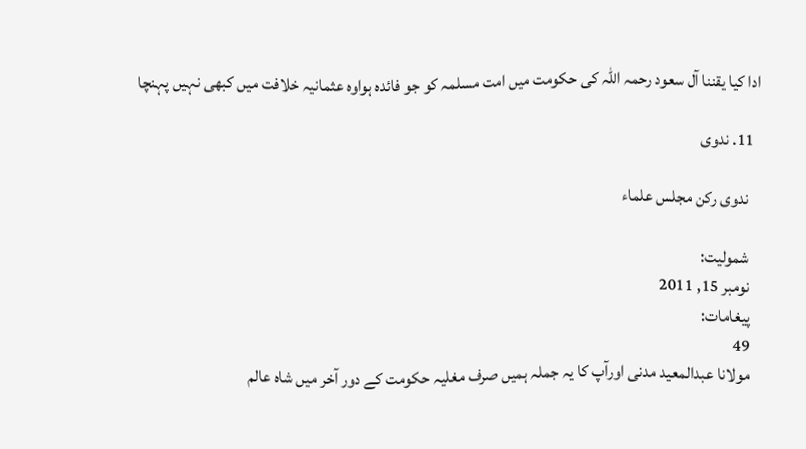ادا کیا یقننا آل سعود رحمہ اللہ کی حکومت میں امت مسلمہ کو جو فائدہ ہواوہ عثمانیہ خلافت میں کبھی نہیں پہنچا

  11. ندوی

    ندوی ركن مجلس علماء

    شمولیت:
    نومبر 15, 2011
    پیغامات:
    49
    مولانا عبدالمعید مدنی اورآپ کا یہ جملہ ہمیں صرف مغلیہ حکومت کے دور آخر میں شاہ عالم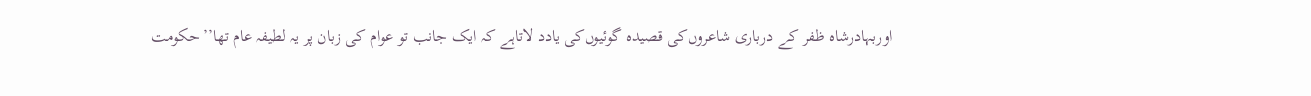اوربہادرشاہ ظفر کے درباری شاعروں‌کی قصیدہ گوئیوں‌کی یادد لاتاہے کہ ایک جانب تو عوام کی زبان پر یہ لطیفہ عام تھا’’حکومت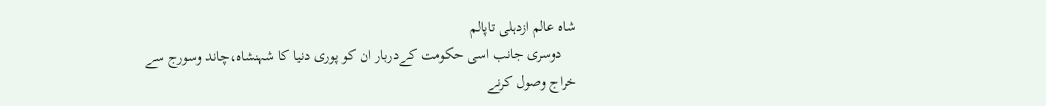شاہ عالم ازدہلی تاپالم
    دوسری جانب اسی حکومت کےدربار ان کو پوری دنیا کا شہنشاہ،چاند وسورج سے خراج وصول کرنے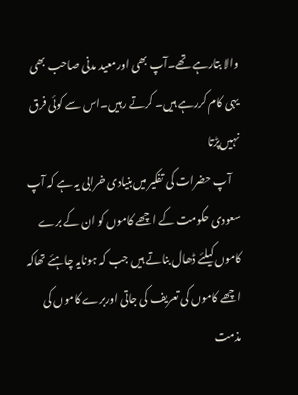والا بتارہے تھے۔آپ بھی اورمعید مدنی صاحب بھی یہی کام کررہے ہیں۔ کرتے رہیں‌۔اس سے کوئی فرق نہیں‌پڑتا
    آپ حضرات کی تفکیر میں‌بنیادی خرابی یہ ہے کہ آپ سعودی حکومت کے اچھے کاموں کو ان کے برے کاموں‌کیلئے ڈھال بناتے ہیں جب کہ ہونایہ چاہئے تھاکہ اچھے کاموں‌ کی تعریف کی جاتی اوربرے کاموں کی مذمت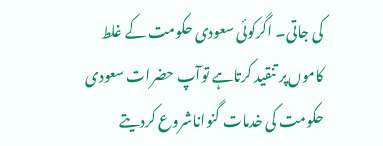کی جاتی۔ اگرکوئی سعودی حکومت کے غلط کاموں‌پر تنقید کرتاہے توآپ حضرات سعودی حکومت کی خدمات گنواناشروع کردیتے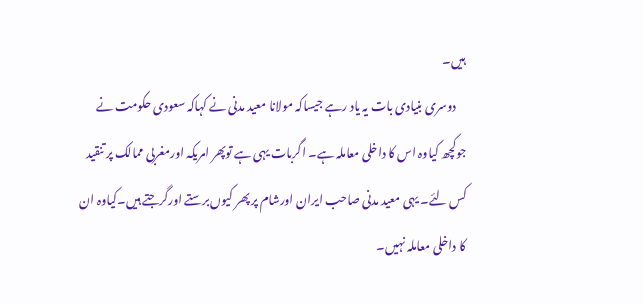ہیں۔
    دوسری بنیادی بات یہ یاد رہے جیساکہ مولانا معید مدنی نے کہاکہ سعودی حکومت نے جوکچھ کیاوہ اس کا داخلی معاملہ ہے۔ اگربات یہی ہے توپھر امریکہ اورمغربی ممالک پر تنقید کس لئے۔ یہی معید مدنی صاحب ایران اورشام پر پھر کیوں‌برستے اورگرجتے ہیں۔کیاوہ ان کا داخلی معاملہ نہیں۔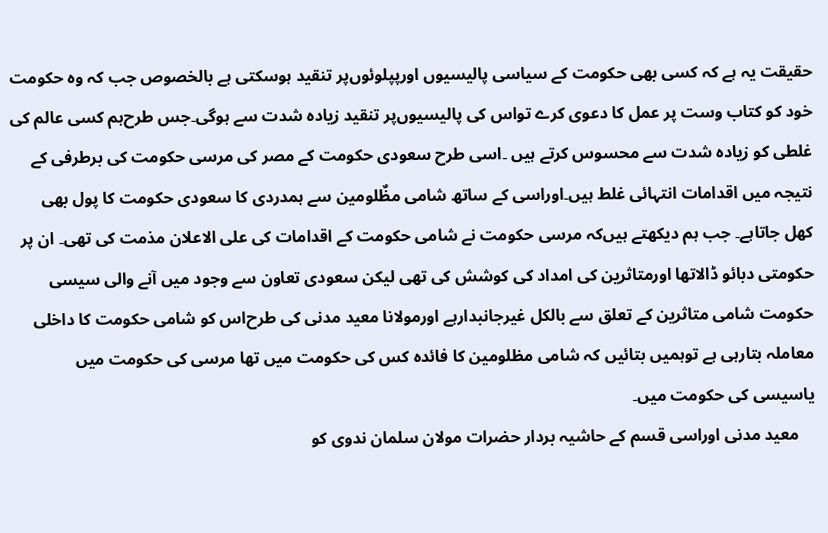حقیقت یہ ہے کہ کسی بھی حکومت کے سیاسی پالیسیوں اورپپلوئوں‌پر تنقید ہوسکتی ہے بالخصوص جب کہ وہ حکومت خود کو کتاب وست پر عمل کا دعوی کرے تواس کی پالیسیوں‌پر تنقید زیادہ شدت سے ہوگی۔جس طرح‌ہم کسی عالم کی غلطی کو زیادہ شدت سے محسوس کرتے ہیں ۔اسی طرح سعودی حکومت کے مصر کی مرسی حکومت کی برطرفی کے نتیجہ میں اقدامات انتہائی غلط ہیں۔اوراسی کے ساتھ شامی مظٌلومین سے ہمدردی کا سعودی حکومت کا پول بھی کھل جاتاہے۔ جب ہم دیکھتے ہیں‌کہ مرسی حکومت نے شامی حکومت کے اقدامات کی علی الاعلان مذمت کی تھی۔ ان پر حکومتی دبائو ڈالاتھا اورمتاثرین کی امداد کی کوشش کی تھی لیکن سعودی تعاون سے وجود میں آنے والی سیسی حکومت شامی متاثرین کے تعلق سے بالکل غیرجانبدارہے اورمولانا معید مدنی کی طرح‌اس کو شامی حکومت کا داخلی معاملہ بتارہی ہے توہمیں بتائیں کہ شامی مظلومین کا فائدہ کس کی حکومت میں تھا مرسی کی حکومت میں یاسیسی کی حکومت میں۔
    معید مدنی اوراسی قسم کے حاشیہ بردار حضرات مولان سلمان ندوی کو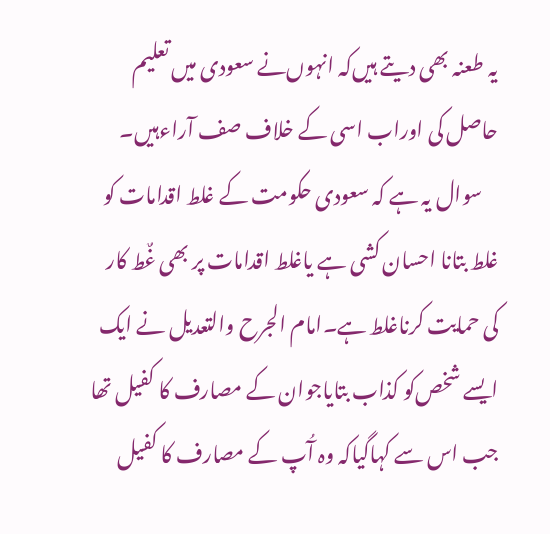یہ طعنہ بھی دیتے ہیں‌کہ انہوں‌نے سعودی میں تعلیم حاصل کی اوراب اسی کے خلاف صف آراء‌ہیں۔
    سوال یہ ہے کہ سعودی حکومت کے غلط اقدامات کو غلط بتانا احسان کشی ہے یاغلط اقدامات پر بھی غٌط کار کی حمایت کرناغلط ہے۔امام الجرح والتعدیل نے ایک ایسے شخص‌کو کذاب بتایاجوان کے مصارف کا کفیل تھا جب اس سے کہاگیاکہ وہ آُپ کے مصارف کا کفیل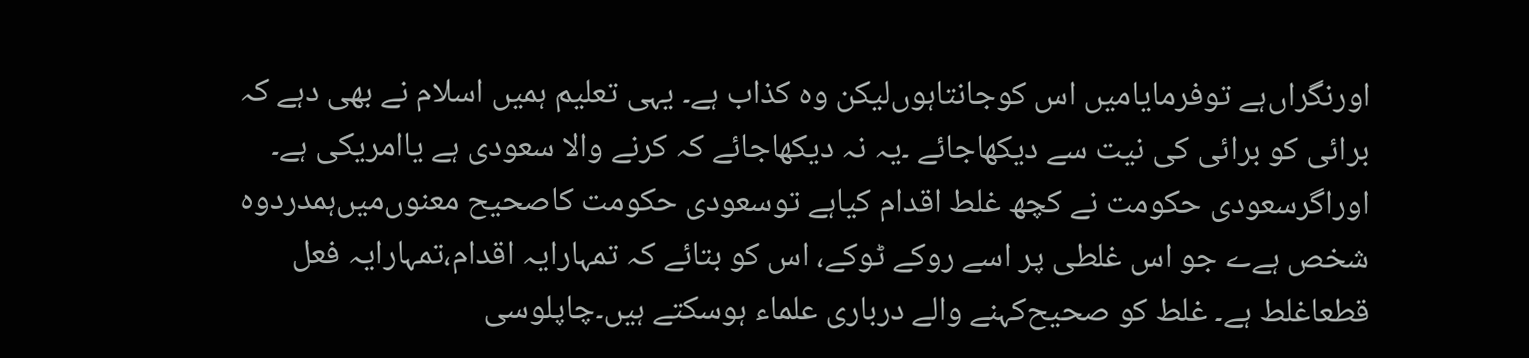اورنگراں‌ہے توفرمایامیں اس کوجانتاہوں‌لیکن وہ کذاب ہے۔ یہی تعلیم ہمیں اسلام نے بھی دہے کہ برائی کو برائی کی نیت سے دیکھاجائے ۔یہ نہ دیکھاجائے کہ کرنے والا سعودی ہے یاامریکی ہے۔ اوراگرسعودی حکومت نے کچھ غلط اقدام کیاہے توسعودی حکومت کاصحیح معنوں‌میں‌ہمدردوہ شخص ہےے جو اس غلطی پر اسے روکے ٹوکے، اس کو بتائے کہ تمہارایہ اقدام،تمہارایہ فعل قطعاغلط ہے۔ غلط کو صحیح‌کہنے والے درباری علماء ہوسکتے ہیں۔چاپلوسی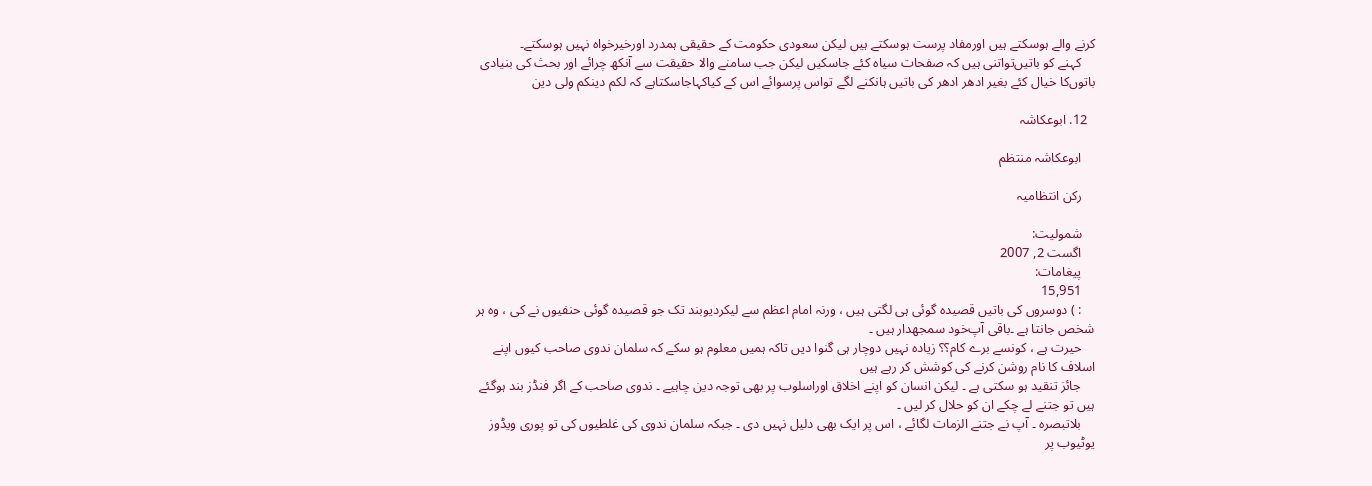کرنے والے ہوسکتے ہیں اورمفاد پرست ہوسکتے ہیں لیکن سعودی حکومت کے حقیقی ہمدرد اورخیرخواہ نہیں ہوسکتے۔
    کہنے کو باتیں‌تواتنی ہیں کہ صفحات سیاہ کئے جاسکیں لیکن جب سامنے والا حقیقت سے آنکھ چرائے اور بحث کی بنیادی باتوں‌کا خیال کئے بغیر ادھر ادھر کی باتیں ہانکنے لگے تواس پرسوائے اس کے کیاکہاجاسکتاہے کہ لکم دینکم ولی دین

  12. ابوعکاشہ

    ابوعکاشہ منتظم

    رکن انتظامیہ

    شمولیت:
    اگست 2, 2007
    پیغامات:
    15,951
    : ) دوسروں کی باتیں قصیدہ گوئی ہی لگتی ہیں ، ورنہ امام اعظم سے لیکردیوبند تک جو قصیدہ گوئی حنفیوں نے کی ، وہ ہر شخص جانتا ہے ۔باقی آپ‌خود سمجھدار ہیں ۔
    حیرت ہے ، کونسے برے کام؟؟ زیادہ نہیں دوچار ہی گنوا دیں تاکہ ہمیں معلوم ہو سکے کہ سلمان ندوی صاحب کیوں اپنے اسلاف کا نام روشن کرنے کی کوشش کر رہے ہیں
    جائز تنقید ہو سکتی ہے ۔ لیکن انسان کو اپنے اخلاق اوراسلوب پر بھی توجہ دین چاہیے ۔ ندوی صاحب کے اگر فنڈز بند ہوگئے ہیں تو جتنے لے چکے ان کو حلال کر لیں ۔
    بلاتبصرہ ۔ آپ نے جتنے الزمات لگائے ، اس پر ایک بھی دلیل نہیں دی ۔ جبکہ سلمان ندوی کی غلطیوں کی تو پوری ویڈوز یوٹیوب پر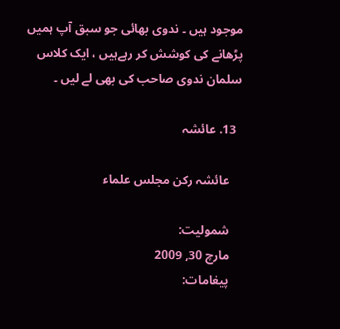موجود ہیں ۔ ندوی بھائی جو سبق آپ ہمیں پڑھانے کی کوشش کر رہےہیں ، ایک کلاس سلمان ندوی صاحب کی بھی لے لیں ۔

  13. عائشہ

    عائشہ ركن مجلس علماء

    شمولیت:
    مارچ 30, 2009
    پیغامات: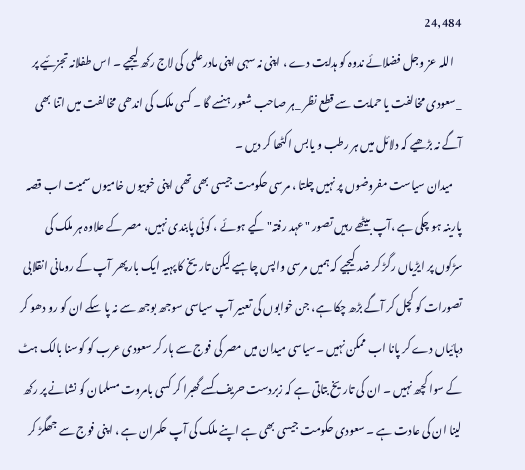24,484
    اللہ عز وجل فضلائے ندوہ کو ہدایت دے ، اپنی نہ سہی اپنی مادرعلمی کی لاج رکھ لیجیے ۔ اس طفلانہ تجزئیے پر _سعودی مخالفت یا حمایت سے قطع نظر _ہر صاحب شعور ہنسے گا ۔ کسی ملک کی اندھی مخالفت میں اتنا بھی آگے نہ بڑھیے کہ دلائل میں ہر رطب و یابس اکٹھا کر دیں ۔
    میدان سیاست مفروضوں پر نہیں چلتا ، مرسی حکومت جیسی بھی تھی اپنی خوبیوں خامیوں سمیت اب قصہ پارینہ ہو چکی ہے ،آپ بیٹھے رہیں تصور " عہد رفتہ" کیے ہوئے ، کوئی پابندی نہیں، مصر کے علاوہ ہر ملک کی سڑکوں پر ایڑیاں رگڑ کر ضد کیجیے کہ ہمیں مرسی واپس چاہیے لیکن تاریخ کا پہیہ ایک بار پھر آپ کے رومانی انقلابی تصورات کو کچل کر آگے بڑھ چکا ہے، جن خوابوں کی تعبیر آپ سیاسی سوجھ بوجھ سے نہ پا سکے ان کو رو دھو کر دہائیاں دے کر پانا اب ممکن نہیں ۔سیاسی میدان میں مصر کی فوج سے ہار کر سعودی عرب کو کوسنا بالک ہٹ کے سوا کچھ نہیں ۔ ان کی تاریخ بتاتی ہے کہ زبردست حریف کسے گھبرا کر کسی بامروت مسلمان کو نشانے پر رکھ لینا ان کی عادت ہے ۔ سعودی حکومت جیسی بھی ہے اپنے ملک کی آپ حکمران ہے ، اپنی فوج سے جھگڑ کر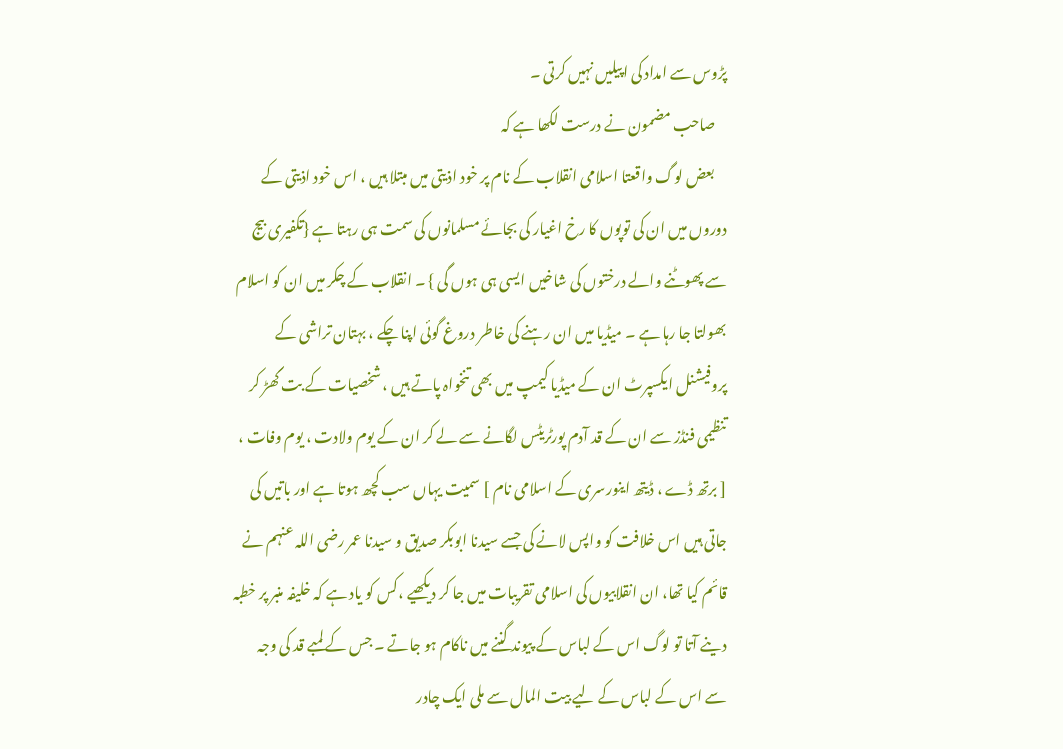پڑوس سے امداد کی اپیلیں نہیں کرتی ۔
    صاحب مضمون نے درست لکھا ہے کہ
    بعض لوگ واقعتا اسلامی انقلاب کے نام پر خود اذیتی میں مبتلا ہیں ، اس خود اذیتی کے دوروں میں ان کی توپوں کا رخ اغیار کی بجائے مسلمانوں کی سمت ہی رہتا ہے {تکفیری بیج سے پھوٹنے والے درختوں کی شاخیں ایسی ہی ہوں گی } ۔ انقلاب کے چکر میں ان کو اسلام بھولتا جا رہا ہے ۔ میڈیا میں ان رہنے کی خاطر دروغ گوئی اپنا چکے ، بہتان تراشی کے پروفیشنل ایکسپرٹ ان کے میڈیا کیمپ میں بھی تنخواہ پاتے ہیں ، شخصیات کے بت گھڑ کر تنظیمی فنڈز سے ان کے قد آدم پورٹریٹس لگانے سے لے کر ان کے یوم ولادت ، یوم وفات ، [ برتھ ڈے ، ڈیتھ اینورسری کے اسلامی نام ] سمیت یہاں سب کچھ ہوتا ہے اور باتیں کی جاتی ہیں اس خلافت کو واپس لانے کی جسے سیدنا ابوبکر صدیق و سیدنا عمر رضی اللہ عنہم نے قائم کیا تھا، ان انقلابیوں کی اسلامی تقریبات میں جا کر دیکھیے ،کس کو یاد ہے کہ خلیفہ منبر پر خطبہ دینے آتا تو لوگ اس کے لباس کے پیوند گننے میں ناکام ہو جاتے ۔ جس کے لمبے قد کی وجہ سے اس کے لباس کے لیے بیت المال سے ملی ایک چادر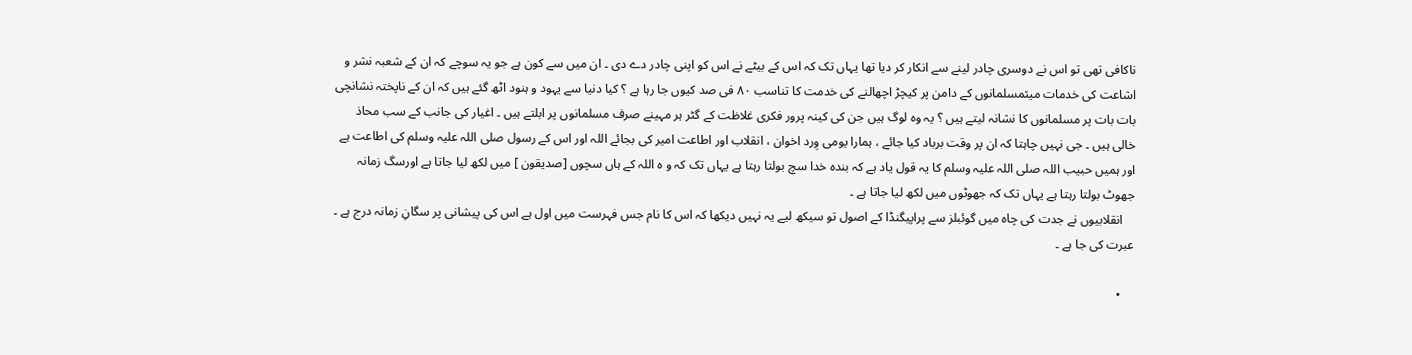ناکافی تھی تو اس نے دوسری چادر لینے سے انکار کر دیا تھا یہاں تک کہ اس کے بیٹے نے اس کو اپنی چادر دے دی ۔ ان میں سے کون ہے جو یہ سوچے کہ ان کے شعبہ نشر و اشاعت کی خدمات میں٘مسلمانوں کے دامن پر کیچڑ اچھالنے کی خدمت کا تناسب ۸۰ فی صد کیوں جا رہا ہے ؟ کیا دنیا سے یہود و ہنود اٹھ گئے ہیں کہ ان کے ناپختہ نشانچی بات بات پر مسلمانوں کا نشانہ لیتے ہیں ؟ یہ وہ لوگ ہیں جن کی کینہ پرور فکری غلاظت کے گٹر ہر مہینے صرف مسلمانوں پر ابلتے ہیں ۔ اغیار کی جانب کے سب محاذ خالی ہیں ۔ جی نہیں چاہتا کہ ان پر وقت برباد کیا جائے ، ہمارا یومی وِرد اخوان ، انقلاب اور اطاعت امیر کی بجائے اللہ اور اس کے رسول صلی اللہ علیہ وسلم کی اطاعت ہے اور ہمیں حبیب اللہ صلی اللہ علیہ وسلم کا یہ قول یاد ہے کہ بندہ خدا سچ بولتا رہتا ہے یہاں تک کہ و ہ اللہ کے ہاں سچوں [صدیقون ] میں لکھ لیا جاتا ہے اورسگ زمانہ جھوٹ بولتا رہتا ہے یہاں تک کہ جھوٹوں میں لکھ لیا جاتا ہے ۔
    انقلابیوں نے جدت کی چاہ میں گوئبلز سے پراپیگنڈا کے اصول تو سیکھ لیے یہ نہیں دیکھا کہ اس کا نام جس فہرست میں اول ہے اس کی پیشانی پر سگانِ زمانہ درج ہے ۔ عبرت کی جا ہے ۔

    •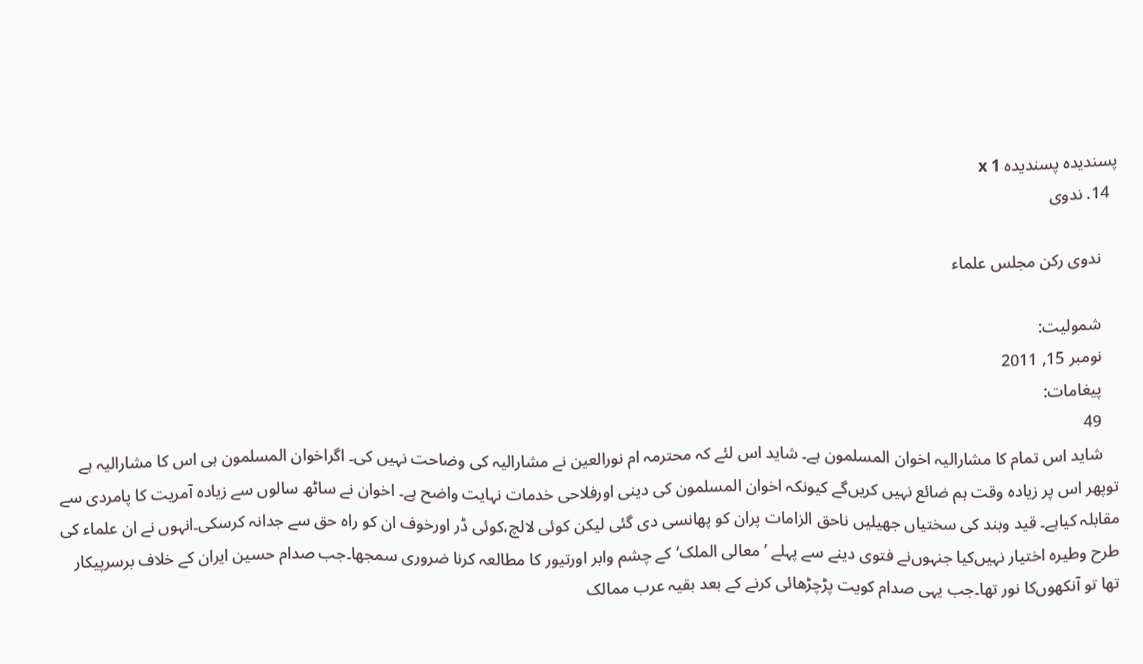پسندیدہ پسندیدہ x 1
  14. ندوی

    ندوی ركن مجلس علماء

    شمولیت:
    نومبر 15, 2011
    پیغامات:
    49
    شاید اس تمام کا مشارالیہ اخوان المسلمون ہے۔ شاید اس لئے کہ محترمہ ام نورالعین نے مشارالیہ کی وضاحت نہیں کی۔ اگراخوان المسلمون ہی اس کا مشارالیہ ہے توپھر اس پر زیادہ وقت ہم ضائع نہیں کریں‌گے کیونکہ اخوان المسلمون کی دینی اورفلاحی خدمات نہایت واضح‌ ہے۔ اخوان نے ساٹھ سالوں سے زیادہ آمریت کا پامردی سے مقابلہ کیاہے۔ قید وبند کی سختیاں جھیلیں ناحق الزامات پران کو پھانسی دی گئی لیکن کوئی لالچ،کوئی ڈر اورخوف ان کو راہ حق سے جدانہ کرسکی۔انہوں نے ان علماء کی طرح وطیرہ اختیار نہیں‌کیا جنہوں‌نے فتوی دینے سے پہلے ’معالی الملک‘کے چشم وابر اورتیور کا مطالعہ کرنا ضروری سمجھا۔جب صدام حسین ایران کے خلاف برسرپیکار تھا تو آنکھوں‌کا نور تھا۔جب یہی صدام کویت پڑچڑھائی کرنے کے بعد بقیہ عرب ممالک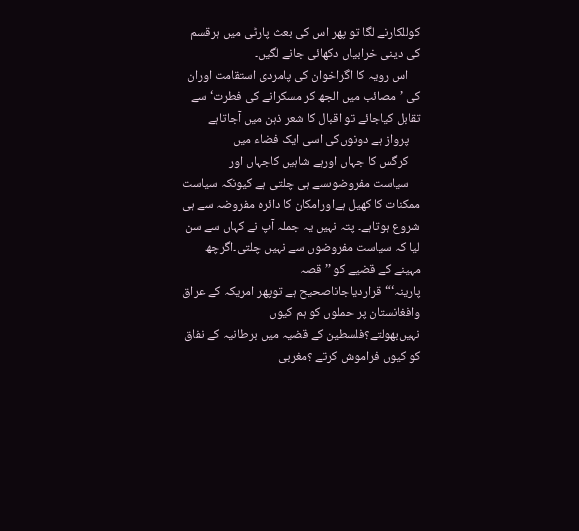کوللکارنے لگا تو پھر اس کی بعث پارٹی میں ہرقسم کی دینی خرابیاں دکھائی جانے لگیں۔
    اس رویہ کا اگراخوان کی پامردی استقامت اوران کی ’مصائب میں الجھ کر مسکرانے کی فطرت‘سے تقابل کیاجائے تو اقبال کا شعر ذہن میں آجاتاہے
    پرواز ہے دونوں‌کی اسی ایک فضاء میں
    کرگس کا جہاں اورہے شاہیں کاجہاں اور
    سیاست مفروضوںسے ہی چلتی ہے کیونکہ سیاست ممکنات کا کھیل ہےاورامکان کا دائرہ مفروضہ سے ہی شروع ہوتاہے۔ پتہ نہیں یہ جملہ آپ نے کہاں سے سن لیا کہ سیاست مفروضوں سے نہیں چلتی۔اگرچھ مہینے کے قضیے کو ’’قصہ پارینہ‘“قراردیاجاناصحیح ہے توپھر امریکہ کے عراق وافغانستان پر حملوں کو ہم کیوں‌ نہیں‌بھولتے؟فلسطین کے قضیہ میں برطانیہ کے نفاق کو کیوں‌‌ فراموش کرتے ؟مغربی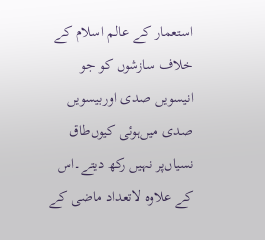استعمار کے عالم اسلام کے خلاف سازشوں کو جو انیسویں صدی اوربیسویں صدی میں‌ہوئی کیوں‌طاق نسیاں‌پر نہیں رکھ دیتے۔اس کے علاوہ لاتعداد ماضی کے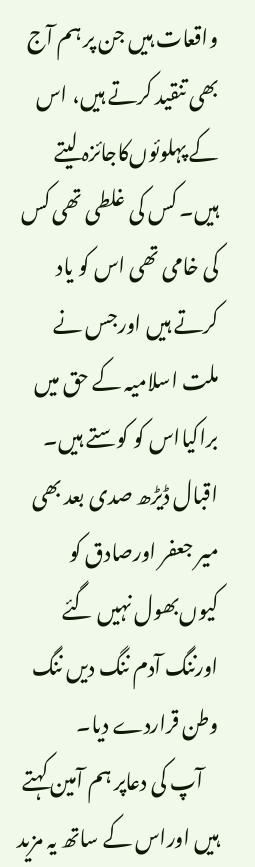واقعات ہیں جن پر ہم آج بھی تنقید کرتے ہیں، اس کے پہلوئوں‌کاجائزہ لیتے ہیں۔ کس کی غلطی تھی کس کی خامی تھی اس کو یاد کرتے ہیں اورجس نے ملت اسلامیہ کے حق میں براکیااس کو کوستے ہیں۔ اقبال ڈیڑھ صدی بعد بھی میر جعفر اورصادق کو کیوں‌بھول نہیں گئے اورننگ آدم ننگ دیں ننگ وطن قراردے دیا۔
    آپ کی دعاپر ہم آمین کہتے ہیں اوراس کے ساتھ یہ مزید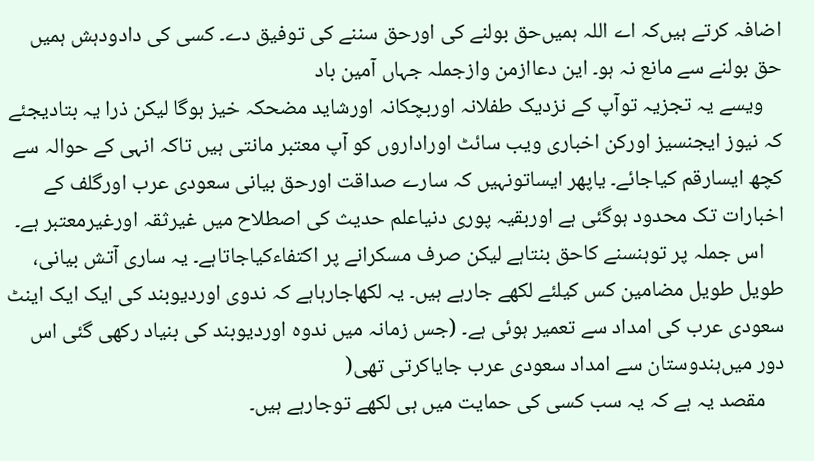اضافہ کرتے ہیں‌کہ اے اللہ ہمیں‌حق بولنے کی اورحق سننے کی توفیق دے۔ کسی کی دادودہش ہمیں حق بولنے سے مانع نہ ہو۔ این دعاازمن وازجملہ جہاں آمین باد
    ویسے یہ تجزیہ توآپ کے نزدیک طفلانہ اوربچکانہ اورشاید مضحکہ خیز ہوگا لیکن ذرا یہ بتادیجئے کہ نیوز ایجنسیز اورکن اخباری ویب سائٹ اوراداروں کو آپ معتبر مانتی ہیں تاکہ انہی کے حوالہ سے کچھ ایسارقم کیاجائے۔ یاپھر ایساتونہیں کہ سارے صداقت اورحق بیانی سعودی عرب اورگلف کے اخبارات تک محدود ہوگئی ہے اوربقیہ پوری دنیاعلم حدیث کی اصطلاح میں غیرثقہ اورغیرمعتبر ہے۔
    اس جملہ پر توہنسنے کاحق بنتاہے لیکن صرف مسکرانے پر اکتفاءکیاجاتاہے۔ یہ ساری آتش بیانی، طویل طویل مضامین کس کیلئے لکھے جارہے ہیں۔ یہ لکھاجارہاہے کہ ندوی اوردیوبند کی ایک ایک اینٹ سعودی عرب کی امداد سے تعمیر ہوئی ہے۔ (جس زمانہ میں ندوہ اوردیوبند کی بنیاد رکھی گئی اس دور میں‌ہندوستان سے امداد سعودی عرب جایاکرتی تھی(
    مقصد یہ ہے کہ یہ سب کسی کی حمایت میں ہی لکھے توجارہے ہیں۔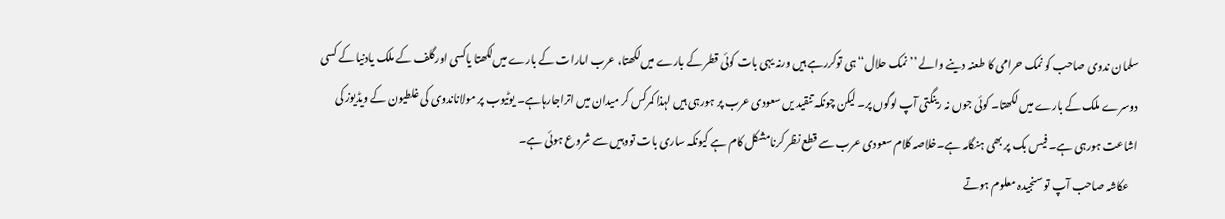سلمان ندوی صاحب کو نمک حرامی کا طعنہ دینے والے ’’نمک حلال‘‘ہی توکررہے ہیں ورنہ یہی بات کوئی قطر کے بارے میں‌لکھتا، عرب امارات کے بارے میں‌لکھتا یاکسی اورگلف کے ملک یادنیا کے کسی دوسرے ملک کے بارے میں‌ لکھتا۔ کوئی جوں‌ نہ رینگتی آپ لوگوں‌ پر۔ لیکن چونکہ تنقید یں سعودی عرب پر ہورہی ہیں لہذا کمرکس کر میدان میں اتراجارہاہے۔ یوٹیوب پر مولاناندوی کی غلطیون کے ویڈیوز کی اشاعت ہورہی ہے۔ فیس بک پر بھی ہنگامہ ہے۔خلاصہ کلام سعودی عرب سے قطع نظر کرنامشکل کام ہے کیونکہ ساری بات تووہیں سے شروع ہوئی ہے۔
    عکاشہ صاحب آپ تو سنجیدہ معلوم ہوتے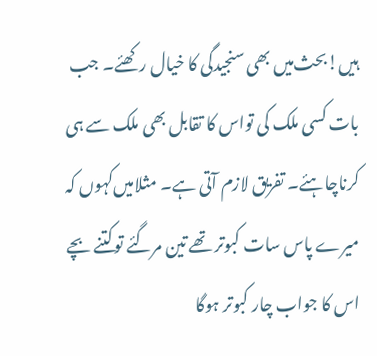ہیں!بحث‌میں بھی سنجیدگی کا خیال رکھئے۔ جب بات کسی ملک کی تواس کا تقابل بھی ملک سے ہی کرناچاہئے۔ تفریق لازم آتی ہے۔ مثلامیں‌کہوں‌ کہ میرے پاس سات کبوتر تھے تین مرگئے توکتنے بچے اس کا جواب چار کبوتر ہوگا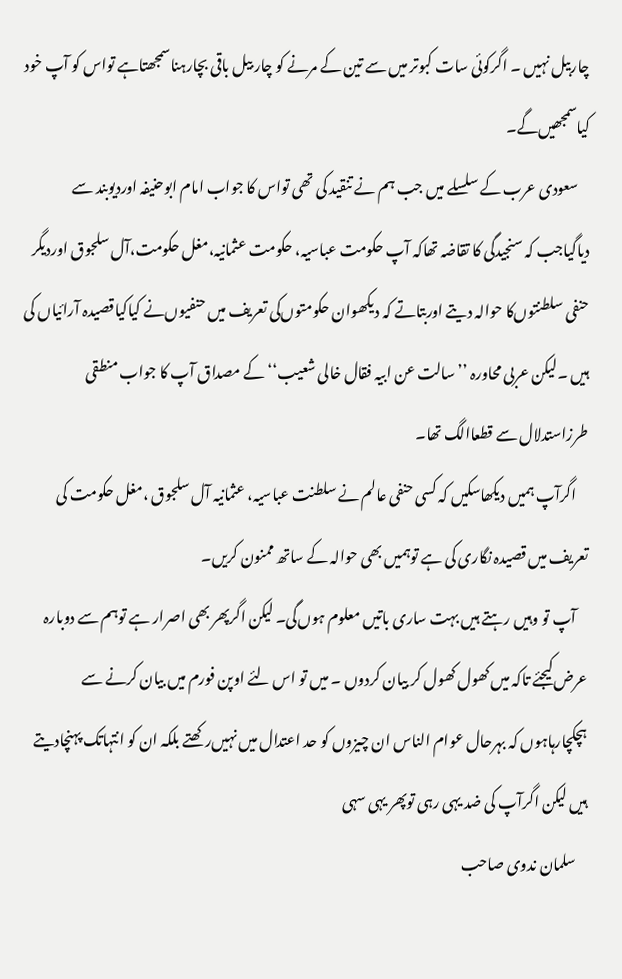چاربیل نہیں ۔ اگرکوئی سات کبوتر میں سے تین کے مرنے کو چار بیل باقی بچارہناسمجھتاہے تواس کو آپ خود کیاسمجھیں‌گے۔
    سعودی عرب کے سلسلے میں جب ہم نے تنقید کی تھی تواس کا جواب امام ابوحنیفہ اوردیوبند سے دیاگیاجب کہ سنجیدگی کا تقاضہ تھاکہ آپ حکومت عباسیہ، حکومت عثمانیہ،مغل حکومت،آل سلجوق اوردیگر حنفی سلطنتوں‌کا حوالہ دیتے اوربتاتے کہ دیکھوان حکومتوں‌کی تعریف میں حنفیوں‌نے کیاکیاقصیدہ آرائیاں کی ہیں ۔لیکن عربی محاورہ ’’سالت عن ابیہ فقال خالی شعیب‘‘ کے مصداق آپ کا جواب منطقی طرزاستدلال سے قطعاالگ تھا۔
    اگرآپ ہمیں دیکھاسکیں کہ کسی حنفی عالم نے سلطنت عباسیہ، عثمانیہ آل سلجوق ،مغل حکومت کی تعریف میں قصیدہ نگاری کی ہے توہمیں بھی حوالہ کے ساتھ ممنون کریں۔
    آپ تو وہیں رہتے ہیں بہت ساری باتیں معلوم ہوں‌گی۔ لیکن اگرپھر بھی اصرار ہے توہم سے دوبارہ عرض‌کیجئے تاکہ میں کھول کھول کر بیان کردوں ۔ میں تو اس لئے اوپن فورم میں بیان کرنے سے ہچکچارہاہوں کہ بہرحال عوام الناس ان چیزوں کو حد اعتدال میں نہیں‌رکھتے بلکہ ان کو انتہاتک پہنچادیتے ہیں لیکن اگرآپ کی ضد یہی رہی توپھر یہی سہی
    سلمان ندوی صاحب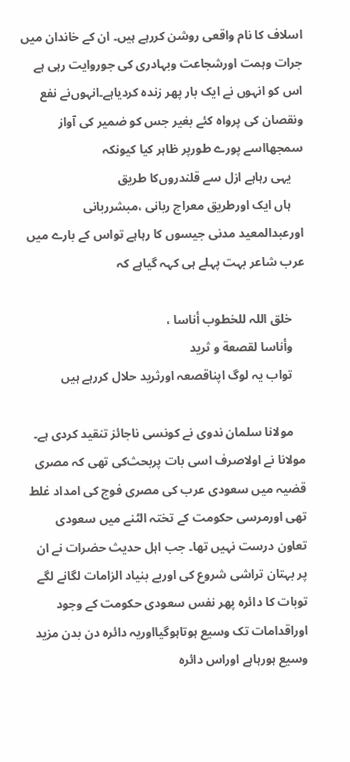اسلاف کا نام واقعی روشن کررہے ہیں۔ ان کے خاندان میں جرات وہمت اورشجاعت وبہادری کی جوروایت رہی ہے اس کو انہوں‌ نے ایک بار پھر زندہ کردیاہے۔انہوں‌نے نفع ونقصان کی پرواہ کئے بغیر جس کو ضمیر کی آواز سمجھااسے پورے طورپر ظاہر کیا کیونکہ
    یہی رہاہے ازل سے قلندروں‌کا طریق
    ہاں ایک اورطریق معراج ربانی ،مبشرربانی اورعبدالمعید مدنی جیسوں کا رہاہے تواس کے بارے میں عرب شاعر بہت پہلے ہی کہہ گیاہے کہ

    خلق اللہ للخطوب أناسا ،
    وأناسا لقصعة و ثرید
    تواب یہ لوگ اپناقصعہ اورثرید حلال کررہے ہیں

    مولانا سلمان ندوی نے کونسی ناجائز تنقید کردی ہے۔ مولانا نے اولاصرف اسی بات پربحث‌کی تھی کہ مصری قضیہ میں سعودی عرب کی مصری فوج کی امداد غلط تھی اورمرسی حکومت کے تختہ الٹنے میں سعودی تعاون درست نہیں تھا۔ جب اہل حدیث حضرات نے ان پر بہتان تراشی شروع کی اوربے بنیاد الزامات لگانے لگے توبات کا دائرہ پھر نفس سعودی حکومت کے وجود اوراقدامات تک وسیع ہوتاہوگیااوریہ دائرہ دن بدن مزید وسیع ہورہاہے اوراس دائرہ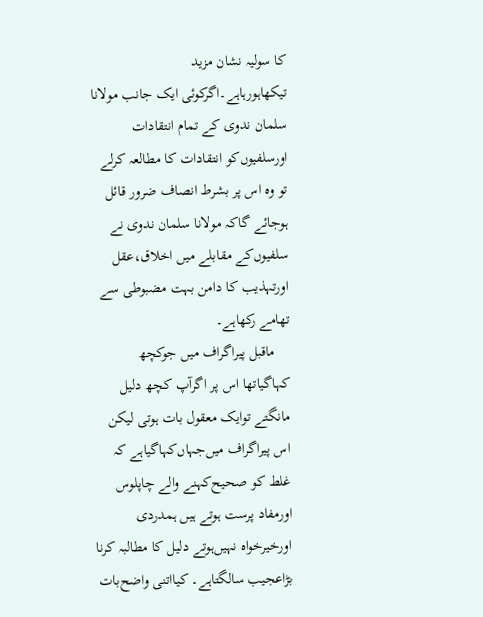کا سولیہ نشان مزید تیکھاہورہاہے۔اگرکوئی ایک جانب مولانا سلمان ندوی کے تمام انتقادات اورسلفیوں‌کو انتقادات کا مطالعہ کرلے تو وہ اس پر بشرط انصاف ضرور قائل ہوجائے گاکہ مولانا سلمان ندوی نے سلفیوں‌کے مقابلے میں اخلاق،عقل اورتہذیب کا دامن بہت مضبوطی سے تھامے رکھاہے۔
    ماقبل پیراگراف میں جوکچھ کہاگیاتھا اس پر اگرآپ کچھ دلیل مانگتے توایک معقول بات ہوتی لیکن اس پیراگراف میں‌جہاں‌کہاگیاہے کہ غلط کو صحیح‌کہنے والے چاپلوس اورمفاد پرست ہوتے ہیں ہمدردی اورخیرخواہ نہیں‌ہوتے دلیل کا مطالبہ کرنا بڑاعجیب سالگتاہے۔ کیااتنی واضح‌بات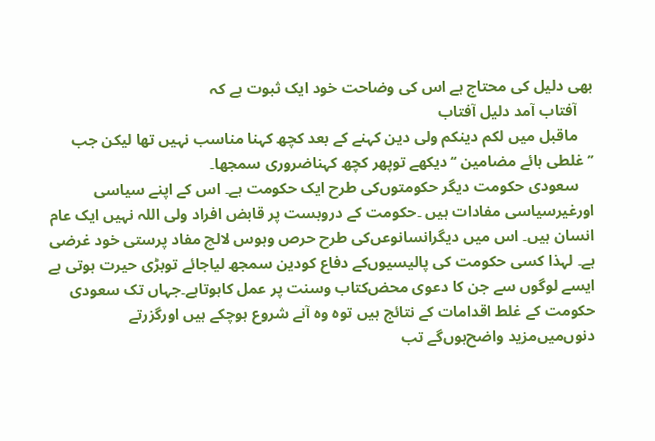بھی دلیل کی محتاج ہے اس کی وضاحت خود ایک ثبوت ہے کہ
    آفتاب آمد دلیل آفتاب
    ماقبل میں لکم دینکم ولی دین کہنے کے بعد کچھ کہنا مناسب نہیں تھا لیکن جب ’’غلطی ہائے مضامین ‘‘دیکھے توپھر کچھ کہناضروری سمجھا۔
    سعودی حکومت دیگر حکومتوں‌کی طرح ایک حکومت ہے۔ اس کے اپنے سیاسی اورغیرسیاسی مفادات ہیں ۔حکومت کے دروبست پر قابض افراد ولی اللہ نہیں ایک عام انسان ہیں۔ اس میں دیگرانسانوعں‌کی طرح حرص وہوس لالچ مفاد پرستی خود غرضی ہے۔ لہذا کسی حکومت کی پالیسیوں‌کے دفاع کودین سمجھ لیاجائے توبڑی حیرت ہوتی ہے ایسے لوگوں‌ سے جن کا دعوی محض‌کتاب وسنت پر عمل کاہوتاہے۔جہاں تک سعودی حکومت کے غلط اقدامات کے نتائج ہیں توہ وہ آنے شروع ہوچکے ہیں اورگزرتے دنوں‌میں‌مزید واضح‌ہوں‌گے تب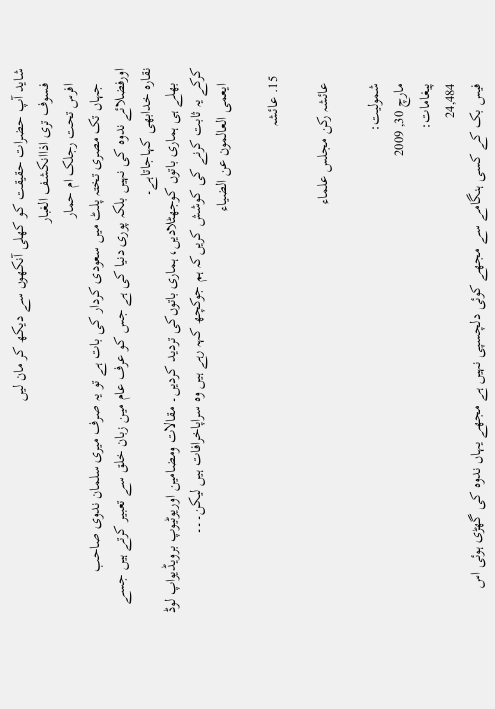شاید آپ حضرات حقیقت کو کھلی آنکھوں‌ سے دیکھ کر مان لیں
    فسوف تری اذاانکشف الغبار
    افرس تحت رجلک ام حمار
    جہاں تک مصری تختہ پلٹ میں سعودی کردار کی بات ہے تو یہ صرف میری سلمان ندوی صاحب اورفضلائے ندوہ کی نہیں بلکہ پوری دنیا کی ہے جس کو عرف عام مین زبان خلق سے تعبیر کرتے ہیں جسے نقارہ خدابھی کہاجاتاہے۔
    بھلے ہی ہماری باتوں کوجھٹلادیں، ہماری باتوں‌کی تردید کردیں۔ مقالات ومضامین اوریوٹیوپ برویڈیواپ لوڈ کرکے یہ ثابت کرنے کی کوشش کریں‌کہ ہم جوکچھ کہہ رہے ہیں وہ سراپاخرافات ہیں لیکن۔۔۔
    ایعمی العالمون عن الضیاء

  15. عائشہ

    عائشہ ركن مجلس علماء

    شمولیت:
    مارچ 30, 2009
    پیغامات:
    24,484
    فیس بک کے کسی ہنگامے سے مجھے کوئی دلچسپی نہیں ہے مجھے یہاں ندوہ کی گھڑی ہوئی اس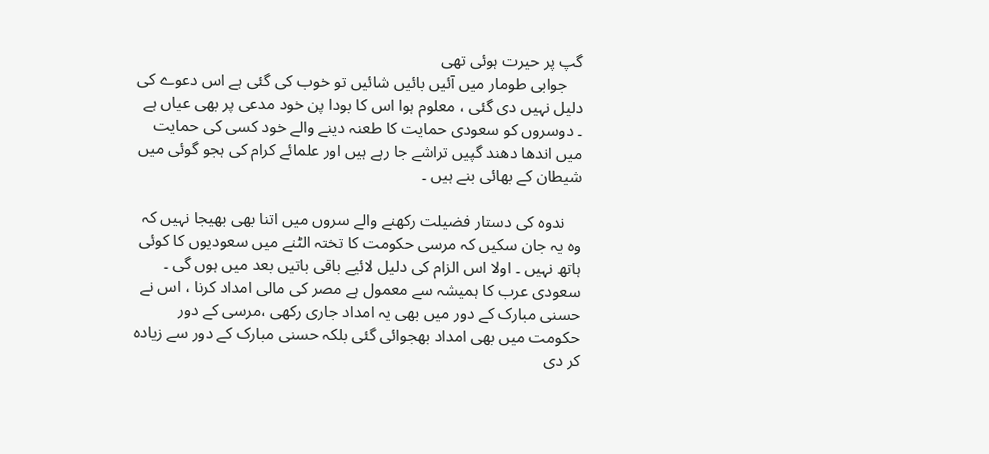گپ پر حیرت ہوئی تھی
    جوابی طومار میں آئیں بائیں شائیں تو خوب کی گئی ہے اس دعوے کی دلیل نہیں دی گئی ، معلوم ہوا اس کا بودا پن خود مدعی پر بھی عیاں ہے ۔ دوسروں کو سعودی حمایت کا طعنہ دینے والے خود کسی کی حمایت میں اندھا دھند گپیں تراشے جا رہے ہیں اور علمائے کرام کی ہجو گوئی میں شیطان کے بھائی بنے ہیں ۔

    ندوہ کی دستار فضیلت رکھنے والے سروں میں اتنا بھی بھیجا نہیں کہ وہ یہ جان سکیں کہ مرسی حکومت کا تختہ الٹنے میں سعودیوں کا کوئی ہاتھ نہیں ۔ اولا اس الزام کی دلیل لائیے باقی باتیں بعد میں ہوں گی ۔ سعودی عرب کا ہمیشہ سے معمول ہے مصر کی مالی امداد کرنا ، اس نے حسنی مبارک کے دور میں بھی یہ امداد جاری رکھی ،مرسی کے دور حکومت میں بھی امداد بھجوائی گئی بلکہ حسنی مبارک کے دور سے زیادہ کر دی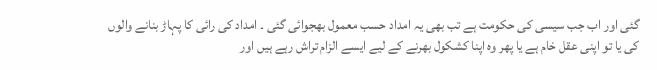گئی اور اب جب سیسی کی حکومت ہے تب بھی یہ امداد حسب معمول بھجوائی گئی ۔ امداد کی رائی کا پہاڑ بنانے والوں کی یا تو اپنی عقل خام ہے یا پھر وہ اپنا کشکول بھرنے کے لیے ایسے الزام تراش رہے ہیں اور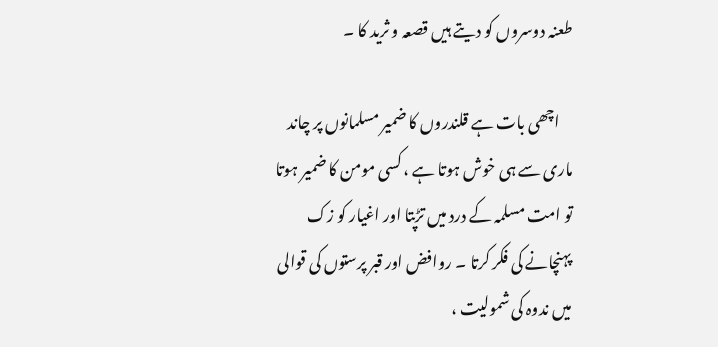طعنہ دوسروں کو دیتے ہیں قصعہ و ثرید کا ۔

    اچھی بات ہے قلندروں کا ضمیر مسلمانوں پر چاند ماری سے ہی خوش ہوتا ہے ، کسی مومن کا ضمیر ہوتا تو امت مسلمہ کے درد میں تڑپتا اور اغیار کو زک پہنچانے کی فکر کرتا ۔ روافض اور قبر پرستوں کی قوالی میں ندوہ کی شمولیت ،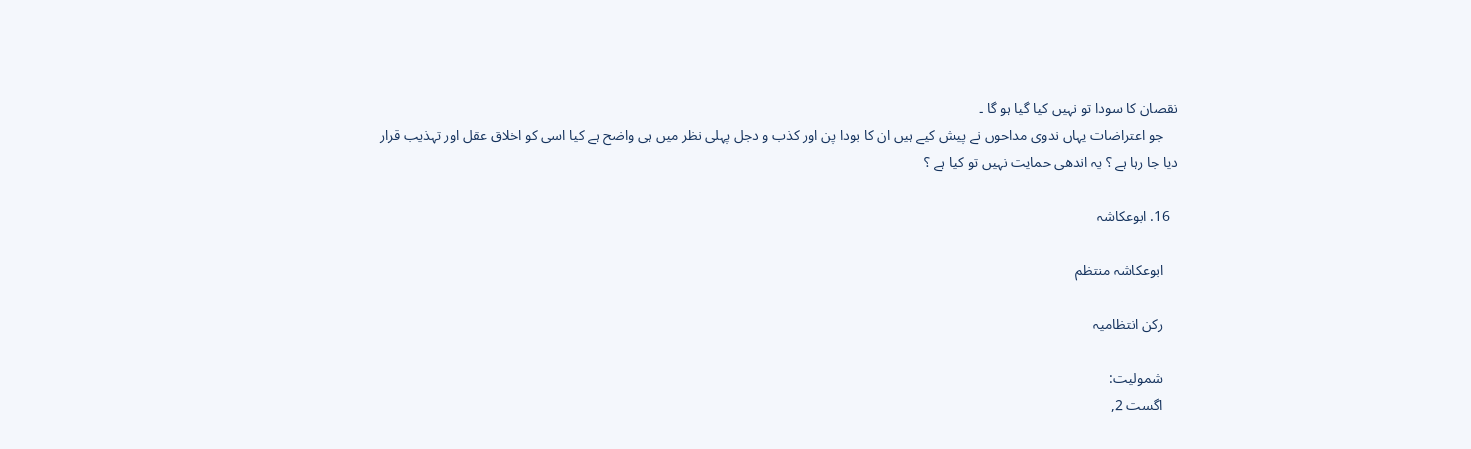نقصان کا سودا تو نہیں کیا گیا ہو گا ۔
    جو اعتراضات یہاں ندوی مداحوں نے پیش کیے ہیں ان کا بودا پن اور کذب و دجل پہلی نظر میں ہی واضح ہے کیا اسی کو اخلاق عقل اور تہذیب قرار دیا جا رہا ہے ؟ یہ اندھی حمایت نہیں تو کیا ہے ؟

  16. ابوعکاشہ

    ابوعکاشہ منتظم

    رکن انتظامیہ

    شمولیت:
    اگست 2,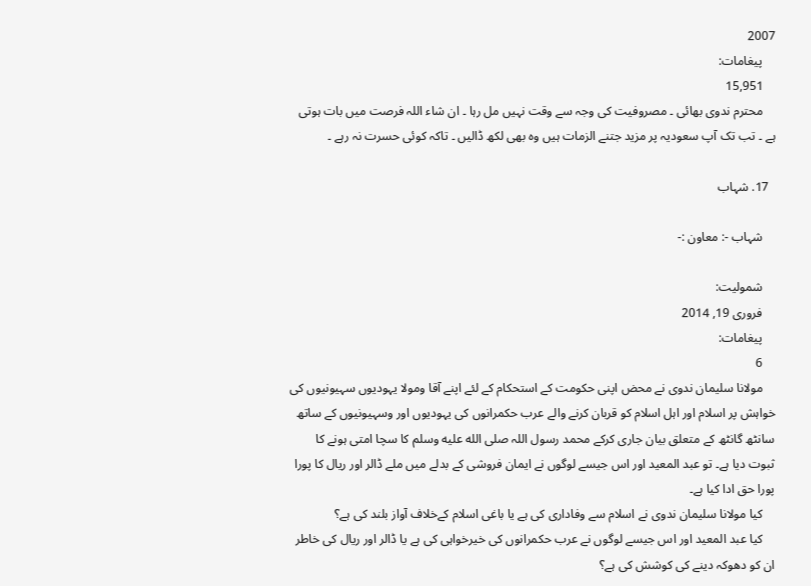2007
    پیغامات:
    15,951
    محترم ندوی بھائی ۔ مصروفیت کی وجہ سے وقت نہیں مل رہا ۔ ان شاء اللہ فرصت میں بات ہوتی ہے ۔ تب تک آپ سعودیہ پر مزید جتنے الزمات ہیں وہ بھی لکھ ڈالیں ۔ تاکہ کوئی حسرت نہ رہے ۔

  17. شہاب

    شہاب -: معاون :-

    شمولیت:
    فروری 19, 2014
    پیغامات:
    6
    مولانا سلیمان ندوی نے محض اپنی حکومت کے استحکام کے لئے اپنے آقا ومولا یہودیوں سہیونیوں کی خواہش پر اسلام اور اہل اسلام کو قربان کرنے والے عرب حکمرانوں کی یہودیوں اور وسہیونیوں کے ساتھ سانٹھ گانٹھ کے متعلق بیان جاری کرکے محمد رسول اللہ صلى الله عليه وسلم کا سچا امتی ہونے کا ثبوت دیا ہے۔ تو عبد المعید اور اس جیسے لوگوں نے ایمان فروشی کے بدلے میں ملے ڈالر اور ریال کا پورا پورا حق ادا کیا ہے۔
    کیا مولانا سلیمان ندوی نے اسلام سے وفاداری کی ہے یا باغی اسلام کےخلاف آواز بلند کی ہے؟
    کیا عبد المعید اور اس جیسے لوگوں نے عرب حکمرانوں کی خیرخواہی کی ہے یا ڈالر اور ریال کی خاطر ان کو دھوکہ دینے کی کوشش کی ہے؟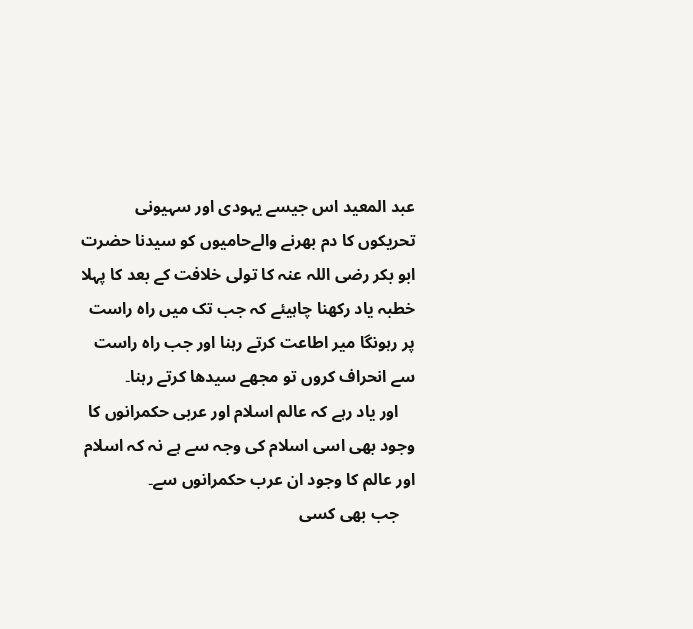عبد المعید اس جیسے یہودی اور سہیونی تحریکوں کا دم بھرنے والےحامیوں کو سیدنا حضرت ابو بکر رضی اللہ عنہ کا تولی خلافت کے بعد کا پہلا خطبہ یاد رکھنا چاہیئے کہ جب تک میں راہ راست پر رہونگا میر اطاعت کرتے رہنا اور جب راہ راست سے انحراف کروں تو مجھے سیدھا کرتے رہنا۔
    اور یاد رہے کہ عالم اسلام اور عربی حکمرانوں کا وجود بھی اسی اسلام کی وجہ سے ہے نہ کہ اسلام اور عالم کا وجود ان عرب حکمرانوں سے۔
    جب بھی کسی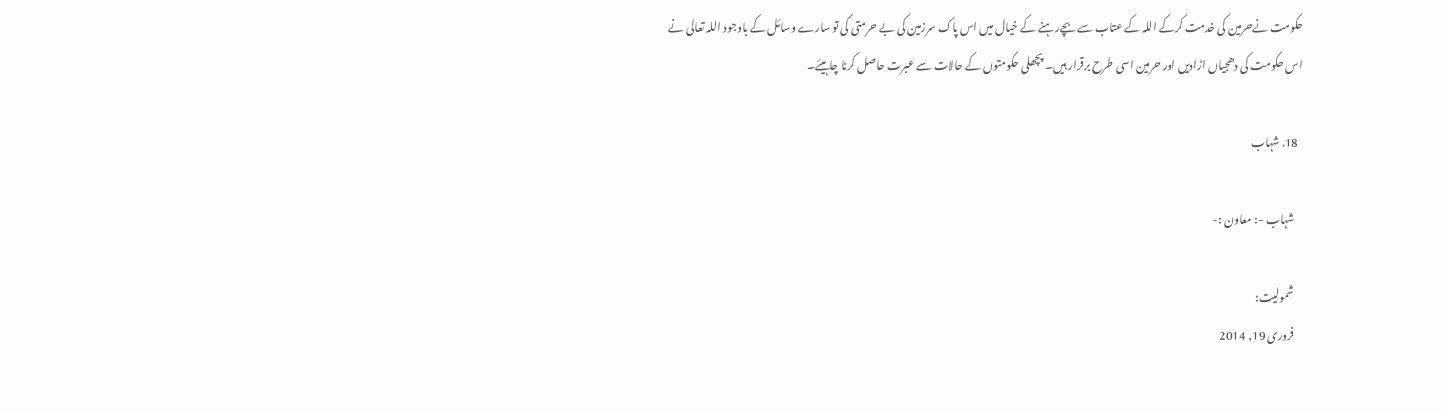حکومت نےحرمین کی خدمت کرکے اللہ کے عتاب سے بچےرہنے کے خیال میں اس پاک سرزمین کی بے حرمتی کی تو سارے وسائل کے باوجود اللہ تعالی نے اس حکومت کی دھجیاں اڑادیں اور حرمین اسی طرح برقرار ہیں۔ پچھلی حکومتوں کے حالات سے عبرت حاصل کرنا چاہیئے۔

  18. شہاب

    شہاب -: معاون :-

    شمولیت:
    فروری 19, 2014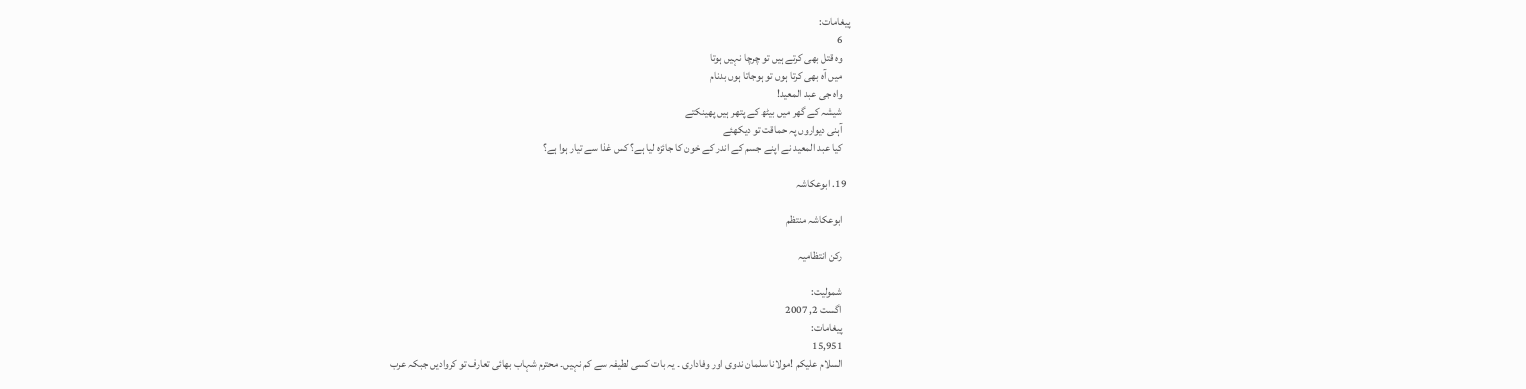پیغامات:
    6
    وہ قتل بھی کرتے ہیں تو چرچا نہیں ہوتا
    میں آہ بھی کرتا ہوں تو ہوجاتا ہوں بدنام
    واہ جی عبد المعید!
    شیشہ کے گھر میں بیٹھ کے پتھر ہیں پھینکتے
    آہنی دیواروں پہ حماقت تو دیکھئے
    کیا عبد المعید نے اپنے جسم کے اندر کے خون کا جائزہ لیا ہے؟ کس غذا سے تیار ہوا ہے؟

  19. ابوعکاشہ

    ابوعکاشہ منتظم

    رکن انتظامیہ

    شمولیت:
    اگست 2, 2007
    پیغامات:
    15,951
    السلام علیکم !مولانا سلمان ندوی اور وفاداری ۔ یہ بات کسی لطیفہ سے کم نہیں‌۔ محترم شہاب بھائی تعارف تو کروادیں‌ جبکہ عرب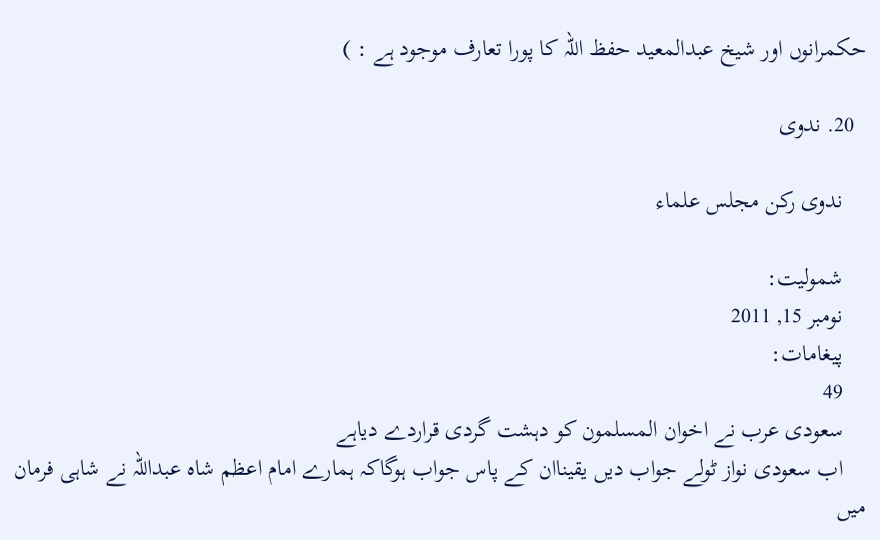حکمرانوں اور شیخ عبدالمعید حفظ اللہ کا پورا تعارف موجود ہے : )

  20. ندوی

    ندوی ركن مجلس علماء

    شمولیت:
    نومبر 15, 2011
    پیغامات:
    49
    سعودی عرب نے اخوان المسلمون کو دہشت گردی قراردے دیاہے
    اب سعودی نواز ٹولے جواب دیں یقیناان کے پاس جواب ہوگاکہ ہمارے امام اعظم شاہ عبداللہ نے شاہی فرمان میں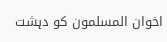اخوان المسلمون کو دہشت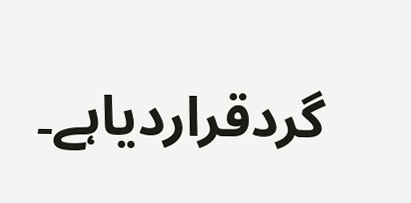گردقراردیاہے۔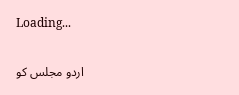Loading...

اردو مجلس کو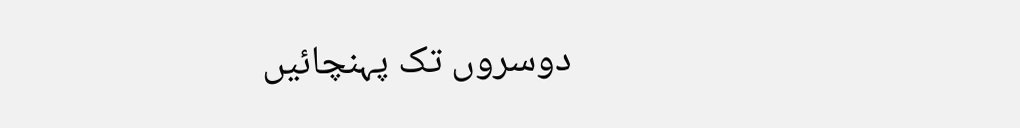دوسروں تک پہنچائیں